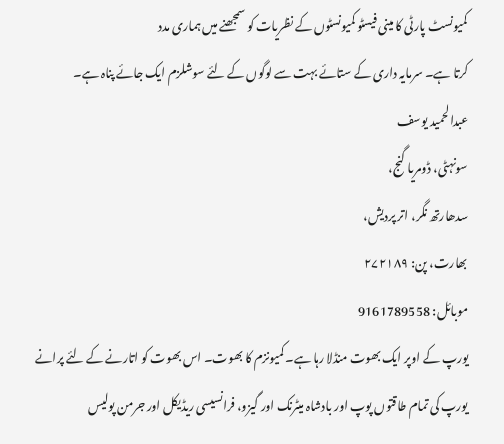کمیونسٹ پارٹی کا مینی فیسٹو کمیونسٹوں کے نظریات کو سمجھنے میں ہماری مدد
کرتا ہے۔ سرمایہ داری کے ستائے بہت سے لوگوں کے لئے سوشلزم ایک جائے پناہ ہے۔
عبدالحمید یوسف
سونہٹی، ڈومریا گنج،
سدھارتھ نگر، اتر پردیش،
بھارت، پن: ۲۷۲۱۸۹
موبائل: 9161789558
یورپ کے اوپر ایک بھوت منڈلا رہا ہے۔ کمیونزم کا بھوت۔ اس بھوت کو اتارنے کے لئے پرانے یورپ کی تمام طاقتوں پوپ اور بادشاہ میٹرنک اور گیزو، فرانسیسی ریڈیکل اور جرمن پولیس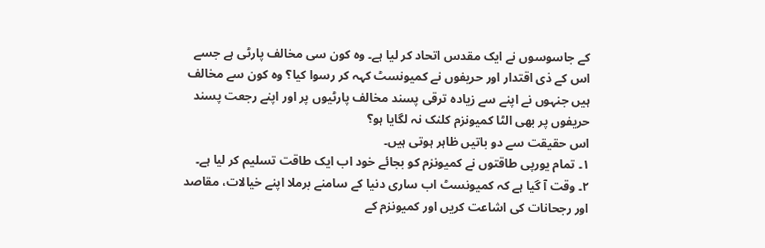کے جاسوسوں نے ایک مقدس اتحاد کر لیا ہے۔ وہ کون سی مخالف پارٹی ہے جسے اس کے ذی اقتدار اور حریفوں نے کمیونسٹ کہہ کر رسوا کیا؟ وہ کون سے مخالف ہیں جنہوں نے اپنے سے زیادہ ترقی پسند مخالف پارٹیوں پر اور اپنے رجعت پسند حریفوں پر بھی الٹا کمیونزم کلنک نہ لگایا ہو؟
اس حقیقت سے دو باتیں ظاہر ہوتی ہیں۔
۱۔ تمام یورپی طاقتوں نے کمیونزم کو بجائے خود اب ایک طاقت تسلیم کر لیا ہے۔
۲۔ وقت آ گیا ہے کہ کمیونسٹ اب ساری دنیا کے سامنے برملا اپنے خیالات، مقاصد اور رجحانات کی اشاعت کریں اور کمیونزم کے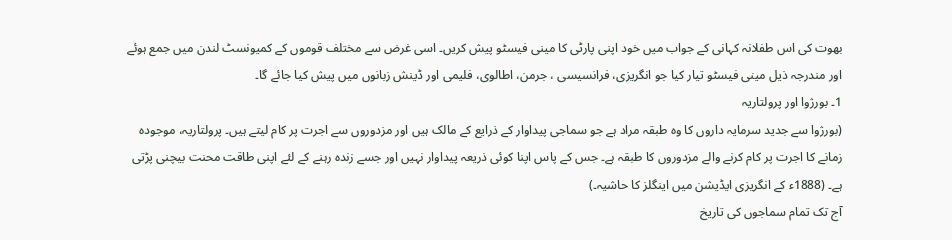بھوت کی اس طفلانہ کہانی کے جواب میں خود اپنی پارٹی کا مینی فیسٹو پیش کریں۔ اسی غرض سے مختلف قوموں کے کمیونسٹ لندن میں جمع ہوئے اور مندرجہ ذیل مینی فیسٹو تیار کیا جو انگریزی، فرانسیسی ، جرمن، اطالوی، فلیمی اور ڈینش زبانوں میں پیش کیا جائے گا۔
1۔ بورژوا اور پرولتاریہ
(بورژوا سے جدید سرمایہ داروں کا وہ طبقہ مراد ہے جو سماجی پیداوار کے ذرایع کے مالک ہیں اور مزدوروں سے اجرت پر کام لیتے ہیں۔ پرولتاریہ، موجودہ زمانے کا اجرت پر کام کرنے والے مزدوروں کا طبقہ ہے۔ جس کے پاس اپنا کوئی ذریعہ پیداوار نہیں اور جسے زندہ رہنے کے لئے اپنی طاقت محنت بیچنی پڑتی ہے۔ (1888ء کے انگریزی ایڈیشن میں اینگلز کا حاشیہ۔)
آج تک تمام سماجوں کی تاریخ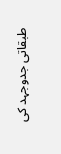طبقاتی جدوجہد کی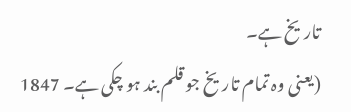تاریخ ہے۔
(یعنی وہ تمام تاریخ جو قلم بند ہو چکی ہے۔ 1847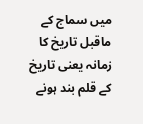میں سماج کے ماقبل تاریخ کا زمانہ یعنی تاریخ کے قلم بند ہونے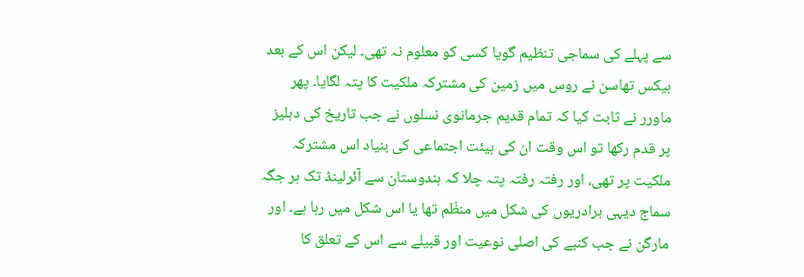سے پہلے کی سماجی تنظیم گویا کسی کو معلوم نہ تھی۔ لیکن اس کے بعد ہیکس تھاسن نے روس میں زمین کی مشترکہ ملکیت کا پتہ لگایا۔ پھر ماورر نے ثابت کیا کہ تمام قدیم جرمانوی نسلوں نے جب تاریخ کی دہلیز پر قدم رکھا تو اس وقت ان کی ہیئت اجتماعی کی بنیاد اس مشترکہ ملکیت پر تھی، اور رفتہ رفتہ پتہ چلا کہ ہندوستان سے آئرلینڈ تک ہر جگہ سماج دیہی برادریوں کی شکل میں منظّم تھا یا اس شکل میں رہا ہے۔ اور مارگن نے جب کنبے کی اصلی نوعیت اور قبیلے سے اس کے تعلق کا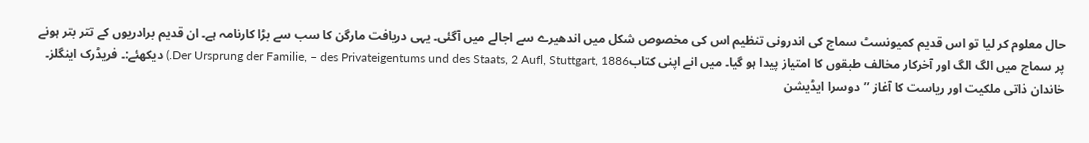حال معلوم کر لیا تو اس قدیم کمیونسٹ سماج کی اندرونی تنظیم اس کی مخصوص شکل میں اندھیرے سے اجالے میں آگئی۔ یہی دریافت مارگن کا سب سے بڑا کارنامہ ہے۔ ان قدیم برادریوں کے تتر بتر ہونے پر سماج میں الگ الگ اور آخرکار مخالف طبقوں کا امتیاز پیدا ہو گیا۔ میں انے اپنی کتابDer Ursprung der Familie, – des Privateigentums und des Staats, 2 Aufl, Stuttgart, 1886.) دیکھئے:۔ فریڈرک اینگلز۔ خاندان ذاتی ملکیت اور ریاست کا آغاز ’’دوسرا ایڈیشن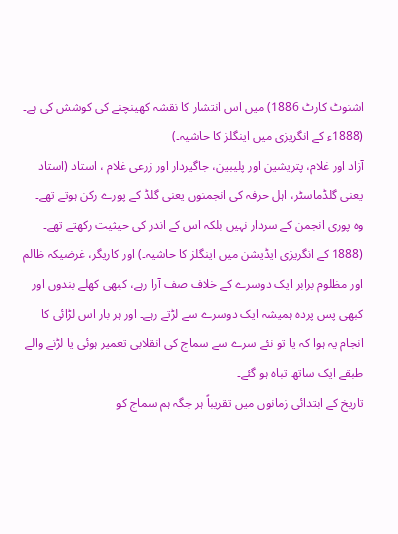اشنوٹ کارٹ 1886) میں اس انتشار کا نقشہ کھینچنے کی کوشش کی ہے۔ (1888ء کے انگریزی میں اینگلز کا حاشیہ۔)
آزاد اور غلام، پتریشین اور پلیبین، جاگیردار اور زرعی غلام ، استاد (استاد یعنی گلڈماسٹر، اہل حرفہ کی انجمنوں یعنی گلڈ کے پورے رکن ہوتے تھے۔ وہ پوری انجمن کے سردار نہیں بلکہ اس کے اندر کی حیثیت رکھتے تھے۔ (1888 کے انگریزی ایڈیشن میں اینگلز کا حاشیہ۔) اور کاریگر، غرضیکہ ظالم اور مظلوم برابر ایک دوسرے کے خلاف صف آرا رہے، کبھی کھلے بندوں اور کبھی پس پردہ ہمیشہ ایک دوسرے سے لڑتے رہے۔ اور ہر بار اس لڑائی کا انجام یہ ہوا کہ یا تو نئے سرے سے سماج کی انقلابی تعمیر ہوئی یا لڑنے والے طبقے ایک ساتھ تباہ ہو گئے۔
تاریخ کے ابتدائی زمانوں میں تقریباً ہر جگہ ہم سماج کو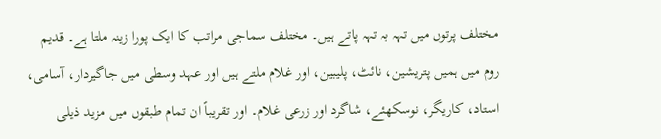مختلف پرتوں میں تہہ بہ تہہ پاتے ہیں۔ مختلف سماجی مراتب کا ایک پورا زینہ ملتا ہے۔ قدیم روم میں ہمیں پتریشین، نائٹ، پلیبین، اور غلام ملتے ہیں اور عہد وسطی میں جاگیردار، آسامی، استاد، کاریگر، نوسکھئے، شاگرد اور زرعی غلام۔ اور تقریباً ان تمام طبقوں میں مزید ذیلی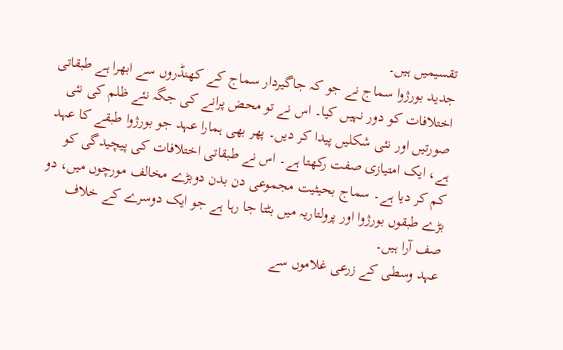تقسیمیں ہیں۔
جدید بورژوا سماج نے جو کہ جاگیردار سماج کے کھنڈروں سے ابھرا ہے طبقاتی اختلافات کو دور نہیں کیا۔ اس نے تو محض پرانے کی جگہ نئے ظلم کی نئی صورتیں اور نئی شکلیں پیدا کر دیں۔ پھر بھی ہمارا عہد جو بورژوا طبقے کا عہد ہے، ایک امتیازی صفت رکھتا ہے۔ اس نے طبقاتی اختلافات کی پیچیدگی کو کم کر دیا ہے۔ سماج بحیثیت مجموعی دن بدن دوبڑے مخالف مورچوں میں، دو بڑے طبقوں بورژوا اور پرولتاریہ میں بٹتا جا رہا ہے جو ایک دوسرے کے خلاف صف آرا ہیں۔
عہد وسطی کے زرعی غلاموں سے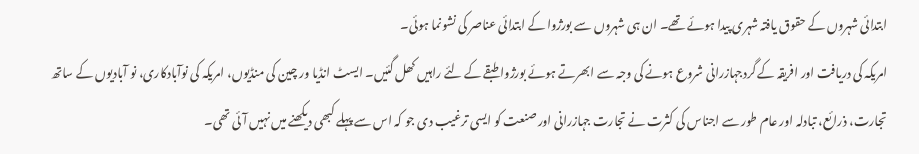ابتدائی شہروں کے حقوق یافتہ شہری پیدا ہوئے تھے۔ ان ہی شہروں سے بورژوا کے ابتدائی عناصر کی نشونما ہوئی۔
امریکہ کی دریافت اور افریقہ کے گردجہازرانی شروع ہونے کی وجہ سے ابھرتے ہوئے بورژوا طبقے کے لئے راہیں کھل گئیں۔ ایسٹ انڈیا ور چین کی منڈیوں، امریکہ کی نوآبادکاری، نو آبادیوں کے ساتھ تجارت، ذرائع، تبادلہ اور عام طور سے اجناس کی کثرت نے تجارت جہازرانی اور صنعت کو ایسی ترغیب دی جو کہ اس سے پہلے کبھی دیکھنے میں نہیں آئی تھی۔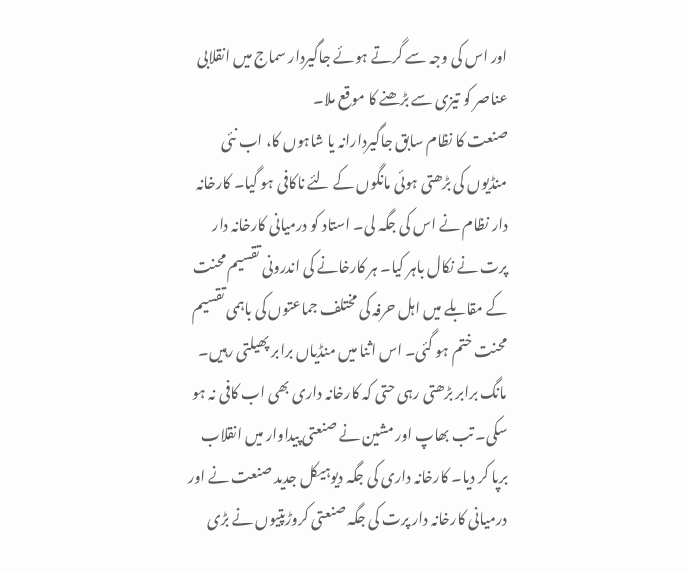اور اس کی وجہ سے گرتے ہوئے جاگیردار سماج میں انقلابی عناصر کو تیزی سے بڑھنے کا موقع ملا۔
صنعت کا نظام سابق جاگیردارانہ یا شاہوں کا، اب نئی منڈیوں کی بڑھتی ہوئی مانگوں کے لئے ناکافی ہو گیا۔ کارخانہ دار نظام نے اس کی جگہ لی۔ استاد کو درمیانی کارخانہ دار پرت نے نکال باہر کیا۔ ہر کارخانے کی اندرونی تقسیم محنت کے مقابلے میں اہل حرفہ کی مختلف جماعتوں کی باہمی تقسیم محنت ختم ہو گئی۔ اس اثنا میں منڈیاں برابر پھیلتی رہیں۔ مانگ برابر بڑھتی رہی حتی کہ کارخانہ داری بھی اب کافی نہ ہو سکی۔ تب بھاپ اور مشین نے صنعتی پیداوار میں انقلاب برپا کر دیا۔ کارخانہ داری کی جگہ دیوہیکل جدید صنعت نے اور درمیانی کارخانہ دار پرت کی جگہ صنعتی کروڑپتیوں نے بڑی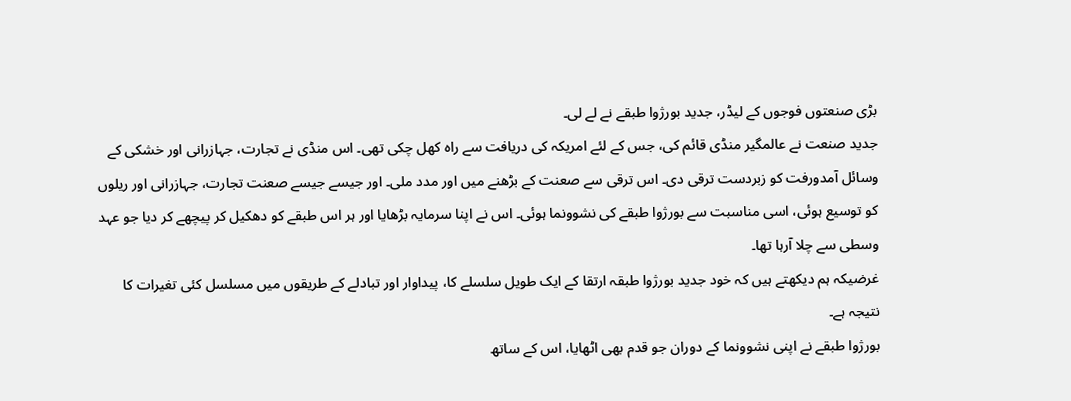بڑی صنعتوں فوجوں کے لیڈر، جدید بورژوا طبقے نے لے لی۔
جدید صنعت نے عالمگیر منڈی قائم کی، جس کے لئے امریکہ کی دریافت سے راہ کھل چکی تھی۔ اس منڈی نے تجارت، جہازرانی اور خشکی کے وسائل آمدورفت کو زبردست ترقی دی۔ اس ترقی سے صعنت کے بڑھنے میں اور مدد ملی۔ اور جیسے جیسے صعنت تجارت، جہازرانی اور ریلوں کو توسیع ہوئی، اسی مناسبت سے بورژوا طبقے کی نشوونما ہوئی۔ اس نے اپنا سرمایہ بڑھایا اور ہر اس طبقے کو دھکیل کر پیچھے کر دیا جو عہد وسطی سے چلا آرہا تھا۔
غرضیکہ ہم دیکھتے ہیں کہ خود جدید بورژوا طبقہ ارتقا کے ایک طویل سلسلے کا، پیداوار اور تبادلے کے طریقوں میں مسلسل کئی تغیرات کا نتیجہ ہے۔
بورژوا طبقے نے اپنی نشوونما کے دوران جو قدم بھی اٹھایا، اس کے ساتھ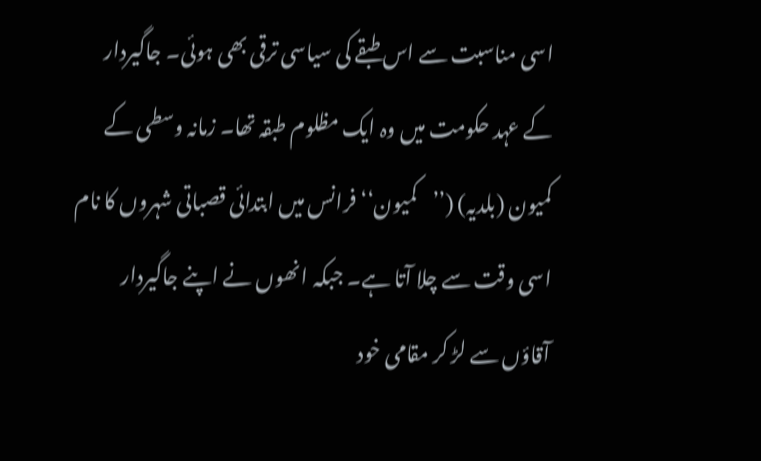اسی مناسبت سے اس طبقے کی سیاسی ترقی بھی ہوئی۔ جاگیردار کے عہد حکومت میں وہ ایک مظلوم طبقہ تھا۔ زمانہ وسطی کے کمیون (بلدیہ) (’’کمیون‘‘ فرانس میں ابتدائی قصباتی شہروں کا نام اسی وقت سے چلا آتا ہے۔ جبکہ انھوں نے اپنے جاگیردار آقاؤں سے لڑ کر مقامی خود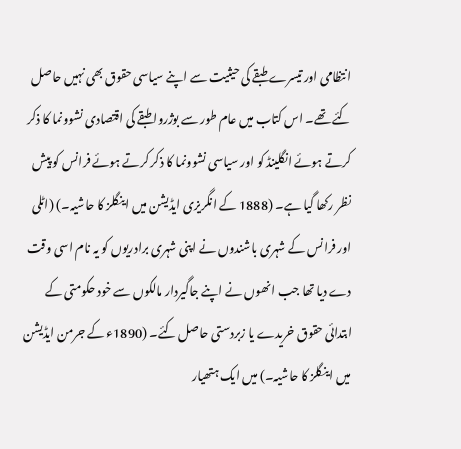انتظامی اور تیسرے طبقے کی حیثیت سے اپنے سیاسی حقوق بھی نہیں حاصل کئے تھے۔ اس کتاب میں عام طور سے بوژروا طبقے کی اقتصادی نشوونما کا ذکر کرتے ہوئے انگلینڈ کو اور سیاسی نشوونما کا ذکر کرتے ہوئے فرانس کو پیش نظر رکھا گیا ہے۔ (1888 کے انگریزی ایڈیشن میں اینگلز کا حاشیہ۔) (اٹلی اور فرانس کے شہری باشندوں نے اپنی شہری برادریوں کو یہ نام اسی وقت دے دیا تھا جب انھوں نے اپنے جاگیردار مالکوں سے خود حکومتی کے ابتدائی حقوق خریدے یا زبردستی حاصل کئے۔ (1890ء کے جرمن ایڈیشن میں اینگلز کا حاشیہ۔) میں ایک ہتھیار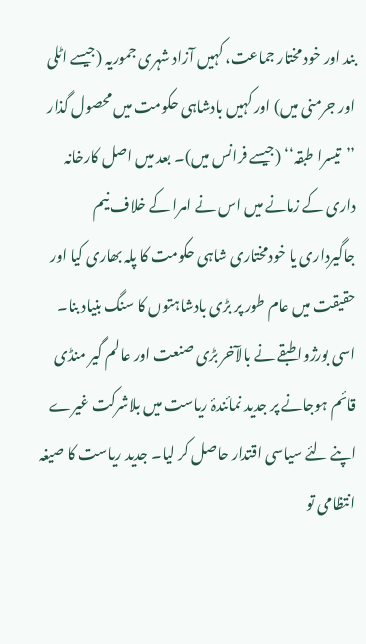بند اور خود مختار جماعت، کہیں آزاد شہری جموریہ (جیسے اٹلی اور جرمنی میں) اور کہیں بادشاہی حکومت میں محصول گذار ’’تیسرا طبقہ‘‘ (جیسے فرانس میں)۔ بعد میں اصل کارخانہ داری کے زمانے میں اس نے امرا کے خلاف نیم جاگیرداری یا خودمختاری شاہی حکومت کا پلہ بھاری کیا اور حقیقت میں عام طور پر بڑی بادشاہتوں کا سنگ بنیاد بنا۔ اسی بورژوا طبقے نے بالآخر بڑی صنعت اور عالم گیر منڈی قائم ہوجانے پر جدید نمائندۂ ریاست میں بلاشرکت غیرے اپنے لئے سیاسی اقتدار حاصل کر لیا۔ جدید ریاست کا صیغہ انتظامی تو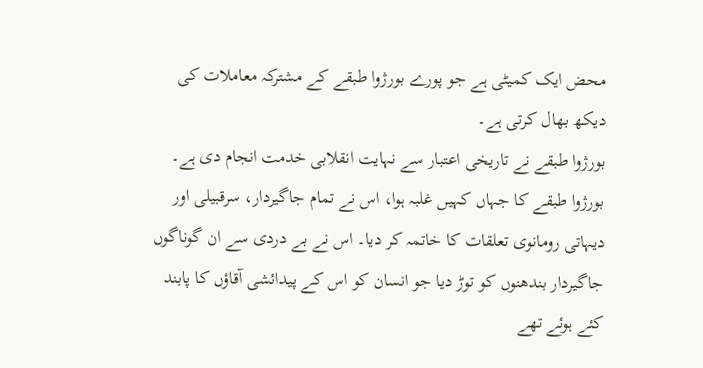محض ایک کمیٹی ہے جو پورے بورژوا طبقے کے مشترکہ معاملات کی دیکھ بھال کرتی ہے۔
بورژوا طبقے نے تاریخی اعتبار سے نہایت انقلابی خدمت انجام دی ہے۔
بورژوا طبقے کا جہاں کہیں غلبہ ہوا، اس نے تمام جاگیردار، سرقبیلی اور دیہاتی رومانوی تعلقات کا خاتمہ کر دیا۔ اس نے بے دردی سے ان گوناگوں جاگیردار بندھنوں کو توڑ دیا جو انسان کو اس کے پیدائشی آقاؤں کا پابند کئے ہوئے تھے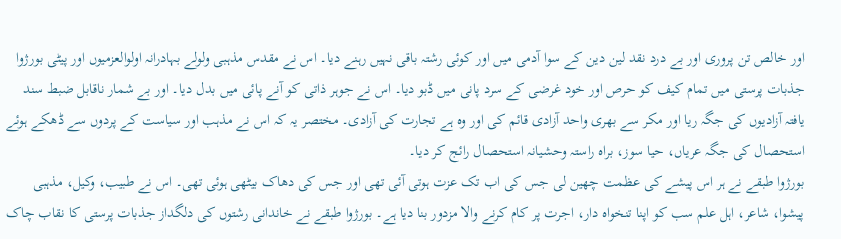اور خالص تن پروری اور بے درد نقد لین دین کے سوا آدمی میں اور کوئی رشتہ باقی نہیں رہنے دیا۔ اس نے مقدس مذہبی ولولے بہادرانہ اولوالعزمیوں اور پیٹی بورژوا جذبات پرستی میں تمام کیف کو حرص اور خود غرضی کے سرد پانی میں ڈبو دیا۔ اس نے جوہر ذاتی کو آنے پائی میں بدل دیا۔ اور بے شمار ناقابل ضبط سند یافتہ آزادیوں کی جگہ ریا اور مکر سے بھری واحد آزادی قائم کی اور وہ ہے تجارت کی آزادی۔ مختصر یہ کہ اس نے مذہب اور سیاست کے پردوں سے ڈھکے ہوئے استحصال کی جگہ عریاں، حیا سوز، براہ راستہ وحشیانہ استحصال رائج کر دیا۔
بورژوا طبقے نے ہر اس پیشے کی عظمت چھین لی جس کی اب تک عزت ہوتی آئی تھی اور جس کی دھاک بیٹھی ہوئی تھی۔ اس نے طبیب، وکیل، مذہبی پیشوا، شاعر، اہل علم سب کو اپنا تنخواہ دار، اجرت پر کام کرنے والا مزدور بنا دیا ہے۔ بورژوا طبقے نے خاندانی رشتوں کی دلگداز جذبات پرستی کا نقاب چاک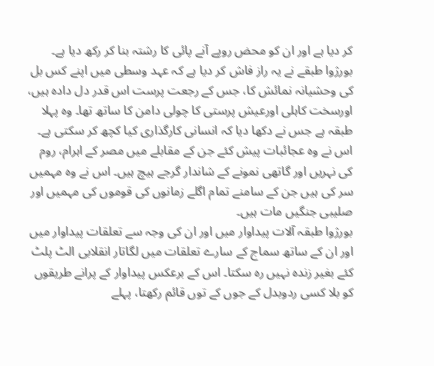کر دیا ہے اور ان کو محض روپے آنے پائی کا رشتہ بنا کر رکھ دیا ہے۔ بورژوا طبقے نے یہ راز فاش کر دیا ہے کہ عہد وسطی میں اپنے کس بل کی وحشیانہ نمائش کا، جس کے رجعت پرست اس قدر دل دادہ ہیں، اورسخت کاہلی اورعیش پرستی کا چولی دامن کا ساتھ تھا۔ وہ پہلا طبقہ ہے جس نے دکھا دیا کہ انسانی کارگذاری کیا کچھ کر سکتی ہے۔ اس نے وہ عجائبات پیش کئے جن کے مقابلے میں مصر کے اہرام، روم کی نہریں اور گاتھی نمونے کے شاندار گرجے ہیچ ہیں۔ اس نے وہ مہمیں سر کی ہیں جن کے سامنے تمام اگلے زمانوں کی قوموں کی مہمیں اور صلیبی جنگیں مات ہیں۔
بورژوا طبقہ آلات پیداوار میں اور ان کی وجہ سے تعلقات پیداوار میں اور ان کے ساتھ سماج کے سارے تعلقات میں لگاتار انقلابی الٹ پلٹ کئے بغیر زندہ نہیں رہ سکتا۔ اس کے برعکس پیداوار کے پرانے طریقوں کو بلا کسی ردوبدل کے جوں کے توں قائم رکھتا، پہلے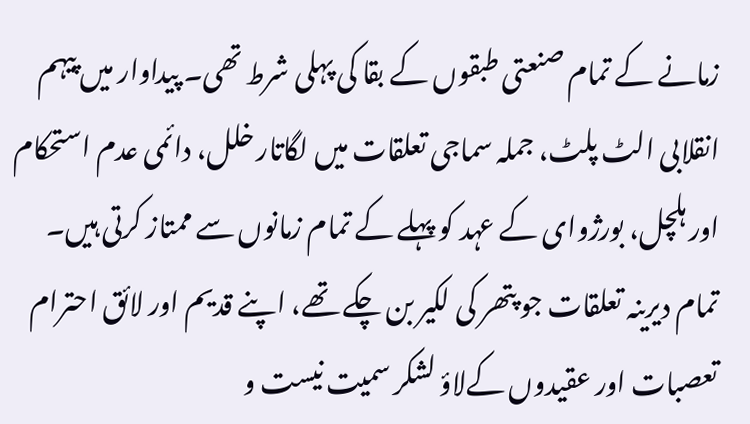زمانے کے تمام صنعتی طبقوں کے بقا کی پہلی شرط تھی۔ پیداوار میں پیہم انقلابی الٹ پلٹ، جملہ سماجی تعلقات میں لگاتار خلل، دائمی عدم استحکام اور ہلچل، بورژوای کے عہد کو پہلے کے تمام زمانوں سے ممتاز کرتی ہیں۔ تمام دیرینہ تعلقات جو پتھر کی لکیر بن چکے تھے، اپنے قدیم اور لائق احترام تعصبات اور عقیدوں کےلاؤ لشکر سمیت نیست و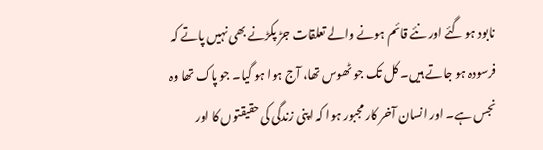نابود ہو گئے اور نئے قائم ہونے والے تعلقات جڑ پکڑنے بھی نہیں پاتے کہ فرسودہ ہو جاتے ہیں۔ کل تک جو ٹھوس تھا، آج ہوا ہو گیا۔ جو پاک تھا وہ نجس ہے۔ اور انسان آخر کار مجبور ہوا کہ اپنی زندگی کی حقیقتوں کا اور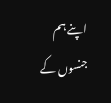اپنے ہم جنسوں کے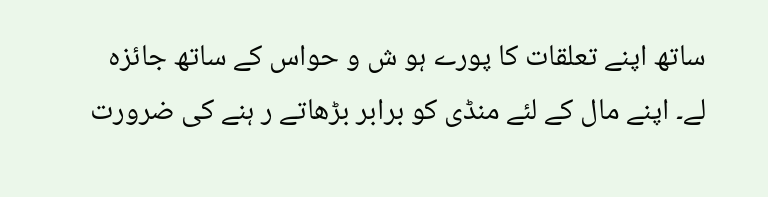ساتھ اپنے تعلقات کا پورے ہو ش و حواس کے ساتھ جائزہ لے۔ اپنے مال کے لئے منڈی کو برابر بڑھاتے ر ہنے کی ضرورت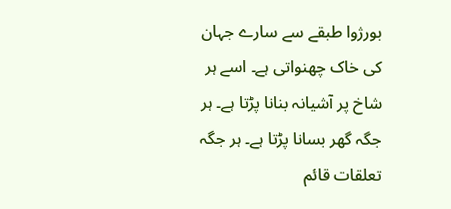بورژوا طبقے سے سارے جہان کی خاک چھنواتی ہے۔ اسے ہر شاخ پر آشیانہ بنانا پڑتا ہے۔ ہر جگہ گھر بسانا پڑتا ہے۔ ہر جگہ تعلقات قائم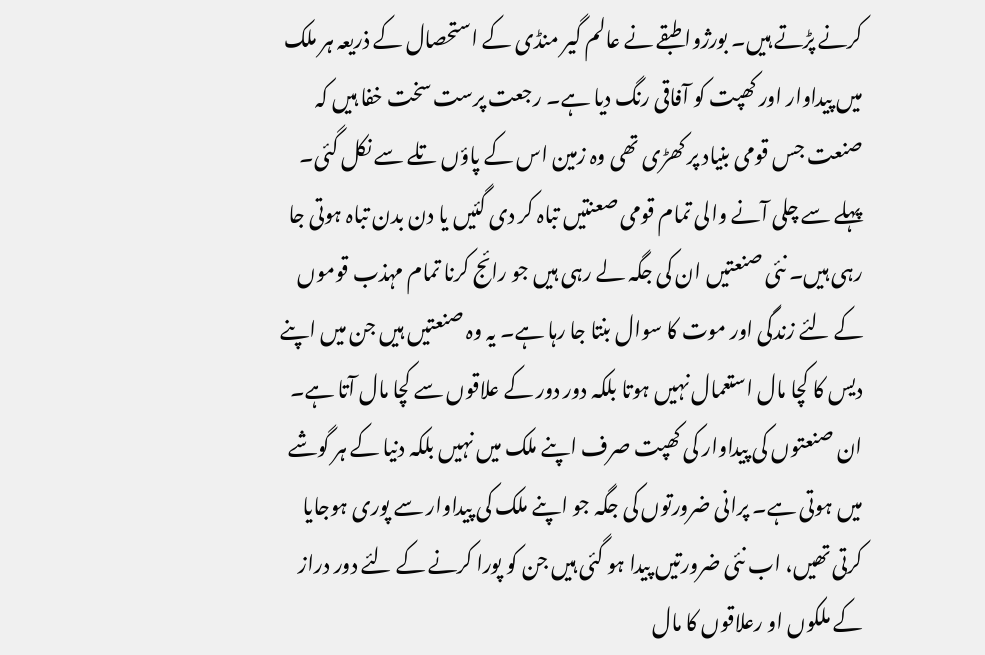کرنے پڑتے ہیں۔ بورژوا طبقے نے عالم گیر منڈی کے استحصال کے ذریعہ ہر ملک میں پیداوار اور کھپت کو آفاقی رنگ دیا ہے۔ رجعت پرست سخت خفا ہیں کہ صنعت جس قومی بنیاد پر کھڑی تھی وہ زمین اس کے پاؤں تلے سے نکل گئی۔ پہلے سے چلی آنے والی تمام قومی صعنتیں تباہ کر دی گئیں یا دن بدن تباہ ہوتی جا رہی ہیں۔ نئی صنعتیں ان کی جگہ لے رہی ہیں جو رائج کرنا تمام مہذب قوموں کے لئے زندگی اور موت کا سوال بنتا جا رہا ہے۔ یہ وہ صنعتیں ہیں جن میں اپنے دیس کا کچا مال استعمال نہیں ہوتا بلکہ دور دور کے علاقوں سے کچا مال آتا ہے۔ ان صنعتوں کی پیداوار کی کھپت صرف اپنے ملک میں نہیں بلکہ دنیا کے ہر گوشے میں ہوتی ہے۔ پرانی ضرورتوں کی جگہ جو اپنے ملک کی پیداوار سے پوری ہوجایا کرتی تھیں، اب نئی ضرورتیں پیدا ہو گئی ہیں جن کو پورا کرنے کے لئے دور دراز کے ملکوں او رعلاقوں کا مال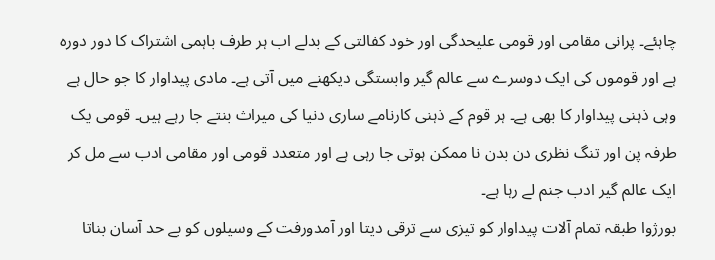چاہئے۔ پرانی مقامی اور قومی علیحدگی اور خود کفالتی کے بدلے اب ہر طرف باہمی اشتراک کا دور دورہ ہے اور قوموں کی ایک دوسرے سے عالم گیر وابستگی دیکھنے میں آتی ہے۔ مادی پیداوار کا جو حال ہے وہی ذہنی پیداوار کا بھی ہے۔ ہر قوم کے ذہنی کارنامے ساری دنیا کی میراث بنتے جا رہے ہیں۔ قومی یک طرفہ پن اور تنگ نظری دن بدن نا ممکن ہوتی جا رہی ہے اور متعدد قومی اور مقامی ادب سے مل کر ایک عالم گیر ادب جنم لے رہا ہے۔
بورژوا طبقہ تمام آلات پیداوار کو تیزی سے ترقی دیتا اور آمدورفت کے وسیلوں کو بے حد آسان بناتا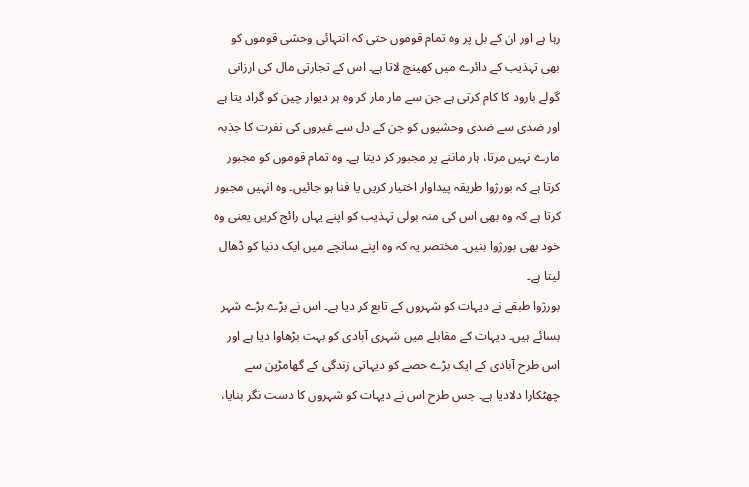رہا ہے اور ان کے بل پر وہ تمام قوموں حتی کہ انتہائی وحشی قوموں کو بھی تہذیب کے دائرے میں کھینچ لاتا ہے۔ اس کے تجارتی مال کی ارزانی گولے بارود کا کام کرتی ہے جن سے مار مار کر وہ ہر دیوار چین کو گراد یتا ہے اور ضدی سے ضدی وحشیوں کو جن کے دل سے غیروں کی نفرت کا جذبہ مارے نہیں مرتا، ہار ماننے پر مجبور کر دیتا ہے۔ وہ تمام قوموں کو مجبور کرتا ہے کہ بورژوا طریقہ پیداوار اختیار کریں یا فنا ہو جائیں۔ وہ انہیں مجبور کرتا ہے کہ وہ بھی اس کی منہ بولی تہذیب کو اپنے یہاں رائج کریں یعنی وہ خود بھی بورژوا بنیں۔ مختصر یہ کہ وہ اپنے سانچے میں ایک دنیا کو ڈھال لیتا ہے۔
بورژوا طبقے نے دیہات کو شہروں کے تابع کر دیا ہے۔ اس نے بڑے بڑے شہر بسائے ہیں۔ دیہات کے مقابلے میں شہری آبادی کو بہت بڑھاوا دیا ہے اور اس طرح آبادی کے ایک بڑے حصے کو دیہاتی زندگی کے گھامڑپن سے چھٹکارا دلادیا ہے۔ جس طرح اس نے دیہات کو شہروں کا دست نگر بنایا،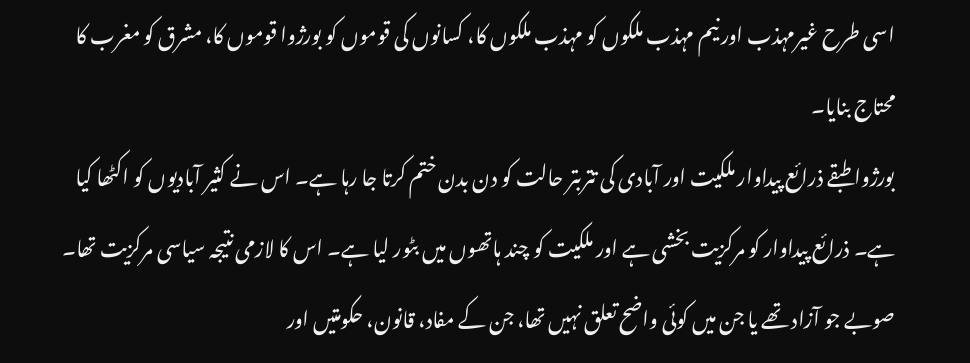اسی طرح غیرمہذب اور نیم مہذب ملکوں کو مہذب ملکوں کا، کسانوں کی قوموں کو بورژوا قوموں کا، مشرق کو مغرب کا محتاج بنایا۔
بورژوا طبقے ذرائع پیداوار ملکیت اور آبادی کی تتربتر حالت کو دن بدن ختم کرتا جا رہا ہے۔ اس نے کثیر آبادیوں کو اکٹھا کیا ہے۔ ذرائع پیداوار کو مرکزیت بخشی ہے اور ملکیت کو چند ہاتھوں میں بٹور لیا ہے۔ اس کا لازمی نتیجہ سیاسی مرکزیت تھا۔ صوبے جو آزاد تھے یا جن میں کوئی واضح تعلق نہیں تھا، جن کے مفاد، قانون، حکومتیں اور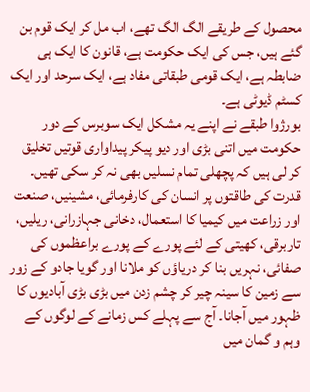محصول کے طریقے الگ الگ تھے، اب مل کر ایک قوم بن گئے ہیں، جس کی ایک حکومت ہے، قانون کا ایک ہی ضابطہ ہے، ایک قومی طبقاتی مفاد ہے، ایک سرحد اور ایک کسٹم ڈیوٹی ہے۔
بورژوا طبقے نے اپنے یہ مشکل ایک سوبرس کے دور حکومت میں اتنی بڑی اور دیو پیکر پیداواری قوتیں تخلیق کر لی ہیں کہ پچھلی تمام نسلیں بھی نہ کر سکی تھیں۔ قدرت کی طاقتوں پر انسان کی کارفرمائی، مشینیں، صنعت اور زراعت میں کیمیا کا استعمال، دخانی جہازرانی، ریلیں، تاربرقی، کھیتی کے لئے پورے کے پورے براعظموں کی صفائی، نہریں بنا کر دریاؤں کو ملانا اور گویا جادو کے زور سے زمین کا سینہ چیر کر چشم زدن میں بڑی بڑی آبادیوں کا ظہور میں آجانا۔ آج سے پہلے کس زمانے کے لوگوں کے وہم و گمان میں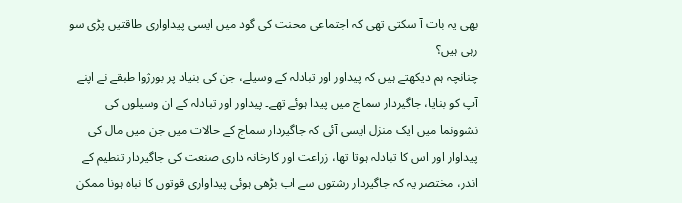بھی یہ بات آ سکتی تھی کہ اجتماعی محنت کی گود میں ایسی پیداواری طاقتیں پڑی سو رہی ہیں؟
چنانچہ ہم دیکھتے ہیں کہ پیداور اور تبادلہ کے وسیلے، جن کی بنیاد پر بورژوا طبقے نے اپنے آپ کو بنایا، جاگیردار سماج میں پیدا ہوئے تھے۔ پیداور اور تبادلہ کے ان وسیلوں کی نشوونما میں ایک منزل ایسی آئی کہ جاگیردار سماج کے حالات میں جن میں مال کی پیداوار اور اس کا تبادلہ ہوتا تھا، زراعت اور کارخانہ داری صنعت کی جاگیردار تنطیم کے اندر، مختصر یہ کہ جاگیردار رشتوں سے اب بڑھی ہوئی پیداواری قوتوں کا نباہ ہونا ممکن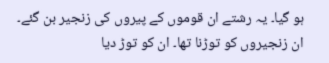ہو گیا۔ یہ رشتے ان قوموں کے پیروں کی زنجیر بن گئے۔ ان زنجیروں کو توڑنا تھا۔ ان کو توڑ دیا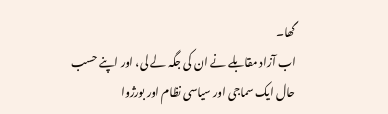گھا۔
اب آزاد مقابلے نے ان کی جگہ لے لی، اور اپنے حسب حال ایک سماجی اور سیاسی نظام اور بورژوا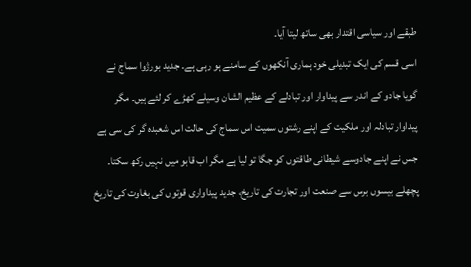طبقے اور سیاسی اقتدار بھی ساتھ لیتا آیا۔
اسی قسم کی ایک تبدیلی خود ہماری آنکھوں کے سامنے ہو رہی ہے۔ جدید بورژوا سماج نے گویا جادو کے اندر سے پیداوار اور تبادلے کے عظیم الشان وسیلے کھڑے کر لئے ہیں۔ مگر پیداوار تبادلہ اور ملکیت کے اپنے رشتوں سمیت اس سماج کی حالت اس شعبدہ گر کی سی ہے جس نے اپنے جادوسے شیطانی طاقتوں کو جگا تو لیا ہے مگر اب قابو میں نہیں رکھ سکتا۔ پچھلے بیسوں برس سے صنعت اور تجارت کی تاریخ، جدید پیداواری قوتوں کی بغاوت کی تاریخ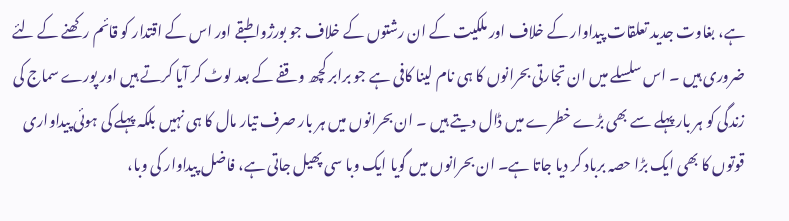ہے، بغاوت جدید تعلقات پیداوار کے خلاف اور ملکیت کے ان رشتوں کے خلاف جو بورژوا طبقے اور اس کے اقتدار کو قائم رکھنے کے لئے ضروری ہیں ۔ اس سلسلے میں ان تجارتی بحرانوں کا ہی نام لینا کافی ہے جو برابر کچھ وقفے کے بعد لوٹ کر آیا کرتے ہیں اور پورے سماج کی زندگی کو ہر بار پہلے سے بھی بڑے خطرے میں ڈال دیتے ہیں ۔ ان بحرانوں میں ہر بار صرف تیار مال کا ہی نہیں بلکہ پہلے کی ہوئی پیداواری قوتوں کا بھی ایک بڑا حصہ برباد کر دیا جاتا ہے۔ ان بحرانوں میں گویا ایک وبا سی پھیل جاتی ہے، فاضل پیداوار کی وبا،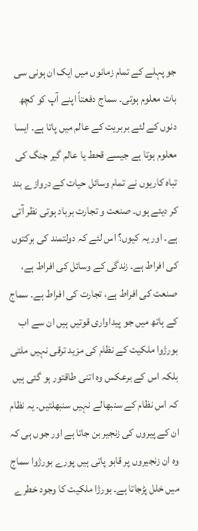جو پہلے کے تمام زمانوں میں ایک ان ہونی سی بات معلوم ہوتی۔ سماج دفعتاً اپنے آپ کو کچھ دنوں کے لئے بربریت کے عالم میں پاتا ہے۔ ایسا معلوم ہوتا ہے جیسے قحط یا عالم گیر جنگ کی تباہ کاریوں نے تمام وسائل حیات کے دروازے بند کر دیئے ہوں۔ صنعت و تجارت برباد ہوتی نظر آتی ہے۔ اور یہ کیوں؟ اس لئے کہ دولتمند کی برکتوں کی افراط ہے۔ زندگی کے وسائل کی افراط ہے، صنعت کی افراط ہے، تجارت کی افراط ہے۔ سماج کے ہاتھ میں جو پیداواری قوتیں ہیں ان سے اب بورژوا ملکیت کے نظام کی مزید ترقی نہیں ملتی بلکہ اس کے برعکس وہ اتنی طاقتور ہو گئی ہیں کہ اس نظام کے سنبھالے نہیں سنبھلتیں۔ یہ نظام ان کے پیروں کی زنجیر بن جاتا ہے اور جوں ہی کہ وہ ان زنجیروں پر قابو پاتی ہیں پورے بورژوا سماج میں خلل پڑجاتا ہے۔ بورژا ملکیت کا وجود خطرے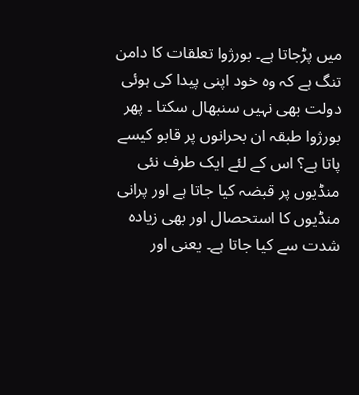میں پڑجاتا ہے۔ بورژوا تعلقات کا دامن تنگ ہے کہ وہ خود اپنی پیدا کی ہوئی دولت بھی نہیں سنبھال سکتا ۔ پھر بورژوا طبقہ ان بحرانوں پر قابو کیسے پاتا ہے؟ اس کے لئے ایک طرف نئی منڈیوں پر قبضہ کیا جاتا ہے اور پرانی منڈیوں کا استحصال اور بھی زیادہ شدت سے کیا جاتا ہے۔ یعنی اور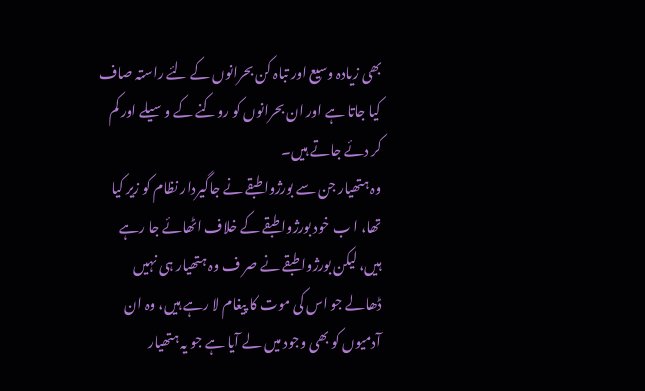بھی زیادہ وسیع اور تباہ کن بحرانوں کے لئے راستہ صاف کیا جاتا ہے اور ان بحرانوں کو روکنے کے وسیلے اور کم کر دئے جاتے ہیں۔
وہ ہتھیار جن سے بورژوا طبقے نے جاگیردار نظام کو زیر کیا تھا، ا ب خود بورژوا طبقے کے خلاف اٹھائے جا رہے ہیں، لیکن بورژوا طبقے نے صر ف وہ ہتھیار ہی نہیں ڈھالے جو اس کی موت کا پیغام لا رہے ہیں، وہ ان آدمیوں کو بھی وجود میں لے آیا ہے جو یہ ہتھیار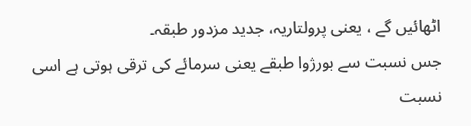اٹھائیں گے ، یعنی پرولتاریہ، جدید مزدور طبقہ۔
جس نسبت سے بورژوا طبقے یعنی سرمائے کی ترقی ہوتی ہے اسی نسبت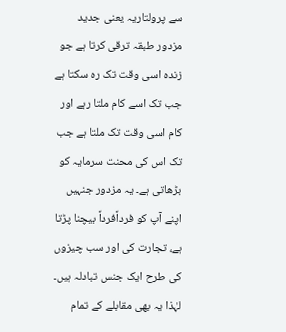سے پرولتاریہ یعنی جدید مزدور طبقہ ترقی کرتا ہے جو زندہ اسی وقت تک رہ سکتا ہے جب تک اسے کام ملتا رہے اور کام اسی وقت تک ملتا ہے جب تک اس کی محنت سرمایہ کو بڑھاتی ہے۔ یہ مزدور جنہیں اپنے آپ کو فرداًفرداً بیچنا پڑتا ہے، تجارت کی اور سب چیزوں کی طرح ایک جنس تبادلہ ہیں۔ لہٰذا یہ بھی مقابلے کے تمام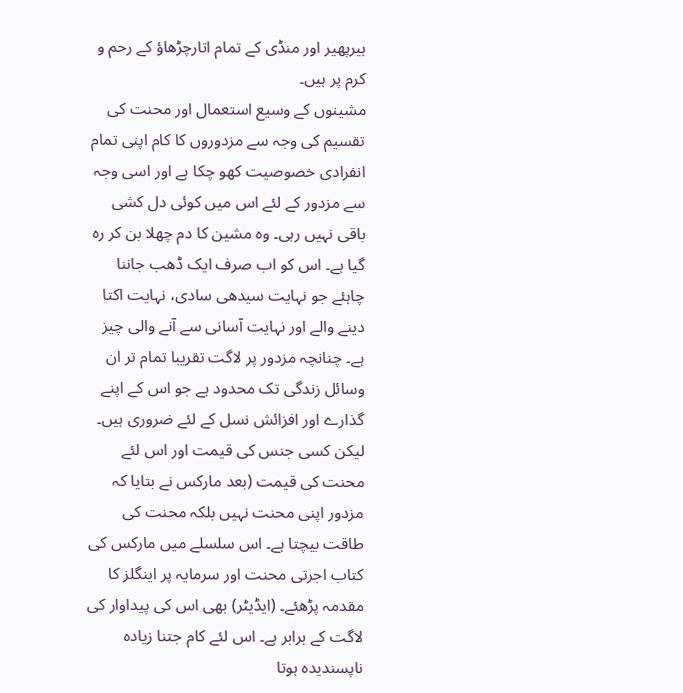ہیرپھیر اور منڈی کے تمام اتارچڑھاؤ کے رحم و کرم پر ہیں۔
مشینوں کے وسیع استعمال اور محنت کی تقسیم کی وجہ سے مزدوروں کا کام اپنی تمام انفرادی خصوصیت کھو چکا ہے اور اسی وجہ سے مزدور کے لئے اس میں کوئی دل کشی باقی نہیں رہی۔ وہ مشین کا دم چھلا بن کر رہ گیا ہے۔ اس کو اب صرف ایک ڈھب جاننا چاہئے جو نہایت سیدھی سادی، نہایت اکتا دینے والے اور نہایت آسانی سے آنے والی چیز ہے۔ چنانچہ مزدور پر لاگت تقریبا تمام تر ان وسائل زندگی تک محدود ہے جو اس کے اپنے گذارے اور افزائش نسل کے لئے ضروری ہیں۔ لیکن کسی جنس کی قیمت اور اس لئے محنت کی قیمت (بعد مارکس نے بتایا کہ مزدور اپنی محنت نہیں بلکہ محنت کی طاقت بیچتا ہے۔ اس سلسلے میں مارکس کی کتاب اجرتی محنت اور سرمایہ پر اینگلز کا مقدمہ پڑھئے۔ (ایڈیٹر) بھی اس کی پیداوار کی لاگت کے برابر ہے۔ اس لئے کام جتنا زیادہ ناپسندیدہ ہوتا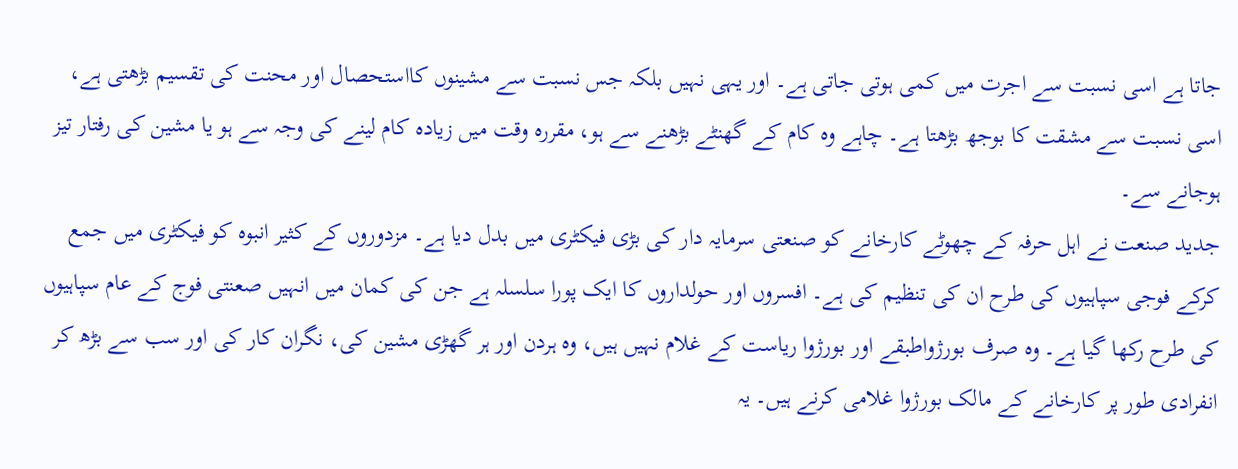جاتا ہے اسی نسبت سے اجرت میں کمی ہوتی جاتی ہے۔ اور یہی نہیں بلکہ جس نسبت سے مشینوں کااستحصال اور محنت کی تقسیم بڑھتی ہے، اسی نسبت سے مشقت کا بوجھ بڑھتا ہے۔ چاہے وہ کام کے گھنٹے بڑھنے سے ہو، مقررہ وقت میں زیادہ کام لینے کی وجہ سے ہو یا مشین کی رفتار تیز ہوجانے سے۔
جدید صنعت نے اہل حرفہ کے چھوٹے کارخانے کو صنعتی سرمایہ دار کی بڑی فیکٹری میں بدل دیا ہے۔ مزدوروں کے کثیر انبوہ کو فیکٹری میں جمع کرکے فوجی سپاہیوں کی طرح ان کی تنظیم کی ہے۔ افسروں اور حولداروں کا ایک پورا سلسلہ ہے جن کی کمان میں انہیں صعنتی فوج کے عام سپاہیوں کی طرح رکھا گیا ہے۔ وہ صرف بورژواطبقے اور بورژوا ریاست کے غلام نہیں ہیں، وہ ہردن اور ہر گھڑی مشین کی، نگران کار کی اور سب سے بڑھ کر انفرادی طور پر کارخانے کے مالک بورژوا غلامی کرنے ہیں۔ یہ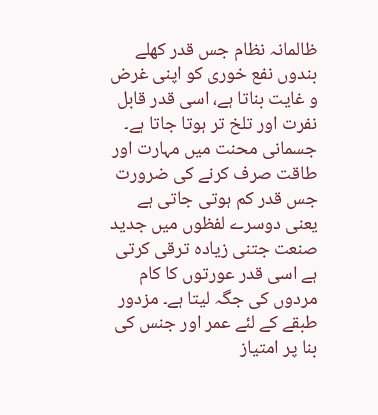ظالمانہ نظام جس قدر کھلے بندوں نفع خوری کو اپنی غرض و غایت بناتا ہے، اسی قدر قابل نفرت اور تلخ تر ہوتا جاتا ہے۔
جسمانی محنت میں مہارت اور طاقت صرف کرنے کی ضرورت جس قدر کم ہوتی جاتی ہے یعنی دوسرے لفظوں میں جدید صنعت جتنی زیادہ ترقی کرتی ہے اسی قدر عورتوں کا کام مردوں کی جگہ لیتا ہے۔ مزدور طبقے کے لئے عمر اور جنس کی بنا پر امتیاز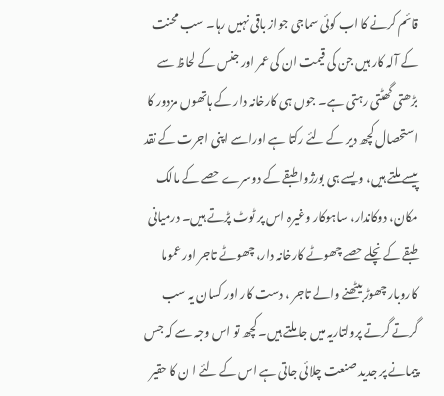قائم کرنے کا اب کوئی سماجی جواز باقی نہیں رہا۔ سب محنت کے آلہ کار ہیں جن کی قیمت ان کی عمر اور جنس کے لحاظ سے بڑھتی گھٹتی رہتی ہے۔ جوں ہی کارخانہ دار کے ہاتھوں مزدور کا استحصال کچھ دیر کے لئے رکتا ہے اوراسے اپنی اجرت کے نقد پیسے ملتے ہیں، ویسے ہی بورژوا طبقے کے دوسرے حصے کے مالک مکان، دوکاندار، ساہوکار وغیرہ اس پر ٹوٹ پڑتے ہیں۔ درمیانی طبقے کے نچلے حصے چھوٹے کارخانہ دار، چھوٹے تاجر اور عموما کاروبار چھوڑ بیٹھنے والے تاجر ، دست کار اور کسان یہ سب گرتے گرتے پرولتاریہ میں جا ملتے ہیں۔ کچھ تو اس وجہ سے کہ جس پیمانے پر جدید صنعت چلائی جاتی ہے اس کے لئے ا ن کا حقیر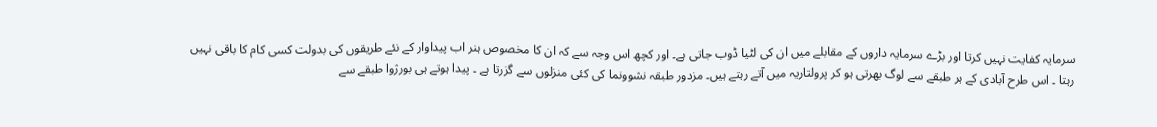سرمایہ کفایت نہیں کرتا اور بڑے سرمایہ داروں کے مقابلے میں ان کی لٹیا ڈوب جاتی ہے۔ اور کچھ اس وجہ سے کہ ان کا مخصوص ہنر اب پیداوار کے نئے طریقوں کی بدولت کسی کام کا باقی نہیں رہتا ۔ اس طرح آبادی کے ہر طبقے سے لوگ بھرتی ہو کر پرولتاریہ میں آتے رہتے ہیں۔ مزدور طبقہ نشوونما کی کئی منزلوں سے گزرتا ہے ۔ پیدا ہوتے ہی بورژوا طبقے سے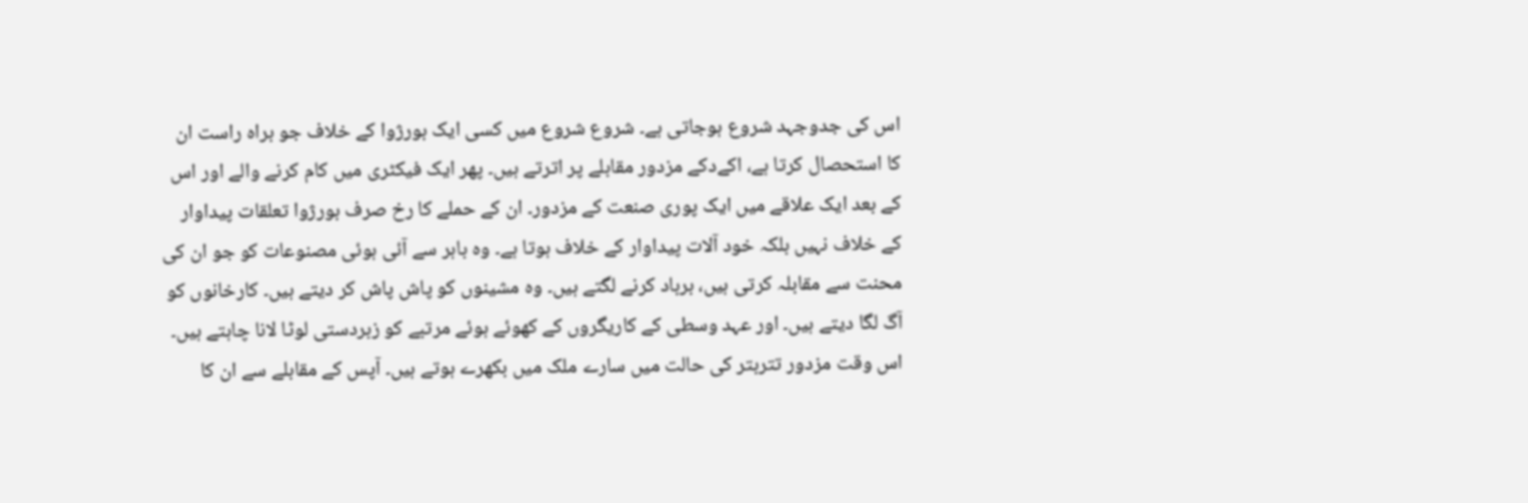اس کی جدوجہد شروع ہوجاتی ہے۔ شروع شروع میں کسی ایک بورژوا کے خلاف جو براہ راست ان کا استحصال کرتا ہے، اکےدکے مزدور مقابلے پر اترتے ہیں۔ پھر ایک فیکٹری میں کام کرنے والے اور اس کے بعد ایک علاقے میں ایک پوری صنعت کے مزدور۔ ان کے حملے کا رخ صرف بورژوا تعلقات پیداوار کے خلاف نہیں بلکہ خود آلات پیداوار کے خلاف ہوتا ہے۔ وہ باہر سے آئی ہوئی مصنوعات کو جو ان کی محنت سے مقابلہ کرتی ہیں، برباد کرنے لگتے ہیں۔ وہ مشینوں کو پاش پاش کر دیتے ہیں۔ کارخانوں کو آگ لگا دیتے ہیں۔ اور عہد وسطی کے کاریگروں کے کھوئے ہوئے مرتبے کو زبردستی لوٹا لانا چاہتے ہیں۔
اس وقت مزدور تتربتر کی حالت میں سارے ملک میں بکھرے ہوتے ہیں۔ آپس کے مقابلے سے ان کا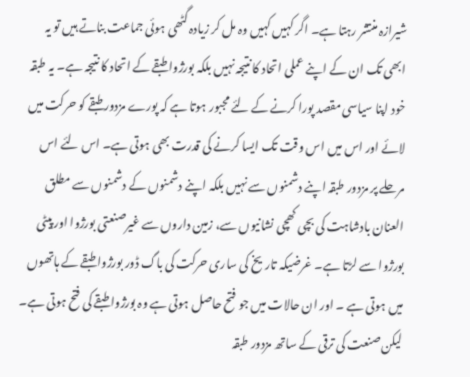شیرازہ منتشر رہتا ہے۔ اگر کہیں کہیں وہ مل کر زیادہ گٹھی ہوئی جماعت بناتے ہیں تو یہ ابھی تک ان کے اپنے عملی اتحاد کا نتیجہ نہیں بلکہ بورژوا طبقے کے اتحاد کا نتیجہ ہے۔ یہ طبقہ خود اپنا سیاسی مقصد پورا کرنے کے لئے مجبور ہوتا ہے کہ پورے مزدور طبقے کو حرکت میں لائے اور اس میں اس وقت تک ایسا کرنے کی قدرت بھی ہوتی ہے۔ اس لئے اس مرحلے پر مزدور طبقہ اپنے دشمنوں سے نہیں بلکہ اپنے دشمنوں کے دشمنوں سے مطلق العنان بادشاہت کی بچی کھچی نشانیوں سے، زمین داروں سے غیرصنعتی بورژوا اور پیٹی بورژوا سے لڑتا ہے۔ غرضیکہ تاریخ کی ساری حرکت کی باگ ڈور بورژوا طبقے کے ہاتھوں میں ہوتی ہے ۔ اور ان حالات میں جو فتح حاصل ہوتی ہے وہ بورژوا طبقے کی فتح ہوتی ہے۔
لیکن صنعت کی ترقی کے ساتھ مزدور طبقہ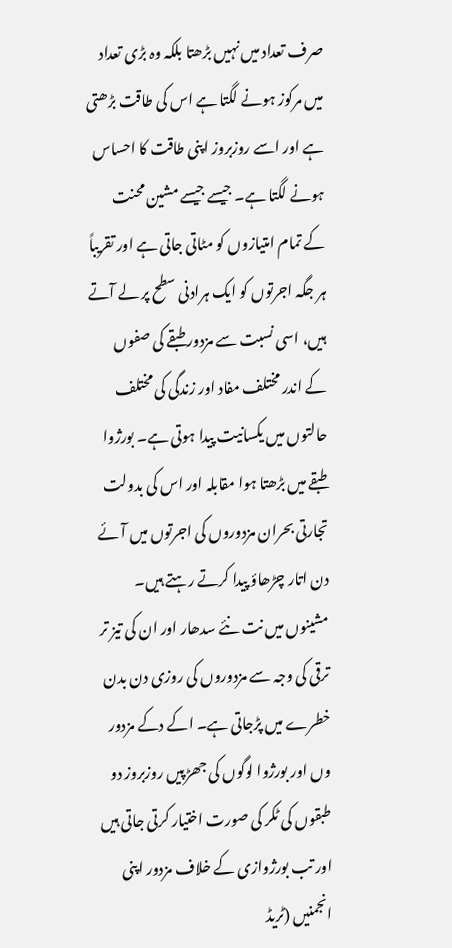صرف تعداد میں نہیں بڑھتا بلکہ وہ بڑی تعداد میں مرکوز ہونے لگتا ہے اس کی طاقت بڑھتی ہے اور اسے روزبروز اپنی طاقت کا احساس ہونے لگتا ہے۔ جیسے جیسے مشین محنت کے تمام امتیازوں کو مٹاتی جاتی ہے اور تقریباً ہر جگہ اجرتوں کو ایک ہرادنی سطح پر لے آتے ہیں، اسی نسبت سے مزدور طبقے کی صفوں کے اندر مختلف مفاد اور زندگی کی مختلف حالتوں میں یکسانیت پیدا ہوتی ہے۔ بورژوا طبقے میں بڑھتا ہوا مقابلہ اور اس کی بدولت تجارتی بحران مزدوروں کی اجرتوں میں آئے دن اتار چڑھاؤ پیدا کرتے رہتے ہیں۔ مشینوں میں نت نئے سدھار اور ان کی تیز تر ترقی کی وجہ سے مزدوروں کی روزی دن بدن خطرے میں پڑجاتی ہے۔ اکے دکے مزدور وں اور بورژوا لوگوں کی جھڑپیں روزبروز دو طبقوں کی ٹکر کی صورت اختیار کرتی جاتی ہیں اور تب بورژوازی کے خلاف مزدور اپنی انجمنیں (ٹریڈ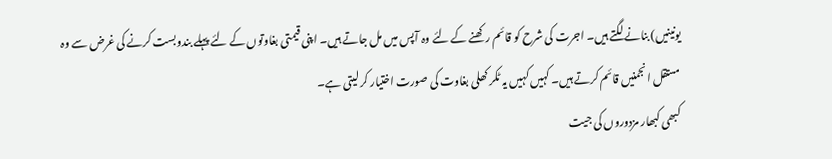یونینیں) بنانے لگتے ہیں۔ اجرت کی شرح کو قائم رکھنے کے لئے وہ آپس میں مل جاتے ہیں۔ اپنی قیمتی بغاوتوں کے لئے پہلے بندوبست کرنے کی غرض سے وہ مستقل انجمنیں قائم کرتے ہیں۔ کہیں کہیں یہ ٹکر کھلی بغاوت کی صورت اختیار کر لیتی ہے۔
کبھی کبھار مزدوروں کی جیت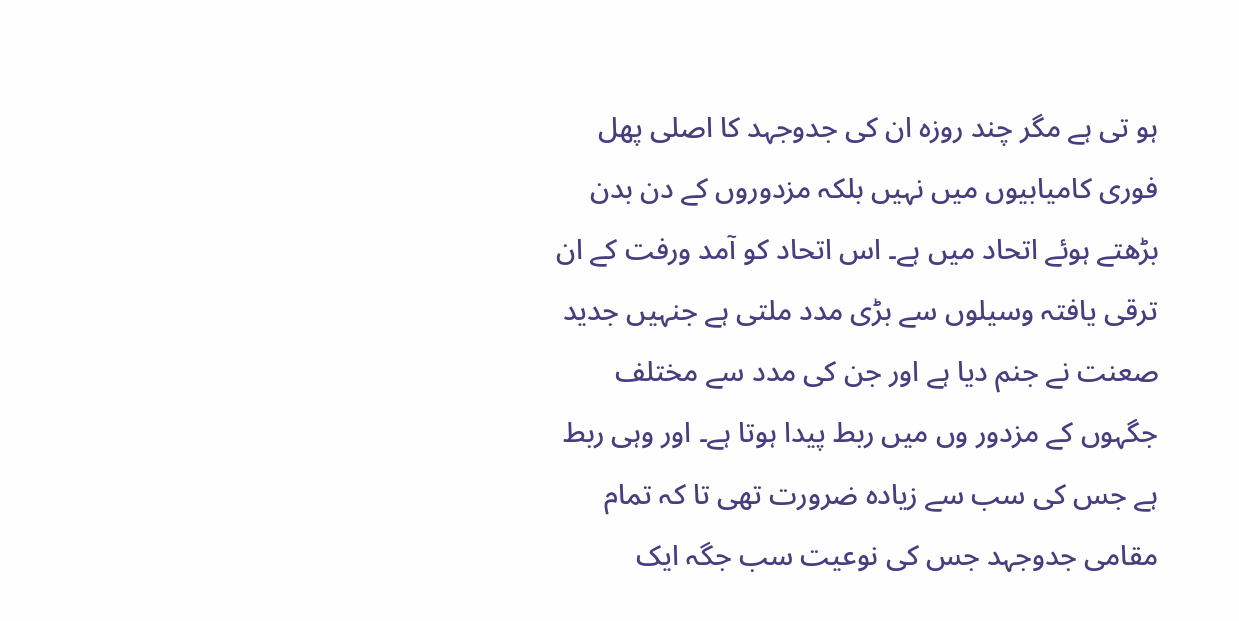ہو تی ہے مگر چند روزہ ان کی جدوجہد کا اصلی پھل فوری کامیابیوں میں نہیں بلکہ مزدوروں کے دن بدن بڑھتے ہوئے اتحاد میں ہے۔ اس اتحاد کو آمد ورفت کے ان ترقی یافتہ وسیلوں سے بڑی مدد ملتی ہے جنہیں جدید صعنت نے جنم دیا ہے اور جن کی مدد سے مختلف جگہوں کے مزدور وں میں ربط پیدا ہوتا ہے۔ اور وہی ربط ہے جس کی سب سے زیادہ ضرورت تھی تا کہ تمام مقامی جدوجہد جس کی نوعیت سب جگہ ایک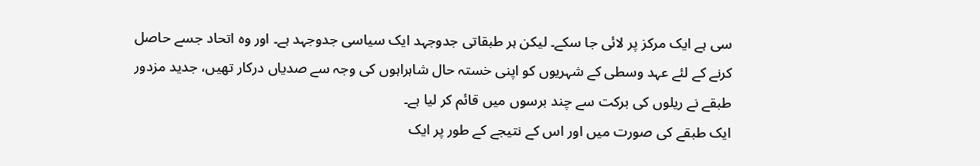سی ہے ایک مرکز پر لائی جا سکے۔ لیکن ہر طبقاتی جدوجہد ایک سیاسی جدوجہد ہے۔ اور وہ اتحاد جسے حاصل کرنے کے لئے عہد وسطی کے شہریوں کو اپنی خستہ حال شاہراہوں کی وجہ سے صدیاں درکار تھیں، جدید مزدور طبقے نے ریلوں کی برکت سے چند برسوں میں قائم کر لیا ہے۔
ایک طبقے کی صورت میں اور اس کے نتیجے کے طور پر ایک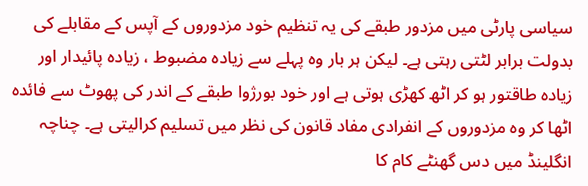سیاسی پارٹی میں مزدور طبقے کی یہ تنظیم خود مزدوروں کے آپس کے مقابلے کی بدولت برابر لٹتی رہتی ہے۔ لیکن ہر بار وہ پہلے سے زیادہ مضبوط ، زیادہ پائیدار اور زیادہ طاقتور ہو کر اٹھ کھڑی ہوتی ہے اور خود بورژوا طبقے کے اندر کی پھوٹ سے فائدہ اٹھا کر وہ مزدوروں کے انفرادی مفاد قانون کی نظر میں تسلیم کرالیتی ہے۔ چناچہ انگلینڈ میں دس گھنٹے کام کا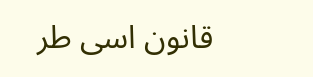قانون اسی طر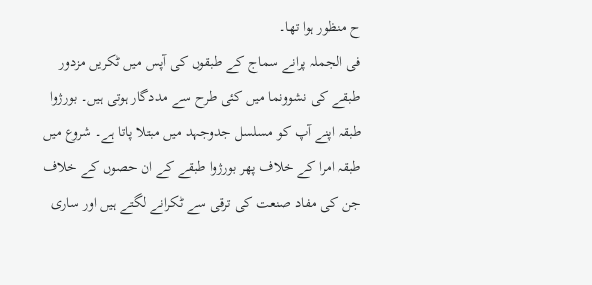ح منظور ہوا تھا۔
فی الجملہ پرانے سماج کے طبقوں کی آپس میں ٹکریں مزدور طبقے کی نشوونما میں کئی طرح سے مددگار ہوتی ہیں۔ بورژوا طبقہ اپنے آپ کو مسلسل جدوجہد میں مبتلا پاتا ہے۔ شروع میں طبقہ امرا کے خلاف پھر بورژوا طبقے کے ان حصوں کے خلاف جن کی مفاد صنعت کی ترقی سے ٹکرانے لگتے ہیں اور ساری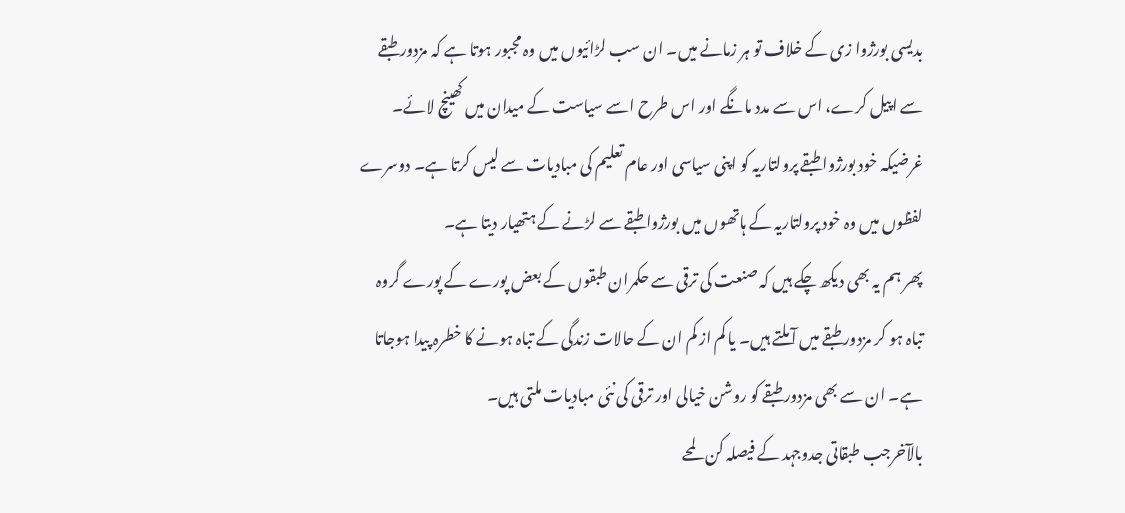بدیسی بورژوا زی کے خلاف تو ہر زمانے میں۔ ان سب لڑائیوں میں وہ مجبور ہوتا ہے کہ مزدور طبقے سے اپیل کرے، اس سے مدد مانگے اور اس طرح اسے سیاست کے میدان میں کھینچ لائے۔ غرضیکہ خود بورژوا طبقے پرولتاریہ کو اپنی سیاسی اور عام تعلیم کی مبادیات سے لیس کرتا ہے۔ دوسرے لفظوں میں وہ خود پرولتاریہ کے ہاتھوں میں بورژوا طبقے سے لڑنے کے ہتھیار دیتا ہے۔
پھر ہم یہ بھی دیکھ چکے ہیں کہ صنعت کی ترقی سے حکمران طبقوں کے بعض پورے کے پورے گروہ تباہ ہو کر مزدور طبقے میں آ ملتے ہیں۔ یا کم از کم ان کے حالات زندگی کے تباہ ہونے کا خطرہ پیدا ہوجاتا ہے۔ ان سے بھی مزدور طبقے کو روشن خیالی اور ترقی کی نئی مبادیات ملتی ہیں۔
بالآخرجب طبقاتی جدوجہد کے فیصلہ کن لمحے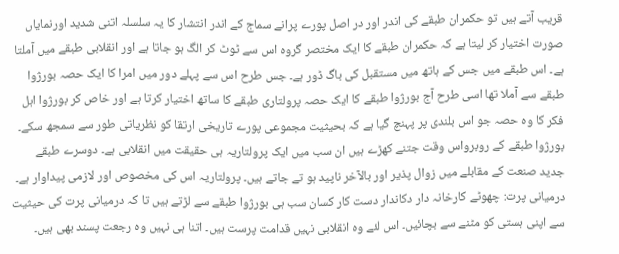قریب آتے ہیں تو حکمران طبقے کی اندر اور در اصل پورے پرانے سماج کے اندر انتشار کا یہ سلسلہ اتنی شدید اورنمایاں صورت اختیار کر لیتا ہے کہ حکمران طبقے کا ایک مختصر گروہ اس سے ٹوٹ کر الگ ہو جاتا ہے اور انقلابی طبقے میں آملتا ہے۔ اس طبقے میں جس کے ہاتھ میں مستقبل کی باگ ڈور ہے۔ جس طرح اس سے پہلے دور میں امرا کا ایک حصہ بورژوا طبقے سے آملا تھا اسی طرح آج بورژوا طبقے کا ایک حصہ پرولتاری طبقے کا ساتھ اختیار کرتا ہے اور خاص کر بورژوا اہل فکر کا وہ حصہ جو اس بلندی پر پہنچ گیا ہے کہ بحیثیت مجموعی پورے تاریخی ارتقا کو نظریاتی طور سے سمجھ سکے۔
بورژوا طبقے کے روبرواس وقت جتنے کھڑے ہیں ان سب میں ایک پرولتاریہ ہی حقیقت میں انقلابی ہے۔ دوسرے طبقے جدید صنعت کے مقابلے میں زوال پذیر اور بالآخر ناپید ہو تے جاتے ہیں۔ پرولتاریہ اس کی مخصوص اور لازمی پیداوار ہے۔
درمیانی پرت: چھوٹے کارخانہ دار دکاندار دست کار کسان سب ہی بورژوا طبقے سے لڑتے ہیں تا کہ درمیانی پرت کی حیثیت سے اپنی ہستی کو مٹنے سے بچائیں۔ اس لئے وہ انقلابی نہیں قدامت پرست ہیں۔ اتنا ہی نہیں وہ رجعت پسند بھی ہیں۔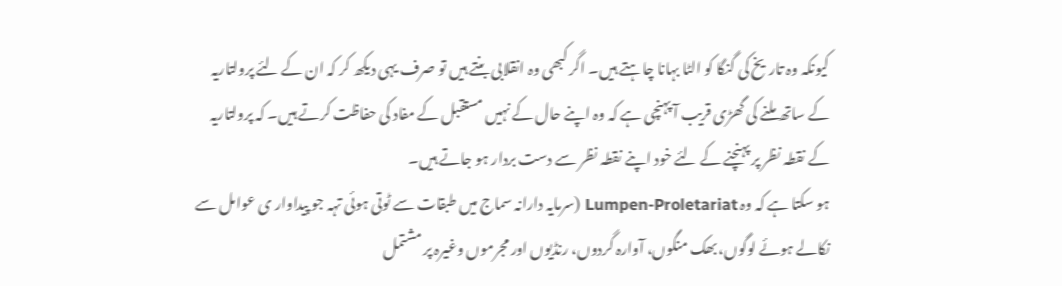کیونکہ وہ تاریخ کی گنگا کو الٹا بہانا چاہتے ہیں۔ اگر کبھی وہ انقلابی بنتے ہیں تو صرف یہی دیکھ کر کہ ان کے لئے پرولتاریہ کے ساتھ ملنے کی گھڑی قریب آ پہنچی ہے کہ وہ اپنے حال کے نہیں مستقبل کے مفاد کی حفاظت کرتے ہیں۔ کہ پرولتاریہ کے نقطہ نظر پر پہنچنے کے لئے خود اپنے نقطہ نظر سے دست بردار ہو جاتے ہیں۔
ہو سکتا ہے کہ وہ Lumpen-Proletariat (سرمایہ دارانہ سماج میں طبقات سے ٹوتی ہوئی تہہ جو پیداوار ی عوامل سے نکالے ہوئے لوگوں، بھک منگوں، آوارہ گردوں، رنڈیوں اور مجرموں وغیرہ پر مشتمل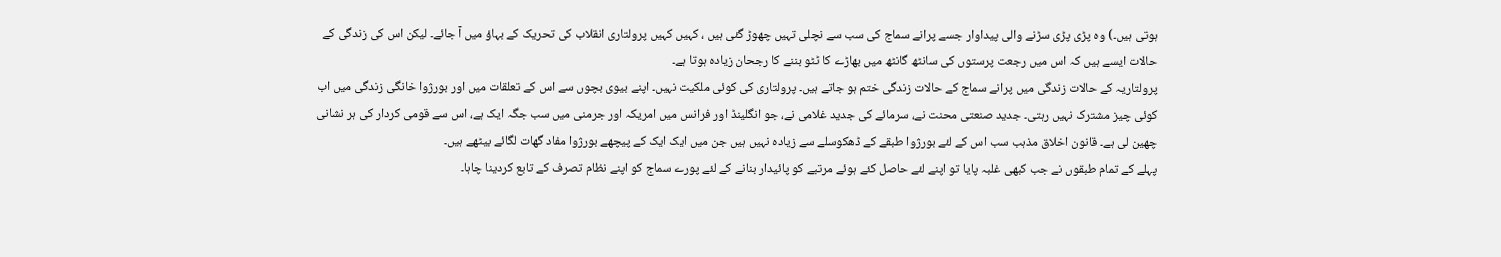ہوتی ہیں۔) وہ پڑی پڑی سڑنے والی پیداوار جسے پرانے سماج کی سب سے نچلی تہیں چھوڑ گئی ہیں ، کہیں کہیں پرولتاری انقلاب کی تحریک کے بہاؤ میں آ جائے۔ لیکن اس کی زندگی کے حالات ایسے ہیں کہ اس میں رجعت پرستوں کی سانٹھ گانٹھ میں بھاڑے کا ٹٹو بننے کا رجحان زیادہ ہوتا ہے۔
پرولتاریہ کے حالات زندگی میں پرانے سماج کے حالات زندگی ختم ہو جاتے ہیں۔ پرولتاری کی کوئی ملکیت نہیں۔ اپنے بیوی بچوں سے اس کے تعلقات میں اور بورژوا خانگی زندگی میں اب کوئی چیز مشترک نہیں رہتی۔ جدید صنعتی محنت نے، سرمائے کی جدید غلامی نے، جو انگلینڈ اور فرانس میں امریکہ اور جرمنی میں سب جگہ ایک ہے، اس سے قومی کردار کی ہر نشانی چھین لی ہے۔ قانون اخلاق مذہب سب اس کے لئے بورژوا طبقے کے ڈھکوسلے سے زیادہ نہیں ہیں جن میں ایک ایک کے پیچھے بورژوا مفاد گھات لگائے بیٹھے ہیں۔
پہلے کے تمام طبقوں نے جب کبھی غلبہ پایا تو اپنے لئے حاصل کئے ہوئے مرتبے کو پائیدار بنانے کے لئے پورے سماج کو اپنے نظام تصرف کے تابع کردینا چاہا۔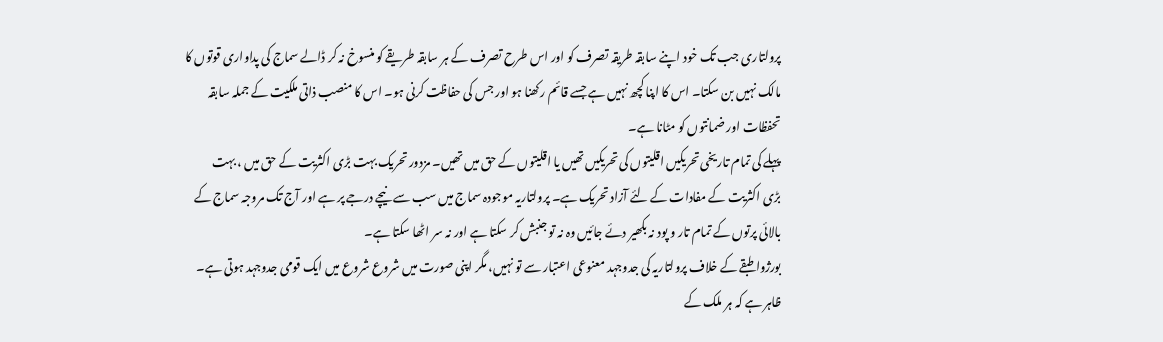پرولتاری جب تک خود اپنے سابقہ طریقہ تصرف کو اور اس طرح تصرف کے ہر سابقہ طریقے کو منسوخ نہ کر ڈالے سماج کی پداواری قوتوں کا مالک نہیں بن سکتا۔ اس کا اپنا کچھ نہیں ہے جسے قائم رکھنا ہو اور جس کی حفاظت کرنی ہو۔ اس کا منصب ذاتی ملکیت کے جملہ سابقہ تحفظات اور ضمانتوں کو مٹانا ہے۔
پہلے کی تمام تاریخی تحریکیں اقلیتوں کی تحریکیں تھیں یا اقلیتوں کے حق میں تھیں۔ مزدور تحریک بہت بڑی اکثریت کے حق میں ، بہت بڑی اکثریت کے مفادات کے لئے آزاد تحریک ہے۔ پرولتاریہ موجودہ سماج میں سب سے نیچے درجے پر ہے اور آج تک مروجہ سماج کے بالائی پرتوں کے تمام تار و پود نہ بکھیر دئے جائیں وہ نہ تو جنبش کر سکتا ہے اور نہ سر اٹھا سکتا ہے۔
بورژوا طبقے کے خلاف پرولتاریہ کی جدوجہد معنوعی اعتبار سے تو نہیں، مگر اپنی صورت میں شروع شروع میں ایک قومی جدوجہد ہوتی ہے۔ ظاہر ہے کہ ہر ملک کے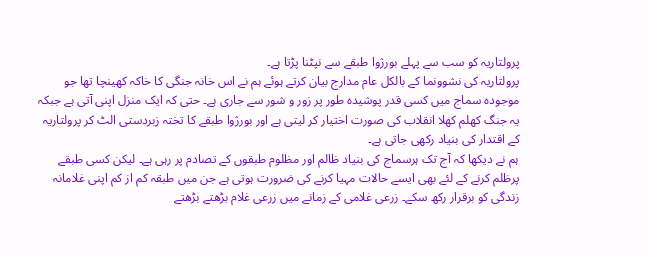پرولتاریہ کو سب سے پہلے بورژوا طبقے سے نپٹنا پڑتا ہے۔
پرولتاریہ کی نشوونما کے بالکل عام مدارج بیان کرتے ہوئے ہم نے اس خانہ جنگی کا خاکہ کھینچا تھا جو موجودہ سماج میں کسی قدر پوشیدہ طور پر زور و شور سے جاری ہے۔ حتی کہ ایک منزل اپنی آتی ہے جبکہ یہ جنگ کھلم کھلا انقلاب کی صورت اختیار کر لیتی ہے اور بورژوا طبقے کا تختہ زبردستی الٹ کر پرولتاریہ کے اقتدار کی بنیاد رکھی جاتی ہے۔
ہم نے دیکھا کہ آج تک ہرسماج کی بنیاد ظالم اور مظلوم طبقوں کے تصادم پر رہی ہے۔ لیکن کسی طبقے پرظلم کرنے کے لئے بھی ایسے حالات مہیا کرنے کی ضرورت ہوتی ہے جن میں طبقہ کم از کم اپنی غلامانہ زندگی کو برقرار رکھ سکے۔ زرعی غلامی کے زمانے میں زرعی غلام بڑھتے بڑھتے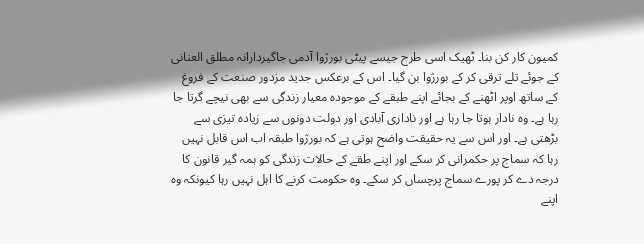کمیون کار کن بنا۔ ٹھیک اسی طرح جیسے پیٹی بورژوا آدمی جاگیردارانہ مطلق العنانی کے جوئے تلے ترقی کر کے بورژوا بن گیا۔ اس کے برعکس جدید مزدور صنعت کے فروغ کے ساتھ اوپر اٹھنے کے بجائے اپنے طبقے کے موجودہ معیار زندگی سے بھی نیچے گرتا جا رہا ہے۔ وہ نادار ہوتا جا رہا ہے اور ناداری آبادی اور دولت دونوں سے زیادہ تیزی سے بڑھتی ہے۔ اور اس سے یہ حقیقت واضح ہوتی ہے کہ بورژوا طبقہ اب اس قابل نہیں رہا کہ سماج پر حکمرانی کر سکے اور اپنے طقے کے حالات زندگی کو ہمہ گیر قانون کا درجہ دے کر پورے سماج پرچساں کر سکے۔ وہ حکومت کرنے کا اہل نہیں رہا کیونکہ وہ اپنے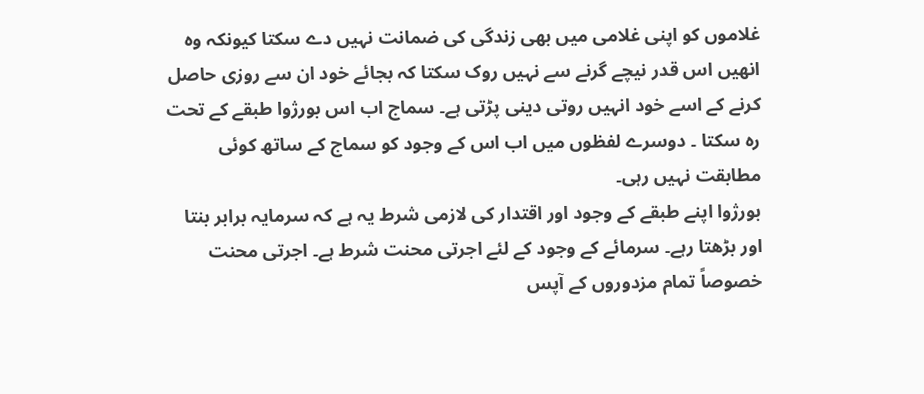غلاموں کو اپنی غلامی میں بھی زندگی کی ضمانت نہیں دے سکتا کیونکہ وہ انھیں اس قدر نیچے گرنے سے نہیں روک سکتا کہ بجائے خود ان سے روزی حاصل کرنے کے اسے خود انہیں روتی دینی پڑتی ہے۔ سماج اب اس بورژوا طبقے کے تحت رہ سکتا ۔ دوسرے لفظوں میں اب اس کے وجود کو سماج کے ساتھ کوئی مطابقت نہیں رہی۔
بورژوا اپنے طبقے کے وجود اور اقتدار کی لازمی شرط یہ ہے کہ سرمایہ برابر بنتا اور بڑھتا رہے۔ سرمائے کے وجود کے لئے اجرتی محنت شرط ہے۔ اجرتی محنت خصوصاً تمام مزدوروں کے آپس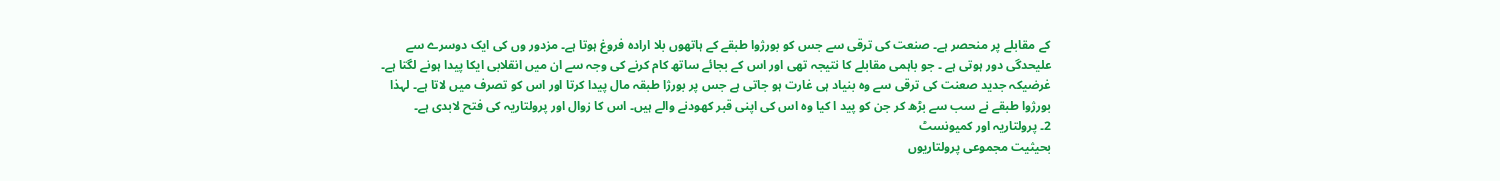کے مقابلے پر منحصر ہے۔ صنعت کی ترقی سے جس کو بورژوا طبقے کے ہاتھوں بلا ارادہ فروغ ہوتا ہے۔ مزدور وں کی ایک دوسرے سے علیحدگی دور ہوتی ہے ۔ جو باہمی مقابلے کا نتیجہ تھی اور اس کے بجائے ساتھ کام کرنے کی وجہ سے ان میں انقلابی ایکا پیدا ہونے لگتا ہے۔ غرضیکہ جدید صعنت کی ترقی سے وہ بنیاد ہی غارت ہو جاتی ہے جس پر بورژا طبقہ مال پیدا کرتا اور اس کو تصرف میں لاتا ہے۔ لہذا بورژوا طبقے نے سب سے بڑھ کر جن کو پید ا کیا وہ اس کی اپنی قبر کھودنے والے ہیں۔ اس کا زوال اور پرولتاریہ کی فتح لابدی ہے۔
2۔ پرولتاریہ اور کمیونسٹ
بحیثیت مجموعی پرولتاریوں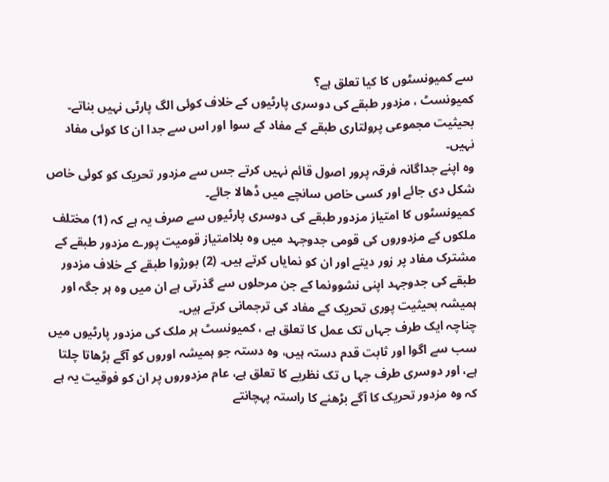سے کمیونسٹوں کا کیا تعلق ہے؟
کمیونسٹ ، مزدور طبقے کی دوسری پارٹیوں کے خلاف کوئی الگ پارٹی نہیں بناتے۔
بحیثیت مجموعی پرولتاری طبقے کے مفاد کے سوا اور اس سے جدا ان کا کوئی مفاد نہیں۔
وہ اپنے جداگانہ فرقہ پرور اصول قائم نہیں کرتے جس سے مزدور تحریک کو کوئی خاص شکل دی جائے اور کسی خاص سانچے میں ڈھالا جائے۔
کمیونسٹوں کا امتیاز مزدور طبقے کی دوسری پارٹیوں سے صرف یہ ہے کہ (1) مختلف ملکوں کے مزدوروں کی قومی جدوجہد میں وہ بلاامتیاز قومیت پورے مزدور طبقے کے مشترک مفاد پر زور دیتے اور ان کو نمایاں کرتے ہیں۔ (2) بورژوا طبقے کے خلاف مزدور طبقے کی جدوجہد اپنی نشوونما کے جن مرحلوں سے گذرتی ہے ان میں وہ ہر جگہ اور ہمیشہ بحیثیت پوری تحریک کے مفاد کی ترجمانی کرتے ہیں۔
چناچہ ایک طرف جہاں تک عمل کا تعلق ہے ، کمیونسٹ ہر ملک کی مزدور پارٹیوں میں سب سے اگوا اور ثابت قدم دستہ ہیں، وہ دستہ جو ہمیشہ اوروں کو آگے بڑھاتا چلتا ہے، اور دوسری طرف جہا ں تک نظریے کا تعلق ہے، عام مزدوروں پر ان کو فوقیت یہ ہے کہ وہ مزدور تحریک کا آگے بڑھنے کا راستہ پہچانتے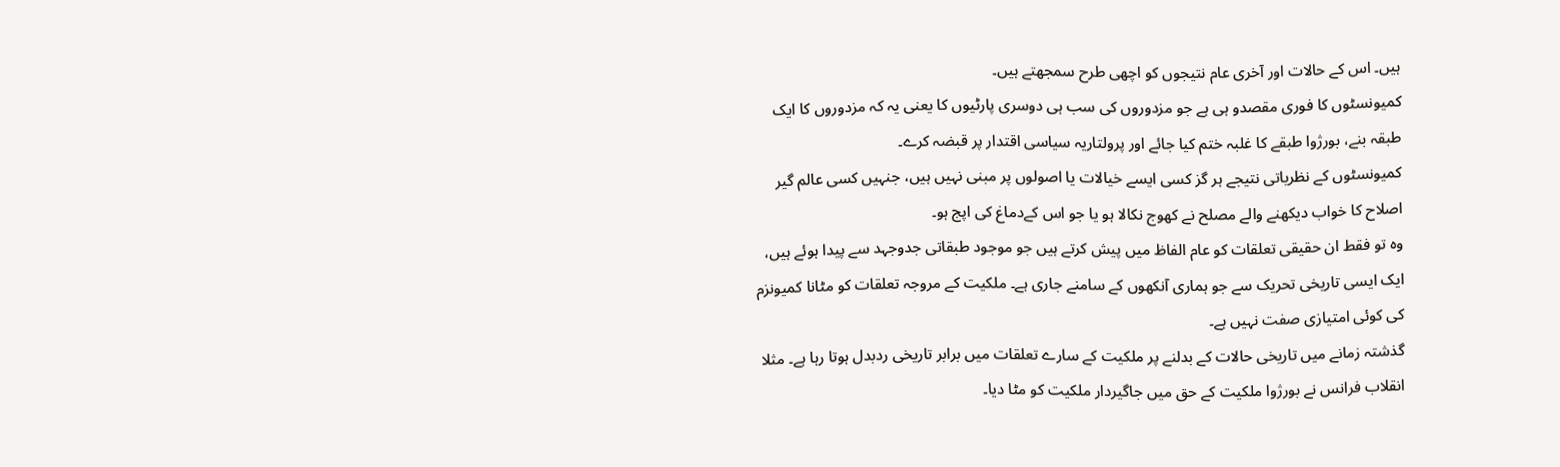ہیں۔ اس کے حالات اور آخری عام نتیجوں کو اچھی طرح سمجھتے ہیں۔
کمیونسٹوں کا فوری مقصدو ہی ہے جو مزدوروں کی سب ہی دوسری پارٹیوں کا یعنی یہ کہ مزدوروں کا ایک طبقہ بنے، بورژوا طبقے کا غلبہ ختم کیا جائے اور پرولتاریہ سیاسی اقتدار پر قبضہ کرے۔
کمیونسٹوں کے نظریاتی نتیجے ہر گز کسی ایسے خیالات یا اصولوں پر مبنی نہیں ہیں، جنہیں کسی عالم گیر اصلاح کا خواب دیکھنے والے مصلح نے کھوج نکالا ہو یا جو اس کےدماغ کی اپج ہو۔
وہ تو فقط ان حقیقی تعلقات کو عام الفاظ میں پیش کرتے ہیں جو موجود طبقاتی جدوجہد سے پیدا ہوئے ہیں، ایک ایسی تاریخی تحریک سے جو ہماری آنکھوں کے سامنے جاری ہے۔ ملکیت کے مروجہ تعلقات کو مٹانا کمیونزم کی کوئی امتیازی صفت نہیں ہے۔
گذشتہ زمانے میں تاریخی حالات کے بدلنے پر ملکیت کے سارے تعلقات میں برابر تاریخی ردبدل ہوتا رہا ہے۔ مثلا انقلاب فرانس نے بورژوا ملکیت کے حق میں جاگیردار ملکیت کو مٹا دیا۔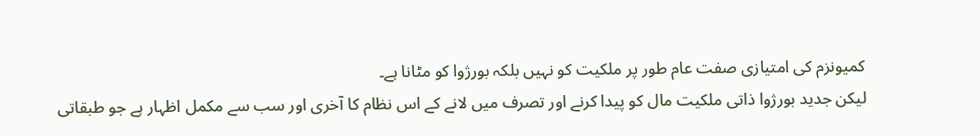کمیونزم کی امتیازی صفت عام طور پر ملکیت کو نہیں بلکہ بورژوا کو مٹانا ہے۔
لیکن جدید بورژوا ذاتی ملکیت مال کو پیدا کرنے اور تصرف میں لانے کے اس نظام کا آخری اور سب سے مکمل اظہار ہے جو طبقاتی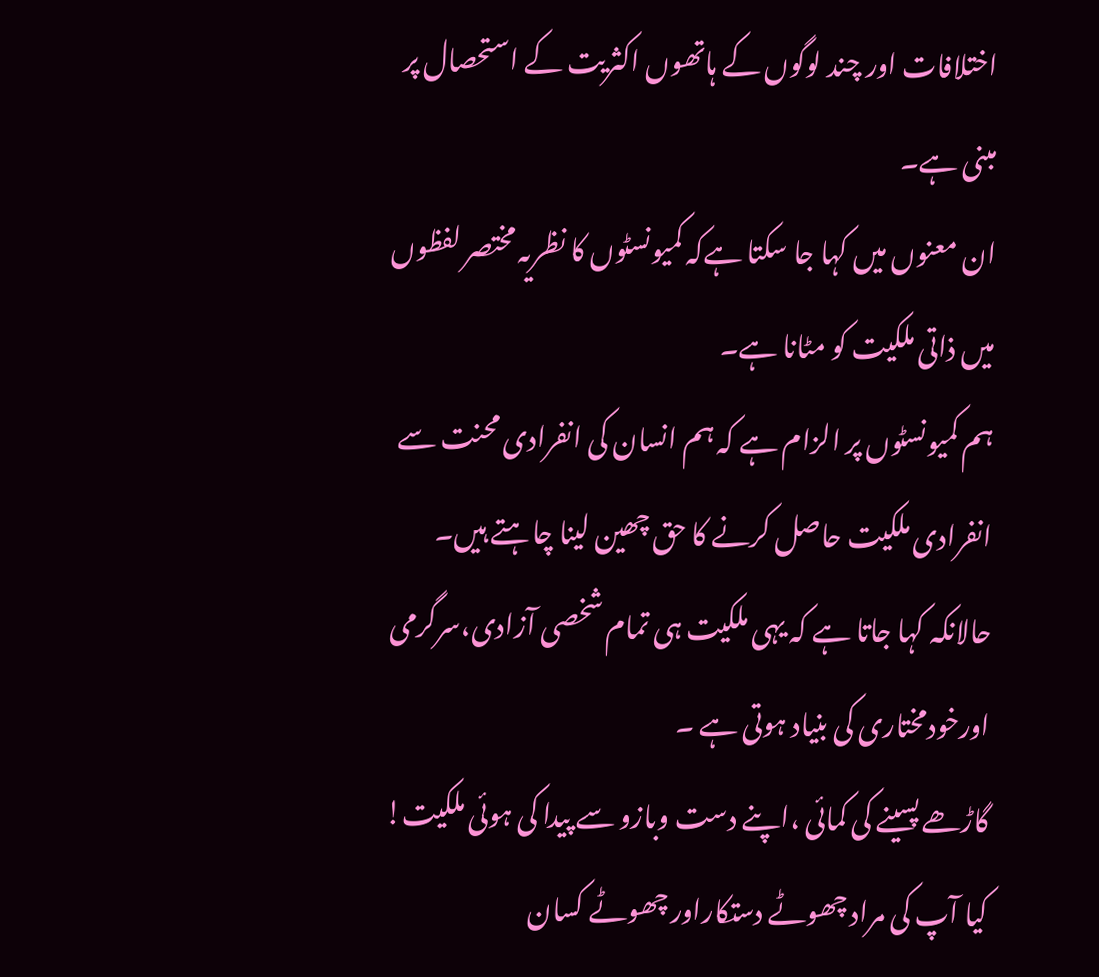اختلافات اور چند لوگوں کے ہاتھوں اکثریت کے استحصال پر مبنی ہے۔
ان معنوں میں کہا جا سکتا ہےکہ کمیونسٹوں کا نظریہ مختصر لفظوں میں ذاتی ملکیت کو مٹانا ہے۔
ہم کمیونسٹوں پر الزام ہے کہ ہم انسان کی انفرادی محنت سے انفرادی ملکیت حاصل کرنے کا حق چھین لینا چاہتے ہیں۔ حالانکہ کہا جاتا ہے کہ یہی ملکیت ہی تمام شخصی آزادی،سرگرمی اورخودمختاری کی بنیاد ہوتی ہے ۔
گاڑھے پسینے کی کمائی ،اپنے دست وبازو سے پیدا کی ہوئی ملکیت!
کیا آپ کی مراد چھوٹے دستکاراور چھوٹے کسان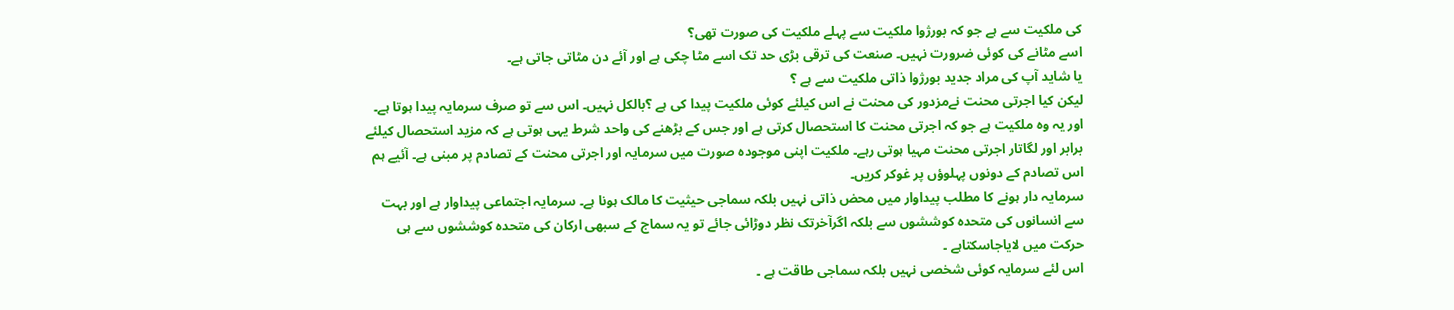کی ملکیت سے ہے جو کہ بورژوا ملکیت سے پہلے ملکیت کی صورت تھی؟
اسے مٹانے کی کوئی ضرورت نہیں۔ صنعت کی ترقی بڑی حد تک اسے مٹا چکی ہے اور آئے دن مٹاتی جاتی ہے۔
یا شاید آپ کی مراد جدید بورژوا ذاتی ملکیت سے ہے ؟
لیکن کیا اجرتی محنت نےمزدور کی محنت نے اس کیلئے کوئی ملکیت پیدا کی ہے ؟بالکل نہیں۔ اس سے تو صرف سرمایہ پیدا ہوتا ہے۔ اور یہ وہ ملکیت ہے جو کہ اجرتی محنت کا استحصال کرتی ہے اور جس کے بڑھنے کی واحد شرط یہی ہوتی ہے کہ مزید استحصال کیلئے برابر اور لگاتار اجرتی محنت مہیا ہوتی رہے۔ ملکیت اپنی موجودہ صورت میں سرمایہ اور اجرتی محنت کے تصادم پر مبنی ہے۔ آئیے ہم اس تصادم کے دونوں پہلوؤں پر غوکر کریں۔
سرمایہ دار ہونے کا مطلب پیداوار میں محض ذاتی نہیں بلکہ سماجی حیثیت کا مالک ہونا ہے۔ سرمایہ اجتماعی پیداوار ہے اور بہت سے انسانوں کی متحدہ کوششوں سے بلکہ اگرآخرتک نظر دوڑائی جائے تو یہ سماج کے سبھی ارکان کی متحدہ کوششوں سے ہی حرکت میں لایاجاسکتاہے ۔
اس لئے سرمایہ کوئی شخصی نہیں بلکہ سماجی طاقت ہے ۔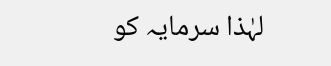لہٰذا سرمایہ کو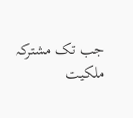جب تک مشترکہ ملکیت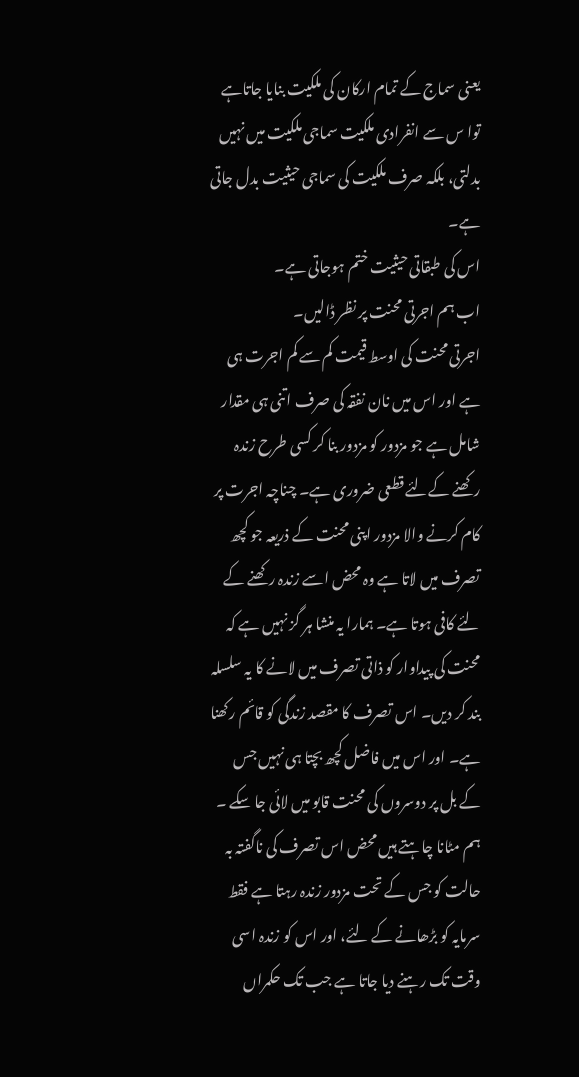یعنی سماج کے تمام ارکان کی ملکیت بنایا جاتاہے توا س سے انفرادی ملکیت سماجی ملکیت میں نہیں بدلتی، بلکہ صرف ملکیت کی سماجی حیثیت بدل جاتی ہے۔
اس کی طبقاتی حیثیت ختم ہوجاتی ہے۔
اب ہم اجرتی محنت پر نظر ڈالیں۔
اجرتی محنت کی اوسط قیمت کم سے کم اجرت ہی ہے اور اس میں نان نفقہ کی صرف اتنی ہی مقدار شامل ہے جو مزدور کو مزدور بنا کر کسی طرح زندہ رکھنے کےلئے قطعی ضروری ہے۔ چناچہ اجرت پر کام کرنے والا مزدور اپنی محنت کے ذریعہ جو کچھ تصرف میں لاتا ہے وہ محض اسے زندہ رکھنے کے لئے کافی ہوتا ہے۔ ہمارا یہ منشا ہر گز نہیں ہے کہ محنت کی پیداوار کو ذاتی تصرف میں لانے کا یہ سلسلہ بند کر دیں۔ اس تصرف کا مقصد زندگی کو قائم رکھنا ہے۔ اور اس میں فاضل کچھ بچتا ہی نہیں جس کے بل پر دوسروں کی محنت قابو میں لائی جا سکے ۔ ہم مٹانا چاہتے ہیں محض اس تصرف کی ناگفتہ بہ حالت کو جس کے تحت مزدور زندہ رہتا ہے فقط سرمایہ کو بڑھانے کے لئے، اور اس کو زندہ اسی وقت تک رہنے دیا جاتا ہے جب تک حکمراں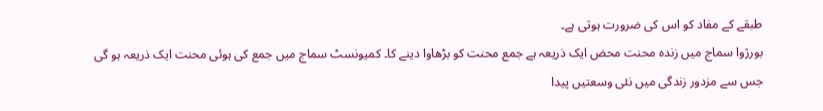طبقے کے مفاد کو اس کی ضرورت ہوتی ہے۔
بورژوا سماج میں زندہ محنت محض ایک ذریعہ ہے جمع محنت کو بڑھاوا دینے کا۔ کمیونسٹ سماج میں جمع کی ہوئی محنت ایک ذریعہ ہو گی جس سے مزدور زندگی میں نئی وسعتیں پیدا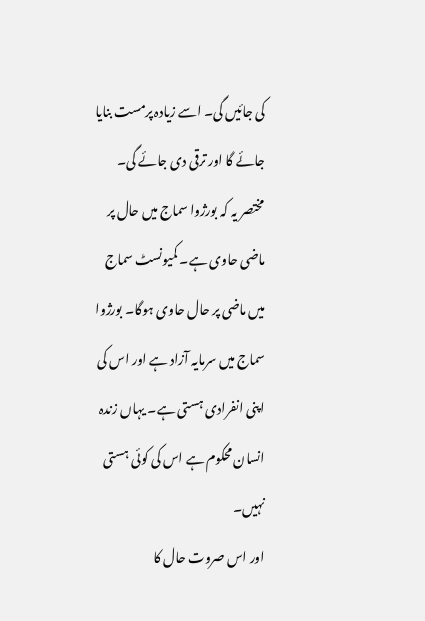کی جائیں گی۔ اسے زیادہ پرمست بنایا جائے گا اور ترقی دی جائے گی۔
مختصر یہ کہ بورژوا سماج میں حال پر ماضی حاوی ہے۔ کمیونسٹ سماج میں ماضی پر حال حاوی ہوگا۔ بورژوا سماج میں سرمایہ آزاد ہے اور اس کی اپنی انفرادی ہستی ہے۔ یہاں زندہ انسان محکوم ہے اس کی کوئی ہستی نہیں۔
اور اس صروت حال کا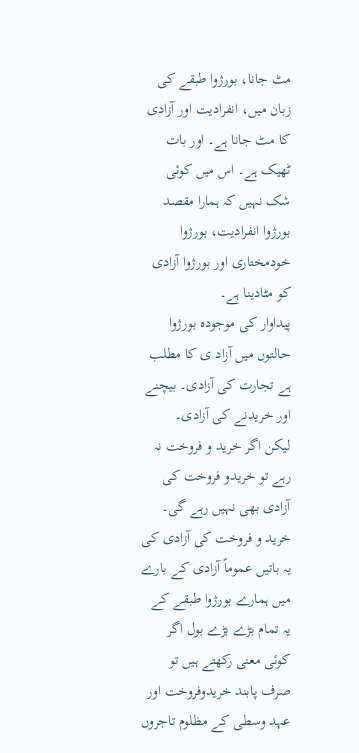مٹ جانا، بورژوا طبقے کی زبان میں، انفرادیت اور آزادی کا مٹ جانا ہے۔ اور بات ٹھیک ہے۔ اس میں کوئی شک نہیں کہ ہمارا مقصد بورژوا انفرادیت، بورژوا خودمختاری اور بورژوا آزادی کو مٹادینا ہے۔
پیداوار کی موجودہ بورژوا حالتوں میں آزاد ی کا مطلب ہے تجارت کی آزادی۔ بیچنے اور خریدنے کی آزادی۔
لیکن اگر خرید و فروخت نہ رہے تو خریدو فروخت کی آزادی بھی نہیں رہے گی۔ خرید و فروخت کی آزادی کی یہ باتیں عموماً آزادی کے بارے میں ہمارے بورژوا طبقے کے یہ تمام بڑے بڑے بول اگر کوئی معنی رکھتے ہیں تو صرف پابند خریدوفروخت اور عہد وسطی کے مظلوم تاجروں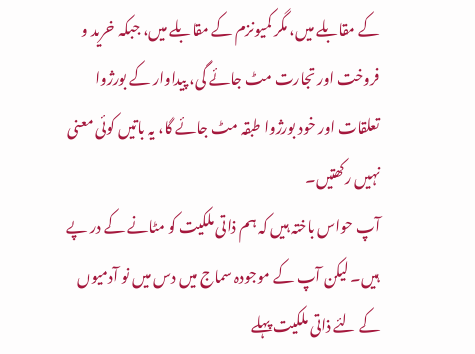کے مقابلے میں، مگر کمیونزم کے مقابلے میں، جبکہ خرید و فروخت اور تجارت مٹ جائے گی، پیداوار کے بورژوا تعلقات اور خود بورژوا طبقہ مٹ جائے گا، یہ باتیں کوئی معنی نہیں رکھتیں۔
آپ حواس باختہ ہیں کہ ہم ذاتی ملکیت کو مٹانے کے در پے ہیں۔ لیکن آپ کے موجودہ سماج میں دس میں نو آدمیوں کے لئے ذاتی ملکیت پہلے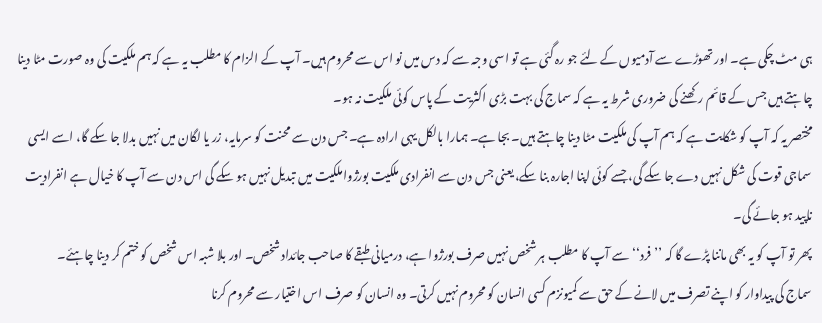ہی مٹ چکی ہے۔ اور تھوڑے سے آدمیوں کے لئے جو رہ گئی ہے تو اسی وجہ سے کہ دس میں نو اس سے محروم ہیں۔ آپ کے الزام کا مطلب یہ ہے کہ ہم ملکیت کی وہ صورت مٹا دینا چاہتے ہیں جس کے قائم رکھنے کی ضروری شرط یہ ہے کہ سماج کی بہت بڑی اکثریت کے پاس کوئی ملکیت نہ ہو۔
مختصر یہ کہ آپ کو شکایت ہے کہ ہم آپ کی ملکیت مٹا دینا چاہتے ہیں۔ بجا ہے۔ ہمارا بالکل یہی ارادہ ہے۔ جس دن سے محنت کو سرمایہ، زر یا لگان میں نہیں بدلا جا سکے گا، اسے ایسی سماجی قوت کی شکل نہیں دے جا سکے گی، جسے کوئی اپنا اجارہ بنا سکے، یعنی جس دن سے انفرادی ملکیت بورژواملکیت میں تبدیل نہیں ہو سکے گی اس دن سے آپ کا خیال ہے انفرادیت ناپید ہو جائے گی۔
پھر تو آپ کو یہ بھی ماننا پڑے گا کہ ’’فرد‘‘ سے آپ کا مطلب ہر شخص نہیں صرف بورژوا ہے، درمیانی طبقے کا صاحب جائداد شخص۔ اور بلا شبہ اس شخص کو ختم کر دینا چاہئے۔
سماج کی پیداوار کو اپنے تصرف میں لانے کے حق سے کمیونزم کسی انسان کو محروم نہیں کرتی۔ وہ انسان کو صرف اس اختیار سے محروم کرنا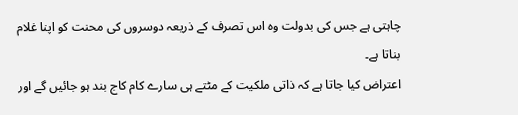چاہتی ہے جس کی بدولت وہ اس تصرف کے ذریعہ دوسروں کی محنت کو اپنا غلام بناتا ہے۔
اعتراض کیا جاتا ہے کہ ذاتی ملکیت کے مٹتے ہی سارے کام کاج بند ہو جائیں گے اور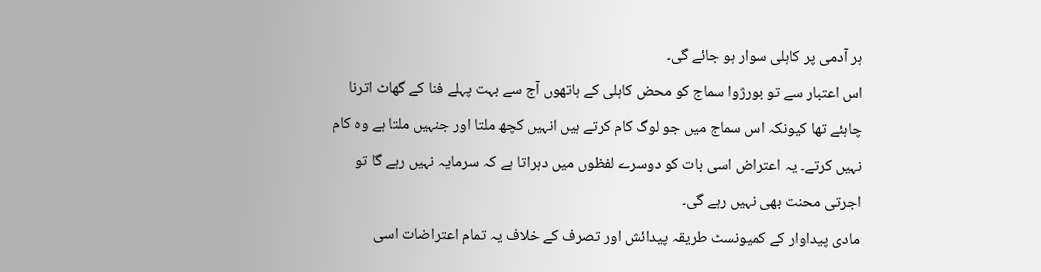ہر آدمی پر کاہلی سوار ہو جائے گی۔
اس اعتبار سے تو بورژوا سماج کو محض کاہلی کے ہاتھوں آج سے بہت پہلے فنا کے گھاٹ اترنا چاہئے تھا کیونکہ اس سماج میں جو لوگ کام کرتے ہیں انہیں کچھ ملتا اور جنہیں ملتا ہے وہ کام نہیں کرتے۔ یہ اعتراض اسی بات کو دوسرے لفظوں میں دہراتا ہے کہ سرمایہ نہیں رہے گا تو اجرتی محنت بھی نہیں رہے گی۔
مادی پیداوار کے کمیونسٹ طریقہ پیدائش اور تصرف کے خلاف یہ تمام اعتراضات اسی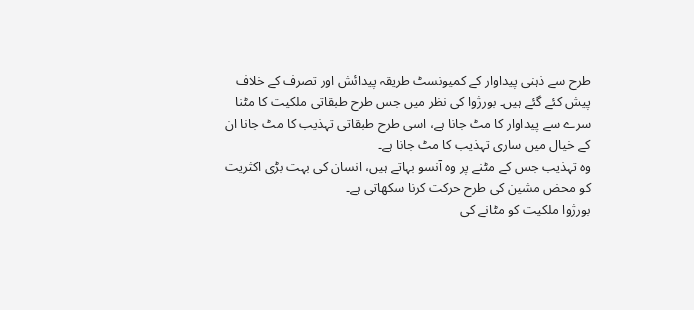طرح سے ذہنی پیداوار کے کمیونسٹ طریقہ پیدائش اور تصرف کے خلاف پیش کئے گئے ہیں۔ بورژوا کی نظر میں جس طرح طبقاتی ملکیت کا مٹنا سرے سے پیداوار کا مٹ جانا ہے، اسی طرح طبقاتی تہذیب کا مٹ جانا ان کے خیال میں ساری تہذیب کا مٹ جانا ہے۔
وہ تہذیب جس کے مٹنے پر وہ آنسو بہاتے ہیں، انسان کی بہت بڑی اکثریت کو محض مشین کی طرح حرکت کرنا سکھاتی ہے۔
بورژوا ملکیت کو مٹانے کی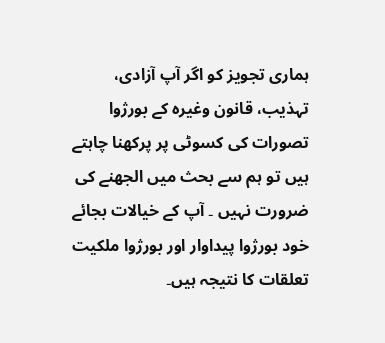ہماری تجویز کو اگر آپ آزادی، تہذیب، قانون وغیرہ کے بورژوا تصورات کی کسوٹی پر پرکھنا چاہتے ہیں تو ہم سے بحث میں الجھنے کی ضرورت نہیں ۔ آپ کے خیالات بجائے خود بورژوا پیداوار اور بورژوا ملکیت تعلقات کا نتیجہ ہیں۔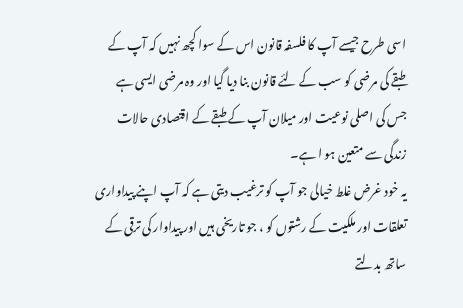اسی طرح جیسے آپ کا فلسفہ قانون اس کے سوا کچھ نہیں کہ آپ کے طبقے کی مرضی کو سب کے لئے قانون بنا دیا گیا اور وہ مرضی ایسی ہے جس کی اصلی نوعیت اور میلان آپ کے طبقے کے اقتصادی حالات زندگی سے متعین ہو ا ہے۔
یہ خود غرض غلط خیالی جو آپ کو ترغیب دیتی ہے کہ آپ اپنے پیداواری تعلقات اور ملکیت کے رشتوں کو ، جو تاریخی ہیں اور پیداوار کی ترقی کے ساتھ بدلتے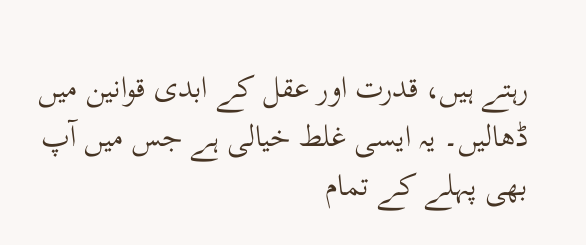رہتے ہیں، قدرت اور عقل کے ابدی قوانین میں ڈھالیں۔ یہ ایسی غلط خیالی ہے جس میں آپ بھی پہلے کے تمام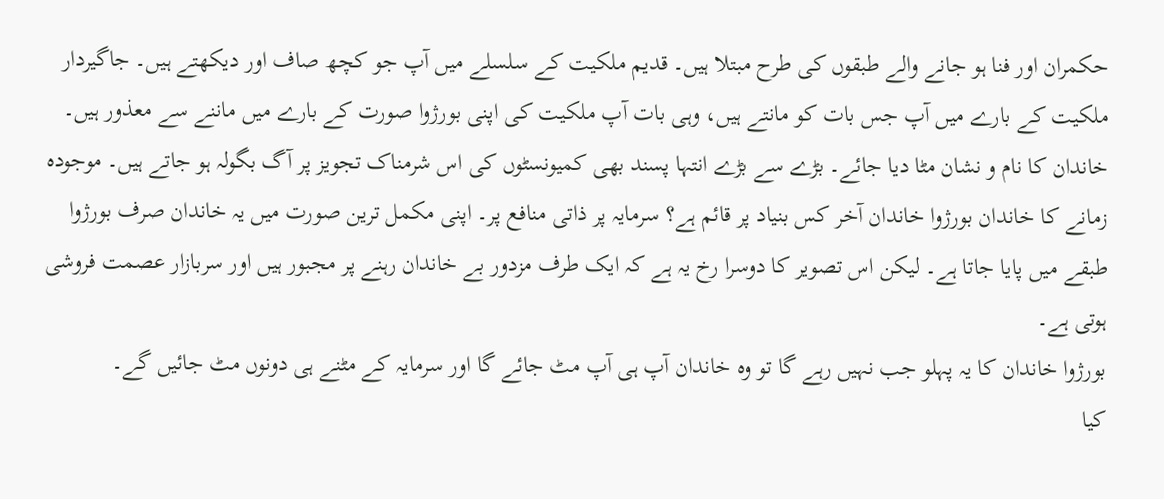حکمران اور فنا ہو جانے والے طبقوں کی طرح مبتلا ہیں۔ قدیم ملکیت کے سلسلے میں آپ جو کچھ صاف اور دیکھتے ہیں۔ جاگیردار ملکیت کے بارے میں آپ جس بات کو مانتے ہیں، وہی بات آپ ملکیت کی اپنی بورژوا صورت کے بارے میں ماننے سے معذور ہیں۔
خاندان کا نام و نشان مٹا دیا جائے۔ بڑے سے بڑے انتہا پسند بھی کمیونسٹوں کی اس شرمناک تجویز پر آگ بگولہ ہو جاتے ہیں۔ موجودہ زمانے کا خاندان بورژوا خاندان آخر کس بنیاد پر قائم ہے؟ سرمایہ پر ذاتی منافع پر۔ اپنی مکمل ترین صورت میں یہ خاندان صرف بورژوا طبقے میں پایا جاتا ہے۔ لیکن اس تصویر کا دوسرا رخ یہ ہے کہ ایک طرف مزدور بے خاندان رہنے پر مجبور ہیں اور سربازار عصمت فروشی ہوتی ہے۔
بورژوا خاندان کا یہ پہلو جب نہیں رہے گا تو وہ خاندان آپ ہی آپ مٹ جائے گا اور سرمایہ کے مٹنے ہی دونوں مٹ جائیں گے۔
کیا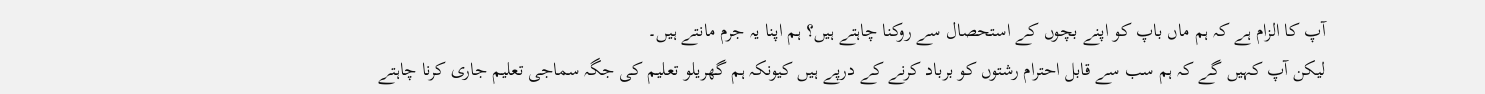آپ کا الزام ہے کہ ہم ماں باپ کو اپنے بچوں کے استحصال سے روکنا چاہتے ہیں؟ ہم اپنا یہ جرم مانتے ہیں۔
لیکن آپ کہیں گے کہ ہم سب سے قابل احترام رشتوں کو برباد کرنے کے درپے ہیں کیونکہ ہم گھریلو تعلیم کی جگہ سماجی تعلیم جاری کرنا چاہتے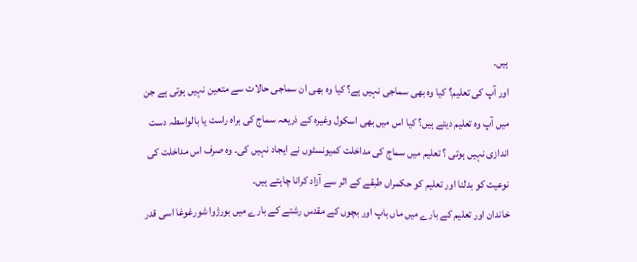ہیں۔
اور آپ کی تعلیم؟ کیا وہ بھی سماجی نہیں ہے؟ کیا وہ بھی ان سماجی حالات سے متعین نہیں ہوتی ہے جن میں آپ وہ تعلیم دیتے ہیں؟ کیا اس میں بھی اسکول وغیرہ کے ذریعہ سماج کی براہ راست یا بالواسطہ دست اندازی نہیں ہوتی ؟ تعلیم میں سماج کی مداخلت کمیونسٹوں نے ایجاد نہیں کی۔ وہ صرف اس مداخلت کی نوعیت کو بدلنا اور تعلیم کو حکمراں طبقے کے اثر سے آزاد کرانا چاہتے ہیں۔
خاندان اور تعلیم کے بارے میں ماں باپ اور بچوں کے مقدس رشتے کے بارے میں بورژوا شورغوغا اسی قدر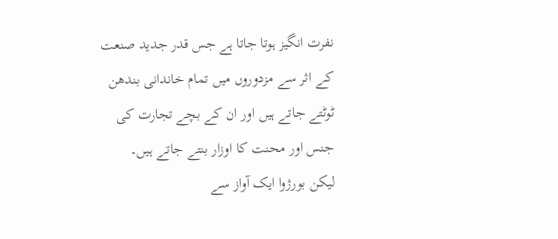نفرت انگیز ہوتا جاتا ہے جس قدر جدید صنعت کے اثر سے مزدوروں میں تمام خاندانی بندھن ٹوٹتے جاتے ہیں اور ان کے بچے تجارت کی جنس اور محنت کا اوزار بنتے جاتے ہیں۔
لیکن بورژوا ایک آواز سے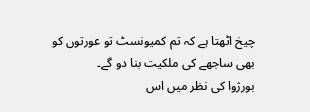چیخ اٹھتا ہے کہ تم کمیونسٹ تو عورتوں کو بھی ساجھے کی ملکیت بنا دو گے۔
بورژوا کی نظر میں اس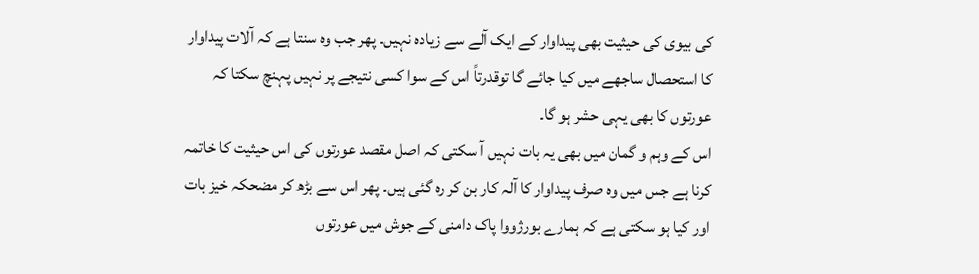کی بیوی کی حیثیت بھی پیداوار کے ایک آلے سے زیادہ نہیں۔ پھر جب وہ سنتا ہے کہ آلات پیداوار کا استحصال ساجھے میں کیا جائے گا توقدرتاً اس کے سوا کسی نتیجے پر نہیں پہنچ سکتا کہ عورتوں کا بھی یہی حشر ہو گا۔
اس کے وہم و گمان میں بھی یہ بات نہیں آ سکتی کہ اصل مقصد عورتوں کی اس حیثیت کا خاتمہ کرنا ہے جس میں وہ صرف پیداوار کا آلہ کار بن کر رہ گئی ہیں۔ پھر اس سے بڑھ کر مضحکہ خیز بات اور کیا ہو سکتی ہے کہ ہمارے بورژووا پاک دامنی کے جوش میں عورتوں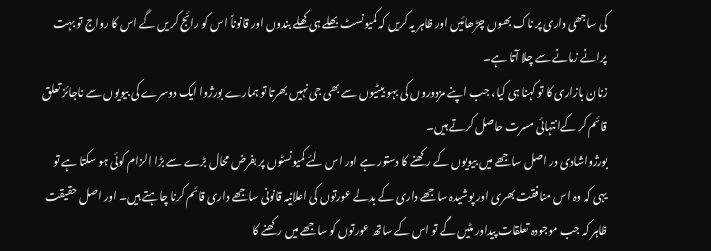کی ساجھی داری پر ناک بھوں چڑھائیں اور ظاہر یہ کریں کہ کمیونسٹ بھلے ہی کھلے بندوں اور قانوناً اس کو رائج کر یں گے اس کا رواج تو بہت پرانے زمانے سے چلا آتا ہے۔
زنان بازاری کا تو کہنا ہی کیا، جب اپنے مزدوروں کی بہو بیٹیوں سے بھی جی نہیں بھرتا تو ہمارے بورژوا ایک دوسرے کی بیویوں سے ناجائز تعلق قائم کر کےانتہائی مسرت حاصل کرتے ہیں۔
بورژواشادی در اصل ساجھے میں بیویوں کے رکھنے کا دستور ہے اور اس لئے کمیونسٹوں پر بفرض محال بڑے سے بڑا الزام کوئی ہو سکتا ہے تو یہی کہ وہ اس منافقت بھری اور پوشیدہ ساجھے داری کے بدلے عورتوں کی اعلانیہ قانونی ساجھے داری قائم کرنا چاہتے ہیں۔ اور اصل حقیقت ظاہر کہ جب موجودہ تعلقات پیداور مٹیں گے تو اس کے ساتھ عورتوں کو ساجھے میں رکھنے کا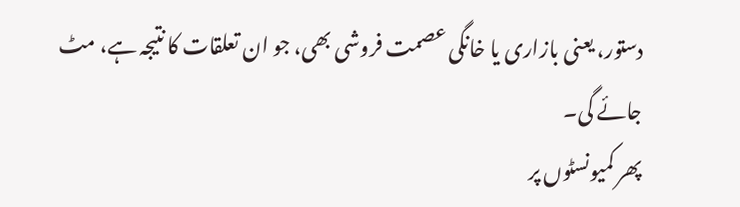دستور، یعنی بازاری یا خانگی عصمت فروشی بھی، جو ان تعلقات کا نتیجہ ہے، مٹ جائے گی۔
پھر کمیونسٹوں پر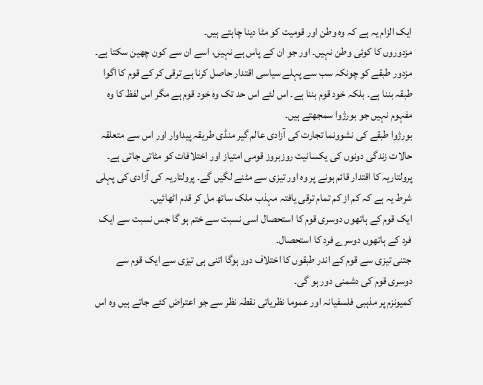ایک الزام یہ ہے کہ وہ وطن اور قومیت کو مٹا دینا چاہتے ہیں۔
مزدوروں کا کوئی وطن نہیں۔ اور جو ان کے پاس ہے نہیں، اسے ان سے کون چھین سکتا ہے۔ مزدور طبقے کو چونکہ سب سے پہلے سیاسی اقتدار حاصل کرنا ہے ترقی کر کے قوم کا اگوا طبقہ بننا ہے۔ بلکہ خود قوم بننا ہے۔ اس لئے اس حد تک وہ خود قوم ہے مگر اس لفظ کا وہ مفہوم نہیں جو بورژوا سمجھتے ہیں۔
بورژوا طبقے کی نشوونما تجارت کی آزادی عالم گیر منڈی طریقہ پیداوار اور اس سے متعلقہ حالات زندگی دونوں کی یکسانیت روزبروز قومی امتیاز اور اختلافات کو مٹاتی جاتی ہے۔
پرولتاریہ کا اقتدار قائم ہونے پر وہ اور تیزی سے مٹنے لگیں گے۔ پرولتاریہ کی آزادی کی پہلی شرط یہ ہے کہ کم از کم تمام ترقی یافتہ مہذب ملک ساتھ مل کر قدم اٹھائیں۔
ایک قوم کے ہاتھوں دوسری قوم کا استحصال اسی نسبت سے ختم ہو گا جس نسبت سے ایک فرد کے ہاتھوں دوسرے فرد کا استحصال۔
جتنی تیزی سے قوم کے اندر طبقوں کا اختلاف دور ہوگا اتنی ہی تیزی سے ایک قوم سے دوسری قوم کی دشمنی دور ہو گی۔
کمیونزم پر مذہبی فلسفیانہ اور عموما نظریاتی نقطہ نظر سے جو اعتراض کئے جاتے ہیں وہ اس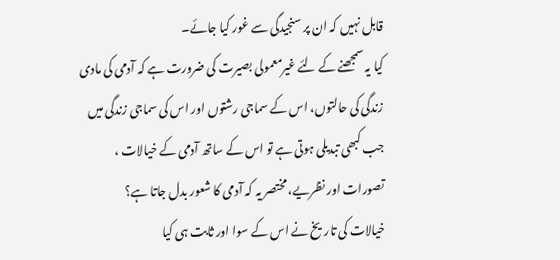قابل نہیں کہ ان پر سنجیدگی سے غور کیا جائے۔
کیا یہ سمجھنے کے لئے غیرمعمولی بصیرت کی ضرورت ہے کہ آدمی کی مادی زندگی کی حالتوں، اس کے سماجی رشتوں اور اس کی سماجی زندگی میں جب کبھی تبدیلی ہوتی ہے تو اس کے ساتھ آدمی کے خیالات ، تصورات اور نظریے، مختصر یہ کہ آدمی کا شعور بدل جاتا ہے؟
خیالات کی تاریخ نے اس کے سوا اور ثابت ہی کیا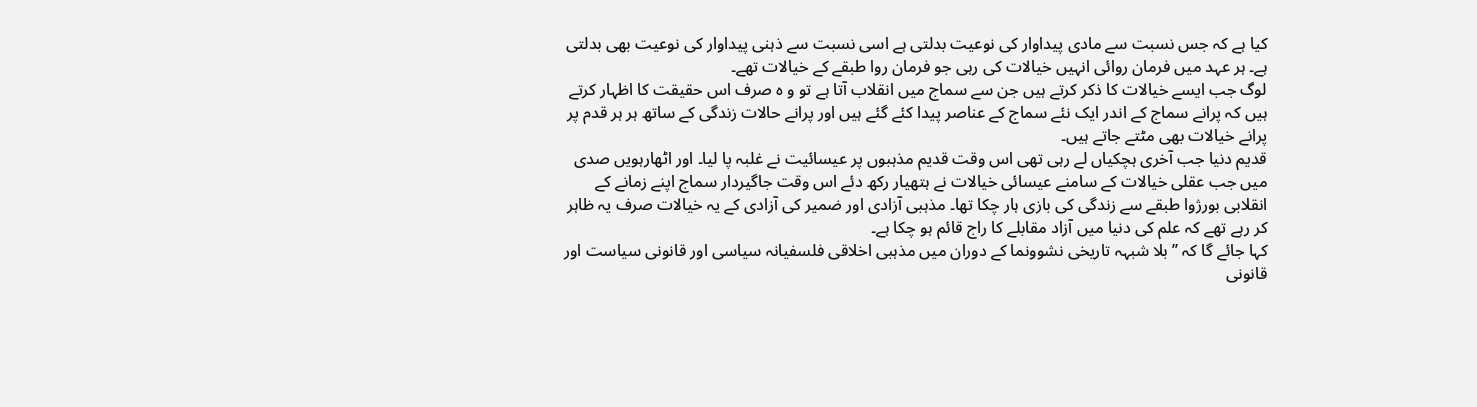کیا ہے کہ جس نسبت سے مادی پیداوار کی نوعیت بدلتی ہے اسی نسبت سے ذہنی پیداوار کی نوعیت بھی بدلتی ہے۔ ہر عہد میں فرمان روائی انہیں خیالات کی رہی جو فرمان روا طبقے کے خیالات تھے۔
لوگ جب ایسے خیالات کا ذکر کرتے ہیں جن سے سماج میں انقلاب آتا ہے تو و ہ صرف اس حقیقت کا اظہار کرتے ہیں کہ پرانے سماج کے اندر ایک نئے سماج کے عناصر پیدا کئے گئے ہیں اور پرانے حالات زندگی کے ساتھ ہر ہر قدم پر پرانے خیالات بھی مٹتے جاتے ہیں۔
قدیم دنیا جب آخری ہچکیاں لے رہی تھی اس وقت قدیم مذہبوں پر عیسائیت نے غلبہ پا لیا۔ اور اٹھارہویں صدی میں جب عقلی خیالات کے سامنے عیسائی خیالات نے ہتھیار رکھ دئے اس وقت جاگیردار سماج اپنے زمانے کے انقلابی بورژوا طبقے سے زندگی کی بازی ہار چکا تھا۔ مذہبی آزادی اور ضمیر کی آزادی کے یہ خیالات صرف یہ ظاہر کر رہے تھے کہ علم کی دنیا میں آزاد مقابلے کا راج قائم ہو چکا ہے۔
کہا جائے گا کہ ’’بلا شبہہ تاریخی نشوونما کے دوران میں مذہبی اخلاقی فلسفیانہ سیاسی اور قانونی سیاست اور قانونی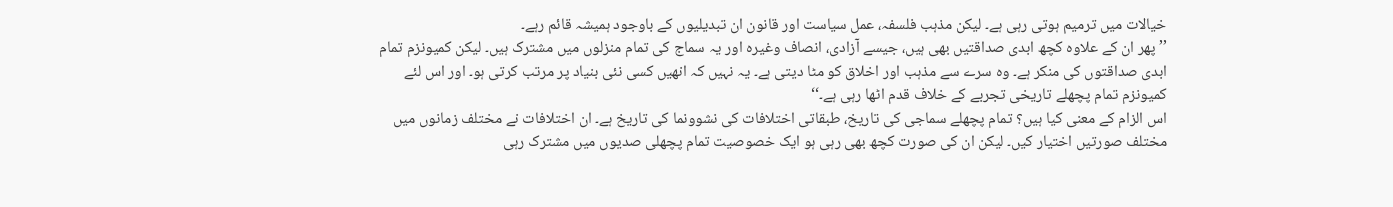خیالات میں ترمیم ہوتی رہی ہے۔ لیکن مذہب فلسفہ، عمل سیاست اور قانون ان تبدیلیوں کے باوجود ہمیشہ قائم رہے۔
’’ پھر ان کے علاوہ کچھ ابدی صداقتیں بھی ہیں، جیسے آزادی، انصاف وغیرہ اور یہ سماج کی تمام منزلوں میں مشترک ہیں۔ لیکن کمیونزم تمام ابدی صداقتوں کی منکر ہے۔ وہ سرے سے مذہب اور اخلاق کو مٹا دیتی ہے۔ یہ نہیں کہ انھیں کسی نئی بنیاد پر مرتب کرتی ہو۔ اور اس لئے کمیونزم تمام پچھلے تاریخی تجربے کے خلاف قدم اٹھا رہی ہے۔‘‘
اس الزام کے معنی کیا ہیں؟ تمام پچھلے سماجی کی تاریخ، طبقاتی اختلافات کی نشوونما کی تاریخ ہے۔ ان اختلافات نے مختلف زمانوں میں مختلف صورتیں اختیار کیں۔ لیکن ان کی صورت کچھ بھی رہی ہو ایک خصوصیت تمام پچھلی صدیوں میں مشترک رہی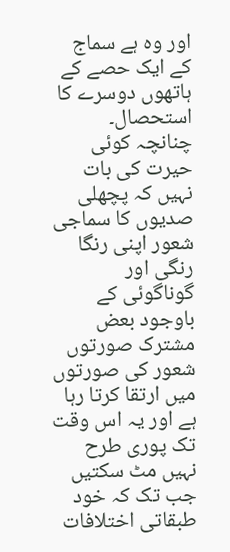اور وہ ہے سماج کے ایک حصے کے ہاتھوں دوسرے کا استحصال۔ چنانچہ کوئی حیرت کی بات نہیں کہ پچھلی صدیوں کا سماجی شعور اپنی رنگا رنگی اور گوناگوئی کے باوجود بعض مشترک صورتوں شعور کی صورتوں میں ارتقا کرتا رہا ہے اور یہ اس وقت تک پوری طرح نہیں مٹ سکتیں جب تک کہ خود طبقاتی اختلافات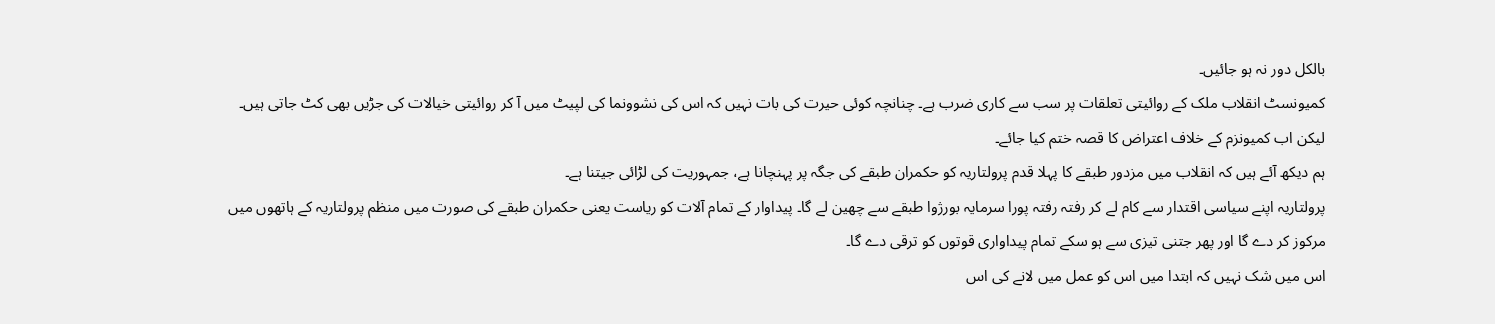بالکل دور نہ ہو جائیں۔
کمیونسٹ انقلاب ملک کے روائیتی تعلقات پر سب سے کاری ضرب ہے۔ چنانچہ کوئی حیرت کی بات نہیں کہ اس کی نشوونما کی لپیٹ میں آ کر روائیتی خیالات کی جڑیں بھی کٹ جاتی ہیں۔
لیکن اب کمیونزم کے خلاف اعتراض کا قصہ ختم کیا جائے۔
ہم دیکھ آئے ہیں کہ انقلاب میں مزدور طبقے کا پہلا قدم پرولتاریہ کو حکمران طبقے کی جگہ پر پہنچانا ہے، جمہوریت کی لڑائی جیتنا ہے۔
پرولتاریہ اپنے سیاسی اقتدار سے کام لے کر رفتہ رفتہ پورا سرمایہ بورژوا طبقے سے چھین لے گا۔ پیداوار کے تمام آلات کو ریاست یعنی حکمران طبقے کی صورت میں منظم پرولتاریہ کے ہاتھوں میں مرکوز کر دے گا اور پھر جتنی تیزی سے ہو سکے تمام پیداواری قوتوں کو ترقی دے گا۔
اس میں شک نہیں کہ ابتدا میں اس کو عمل میں لانے کی اس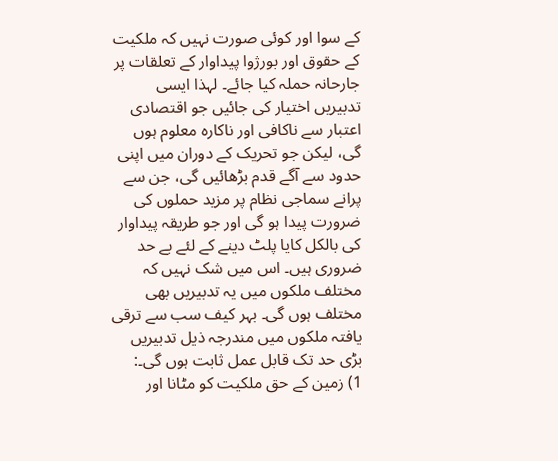کے سوا اور کوئی صورت نہیں کہ ملکیت کے حقوق اور بورژوا پیداوار کے تعلقات پر جارحانہ حملہ کیا جائے۔ لہذا ایسی تدبیریں اختیار کی جائیں جو اقتصادی اعتبار سے ناکافی اور ناکارہ معلوم ہوں گی، لیکن جو تحریک کے دوران میں اپنی حدود سے آگے قدم بڑھائیں گی، جن سے پرانے سماجی نظام پر مزید حملوں کی ضرورت پیدا ہو گی اور جو طریقہ پیداوار کی بالکل کایا پلٹ دینے کے لئے بے حد ضروری ہیں۔ اس میں شک نہیں کہ مختلف ملکوں میں یہ تدبیریں بھی مختلف ہوں گی۔ بہر کیف سب سے ترقی یافتہ ملکوں میں مندرجہ ذیل تدبیریں بڑی حد تک قابل عمل ثابت ہوں گی۔:
1) زمین کے حق ملکیت کو مٹانا اور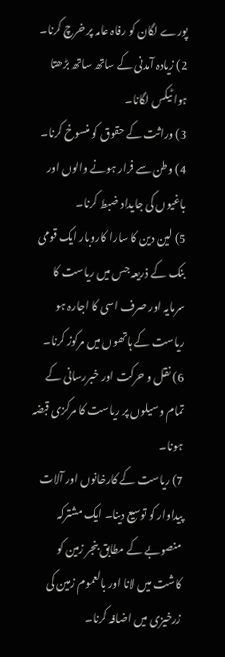پورے لگان کو رفاہ عامہ پر خرچ کرنا۔
2) زیادہ آمدنی کے ساتھ ساتھ بڑھتا ہوا ٹیکس لگانا۔
3) وراثت کے حقوق کو منسوخ کرنا۔
4) وطن سے فرار ہونے والوں اور باغیوں کی جایداد ضبط کرنا۔
5) لین دین کا سارا کاروبار ایک قومی بنک کے ذریعہ جس میں ریاست کا سرمایہ اور صرف اسی کا اجارہ ہو ریاست کے ہاتھوں میں مرکوز کرنا۔
6) نقل و حرکت اور خبررسانی کے تمام وسیلوں پر ریاست کا مرکزی قبضہ ہونا۔
7) ریاست کے کارخانوں اور آلات پیداوار کو توسیع دینا۔ ایک مشترکہ منصوبے کے مطابق بنجر زمین کو کاشت میں لانا اور بالعموم زمین کی زرخیزی میں اضافہ کرنا۔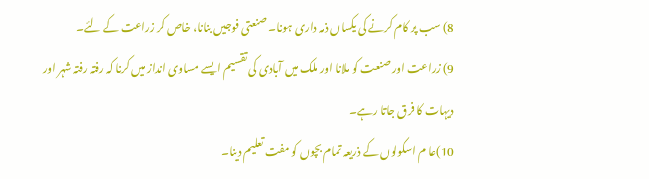8) سب پر کام کرنے کی یکساں ذمہ داری ہونا۔ صنعتی فوجیں بنانا، خاص کر زراعت کے لئے۔
9) زراعت اور صنعت کو ملانا اور ملک میں آبادی کی تقسیم ایسے مساوی انداز میں کرنا کہ رفتہ رفتہ شہر اور دیہات کا فرق جاتا رہے۔
10)عا م اسکولوں کے ذریعہ تمام بچوں کو مفت تعلیم دینا۔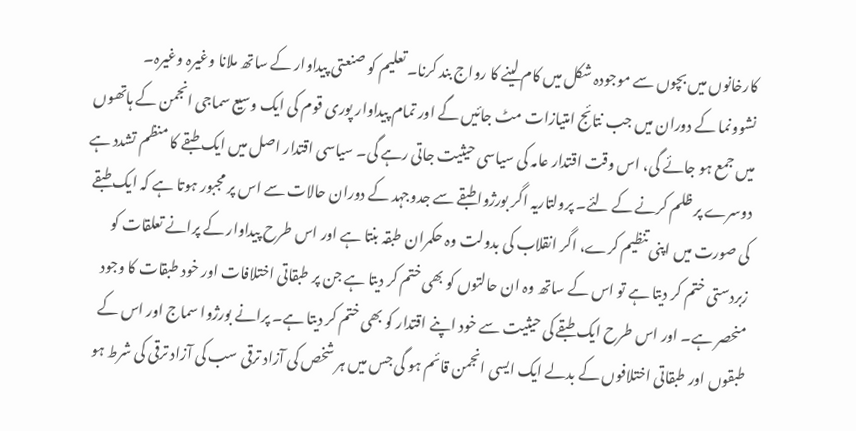کارخانوں میں بچوں سے موجودہ شکل میں کام لینے کا رواج بند کرنا۔ تعلیم کو صنعتی پیداوار کے ساتھ ملانا وغیرہ وغیرہ۔
نشوونما کے دوران میں جب نتائج امتیازات مٹ جائیں گے اور تمام پیداوار پوری قوم کی ایک وسیع سماجی انجمن کے ہاتھوں میں جمع ہو جائے گی، اس وقت اقتدار عامہ کی سیاسی حیثیت جاتی رہے گی۔ سیاسی اقتدار اصل میں ایک طبقے کا منظم تشدد ہے دوسرے پر ظلم کرنے کے لئے۔ پرولتاریہ اگر بورژوا طبقے سے جدوجہد کے دوران حالات سے اس پر مجبور ہوتا ہے کہ ایک طبقے کی صورت میں اپنی تنظیم کرے، اگر انقلاب کی بدولت وہ حکمران طبقہ بنتا ہے اور اس طرح پیداوار کے پرانے تعلقات کو زبردستی ختم کر دیتا ہے تو اس کے ساتھ وہ ان حالتوں کو بھی ختم کر دیتا ہے جن پر طبقاتی اختلافات اور خود طبقات کا وجود منحصر ہے۔ اور اس طرح ایک طبقے کی حیثیت سے خود اپنے اقتدار کو بھی ختم کر دیتا ہے۔ پرانے بورژوا سماج اور اس کے طبقوں اور طبقاتی اختلافوں کے بدلے ایک ایسی انجمن قائم ہو گی جس میں ہر شخص کی آزاد ترقی سب کی آزاد ترقی کی شرط ہو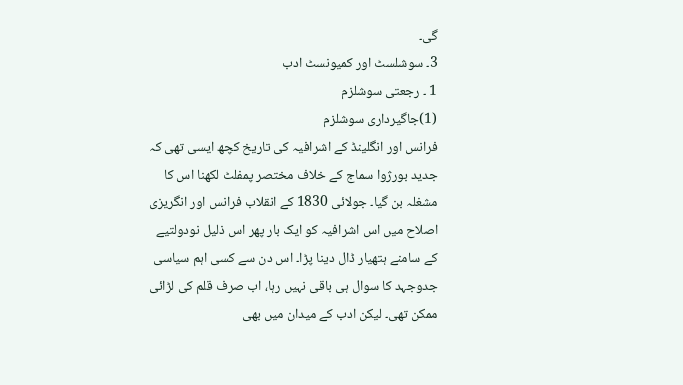گی۔
3۔ سوشلسٹ اور کمیونسٹ ادب
1 ۔ رجعتی سوشلزم
(1)جاگیرداری سوشلزم
فرانس اور انگلینڈ کے اشرافیہ کی تاریخ کچھ ایسی تھی کہ جدید بورژوا سماج کے خلاف مختصر پمفلٹ لکھنا اس کا مشغلہ بن گیا۔ جولائی 1830 کے انقلاب فرانس اور انگریزی اصلاح میں اس اشرافیہ کو ایک بار پھر اس ذلیل نودولتیے کے سامنے ہتھیار ڈال دینا پڑا۔ اس دن سے کسی اہم سیاسی جدوجہد کا سوال ہی باقی نہیں رہا، اب صرف قلم کی لڑائی ممکن تھی۔ لیکن ادب کے میدان میں بھی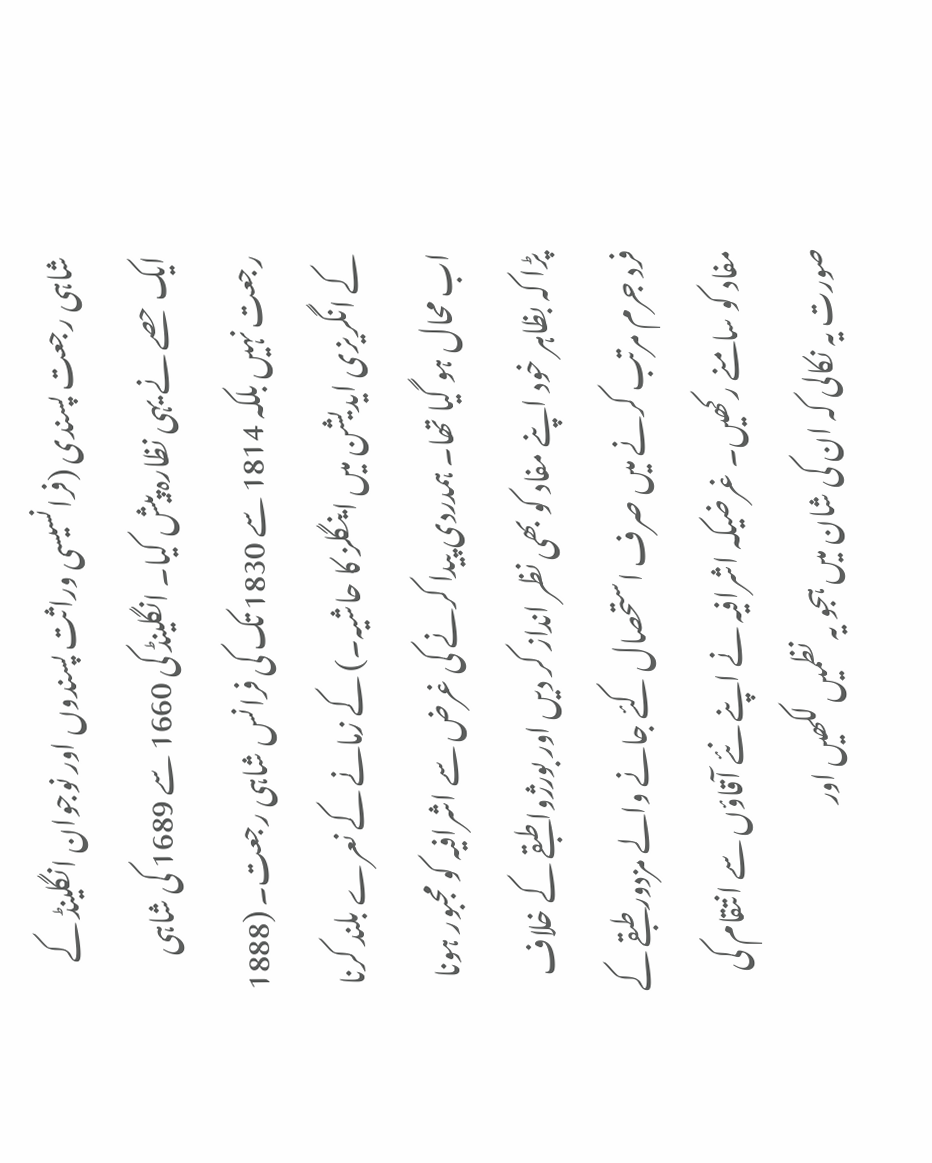شاہی رجعت پسندی (فرانسیسی وراثت پسندوں اور نوجوان انگلینڈ کے ایک حصے نے یہی نظارہ پیش کیا۔ انگلینڈ کی 1660 سے 1689 کی شاہی رجعت نہیں بلکہ 1814 سے 1830 تک کی فرانس شاہی رجعت۔ (1888 کے انگریزی ایدیشن میں اینگلز کا حاشیہ۔) کے زمانے کے نعرے بلند کرنا اب محال ہو گیا تھا۔ ہمدردی پیدا کرنے کی غرض سے اشرافیہ کو مجبور ہونا پڑا کہ بظاہر خود اپنے مفاد کو بھی نظر انداز کر دیں اور بورژوا طبقے کے خلاف فرد جرم مرتب کرنے میں صرف استحصال کئے جانے والے مزدور طبقے کے مفاد کو سامنے رکھیں۔ غرضیکہ اشرافیہ نے اپنے نئے آقاؤں سے انتقام کی صورت یہ نکالی کہ ان کی شان میں ہجو یہ نظمیں لکھیں اور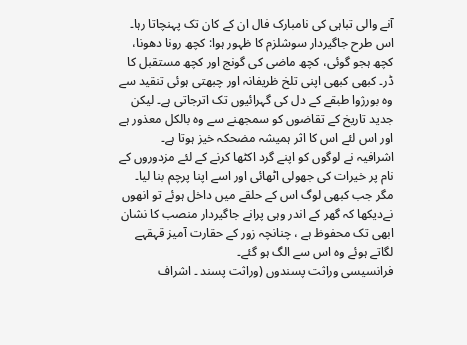آنے والی تباہی کی نامبارک فال ان کے کان تک پہنچاتا رہا۔
اس طرح جاگیردار سوشلزم کا ظہور ہوا: کچھ رونا دھونا، کچھ ہجو گوئی، کچھ ماضی کی گونج اور کچھ مستقبل کا ڈر۔ کبھی کبھی اپنی تلخ ظریفانہ اور چبھتی ہوئی تنقید سے وہ بورژوا طبقے کے دل کی گہرائیوں تک اترجاتی ہے۔ لیکن جدید تاریخ کے تقاضوں کو سمجھنے سے وہ بالکل معذور ہے اور اس لئے اس کا اثر ہمیشہ مضحکہ خیز ہوتا ہے۔
اشرافیہ نے لوگوں کو اپنے گرد اکٹھا کرنے کے لئے مزدوروں کے نام پر خیرات کی جھولی اٹھائی اور اسے اپنا پرچم بنا لیا۔ مگر جب کبھی لوگ اس کے حلقے میں داخل ہوئے تو انھوں نےدیکھا کہ گھر کے اندر وہی پرانے جاگیردار منصب کا نشان ابھی تک محفوظ ہے ، چنانچہ زور کے حقارت آمیز قہقہے لگاتے ہوئے وہ اس سے الگ ہو گئے۔
فرانسیسی وراثت پسندوں (وراثت پسند ۔ اشراف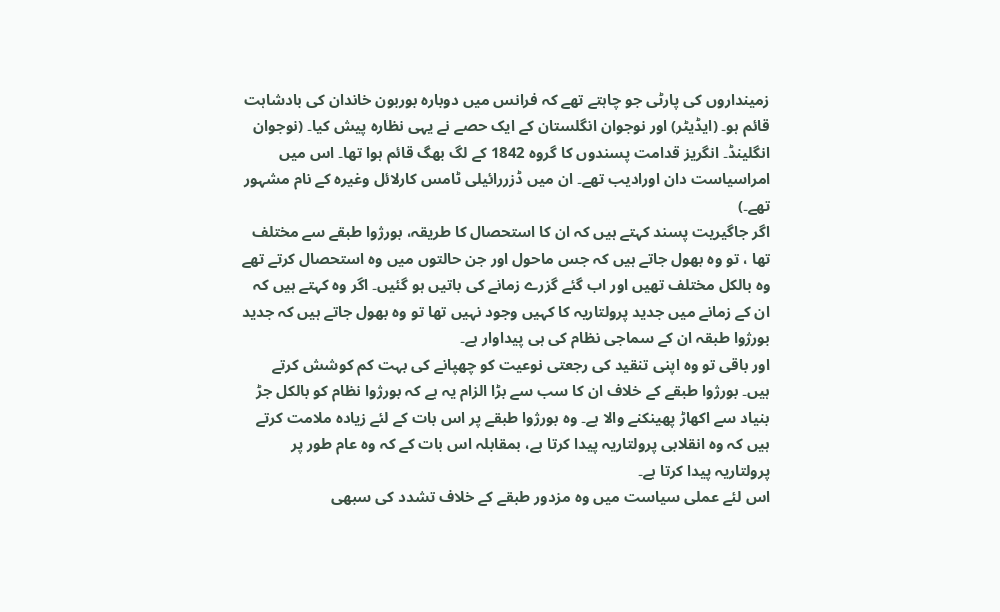زمینداروں کی پارٹی جو چاہتے تھے کہ فرانس میں دوبارہ بوربون خاندان کی بادشاہت قائم ہو۔ (ایڈیٹر) اور نوجوان انگلستان کے ایک حصے نے یہی نظارہ پیش کیا۔ (نوجوان انگلینڈ۔ انگریز قدامت پسندوں کا گروہ 1842 کے لگ بھگ قائم ہوا تھا۔ اس میں امراسیاست دان اورادیب تھے۔ ان میں ڈزررائیلی ٹامس کارلائل وغیرہ کے نام مشہور تھے۔)
اگر جاگیریت پسند کہتے ہیں کہ ان کا استحصال کا طریقہ، بورژوا طبقے سے مختلف تھا ، تو وہ بھول جاتے ہیں کہ جس ماحول اور جن حالتوں میں وہ استحصال کرتے تھے وہ بالکل مختلف تھیں اور اب گئے گزرے زمانے کی باتیں ہو گئیں۔ اگر وہ کہتے ہیں کہ ان کے زمانے میں جدید پرولتاریہ کا کہیں وجود نہیں تھا تو وہ بھول جاتے ہیں کہ جدید بورژوا طبقہ ان کے سماجی نظام کی ہی پیداوار ہے۔
اور باقی تو وہ اپنی تنقید کی رجعتی نوعیت کو چھپانے کی بہت کم کوشش کرتے ہیں۔ بورژوا طبقے کے خلاف ان کا سب سے بڑا الزام یہ ہے کہ بورژوا نظام کو بالکل جڑ بنیاد سے اکھاڑ پھینکنے والا ہے۔ وہ بورژوا طبقے پر اس بات کے لئے زیادہ ملامت کرتے ہیں کہ وہ انقلابی پرولتاریہ پیدا کرتا ہے، بمقابلہ اس بات کے کہ وہ عام طور پر پرولتاریہ پیدا کرتا ہے۔
اس لئے عملی سیاست میں وہ مزدور طبقے کے خلاف تشدد کی سبھی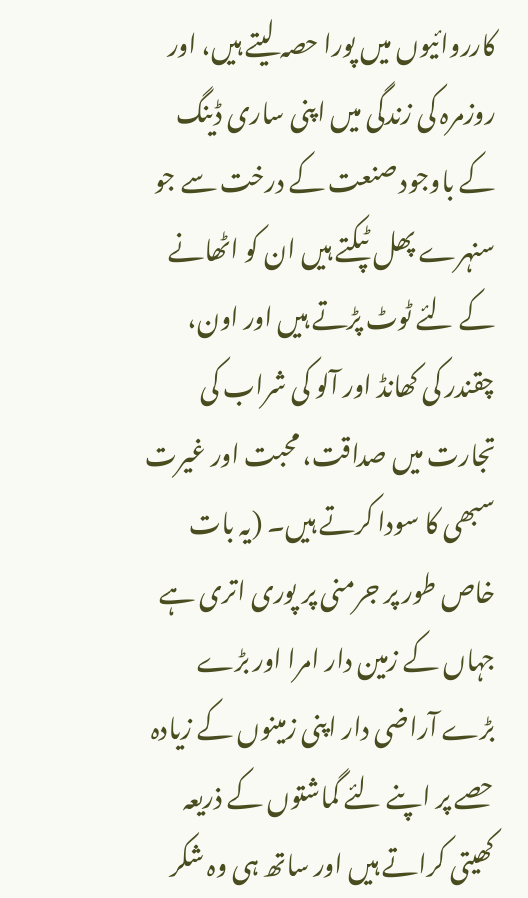کارروائیوں میں پورا حصہ لیتے ہیں، اور روزمرہ کی زندگی میں اپنی ساری ڈینگ کے باوجود صنعت کے درخت سے جو سنہرے پھل ٹپکتے ہیں ان کو اٹھانے کے لئے ٹوٹ پڑتے ہیں اور اون، چقندر کی کھانڈ اور آلو کی شراب کی تجارت میں صداقت، محبت اور غیرت سبھی کا سودا کرتے ہیں۔ (یہ بات خاص طور پر جرمنی پر پوری اتری ہے جہاں کے زمین دار امرا اور بڑے بڑے آراضی دار اپنی زمینوں کے زیادہ حصے پر اپنے لئے گماشتوں کے ذریعہ کھیتی کراتے ہیں اور ساتھ ہی وہ شکر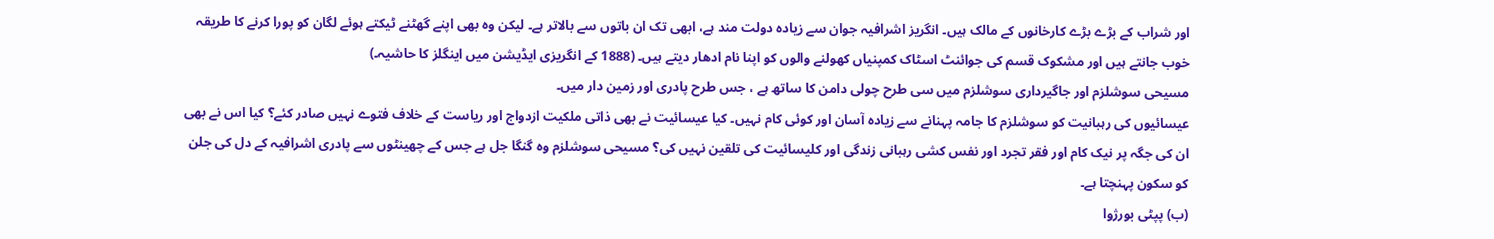اور شراب کے بڑے بڑے کارخانوں کے مالک ہیں۔ انگریز اشرافیہ جوان سے زیادہ دولت مند ہے، ابھی تک ان باتوں سے بالاتر ہے۔ لیکن وہ بھی اپنے گھٹنے ٹیکتے ہوئے لگان کو پورا کرنے کا طریقہ خوب جانتے ہیں اور مشکوک قسم کی جوائنٹ اسٹاک کمپنیاں کھولنے والوں کو اپنا نام ادھار دیتے ہیں۔ (1888 کے انگریزی ایڈیشن میں اینگلز کا حاشیہ۔)
مسیحی سوشلزم اور جاگیرداری سوشلزم میں سی طرح چولی دامن کا ساتھ ہے ، جس طرح پادری اور زمین دار میں۔
عیسائیوں کی رہبانیت کو سوشلزم کا جامہ پہنانے سے زیادہ آسان اور کوئی کام نہیں۔ کیا عیسائیت نے بھی ذاتی ملکیت ازدواج اور ریاست کے خلاف فتوے نہیں صادر کئے؟ کیا اس نے بھی ان کی جگہ پر نیک کام اور فقر تجرد اور نفس کشی رہبانی زندگی اور کلیسائیت کی تلقین نہیں کی؟ مسیحی سوشلزم وہ گنگا جل ہے جس کے چھینٹوں سے پادری اشرافیہ کے دل کی جلن کو سکون پہنچتا ہے۔
(ب) پپٹی بورژوا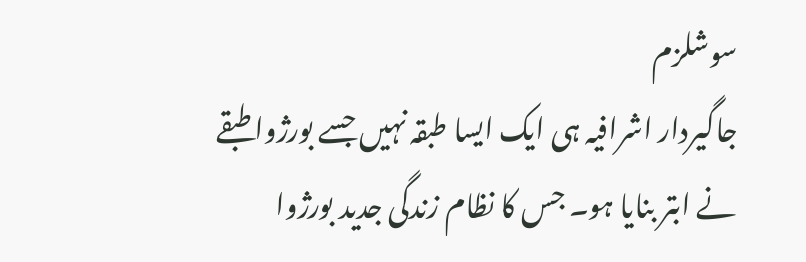سوشلزم
جاگیردار اشرافیہ ہی ایک ایسا طبقہ نہیں جسے بورژوا طبقے نے ابتر بنایا ہو۔ جس کا نظام زندگی جدید بورژوا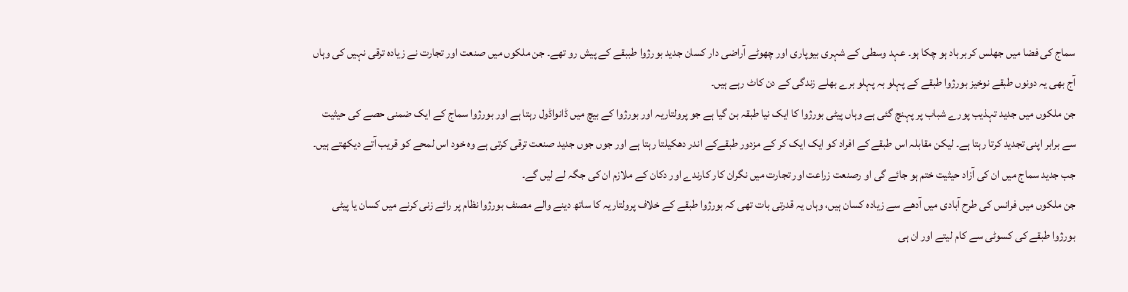سماج کی فضا میں جھلس کر برباد ہو چکا ہو۔ عہد وسطی کے شہری بیوپاری اور چھوٹے آراضی دار کسان جدید بورژوا طببقے کے پیش رو تھے۔ جن ملکوں میں صنعت اور تجارت نے زیادہ ترقی نہیں کی وہاں آج بھی یہ دونوں طبقے نوخیز بورژوا طبقے کے پہلو بہ پہلو برے بھلے زندگی کے دن کاٹ رہے ہیں۔
جن ملکوں میں جدید تہذیب پورے شباب پر پہنچ گئی ہے وہاں پیٹی بورژوا کا ایک نیا طبقہ بن گیا ہے جو پرولتاریہ اور بورژوا کے بیچ میں ڈانواڈول رہتا ہے اور بورژوا سماج کے ایک ضمنی حصے کی حیثیت سے برابر اپنی تجدید کرتا رہتا ہے۔ لیکن مقابلہ اس طبقے کے افراد کو ایک ایک کر کے مزدور طبقےکے اندر دھکیلتا رہتا ہے اور جوں جوں جدید صنعت ترقی کرتی ہے وہ خود اس لمحے کو قریب آتے دیکھتے ہیں۔ جب جدید سماج میں ان کی آزاد حیثیت ختم ہو جائے گی او رصنعت زراعت اور تجارت میں نگران کار کارندے اور دکان کے ملازم ان کی جگہ لے لیں گے۔
جن ملکوں میں فرانس کی طرح آبادی میں آدھے سے زیادہ کسان ہیں، وہاں یہ قدرتی بات تھی کہ بورژوا طبقے کے خلاف پرولتاریہ کا ساتھ دینے والے مصنف بورژوا نظام پر رائے زنی کرنے میں کسان یا پیٹی بورژوا طبقے کی کسوٹی سے کام لیتے اور ان ہی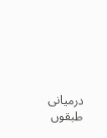درمیانی طبقوں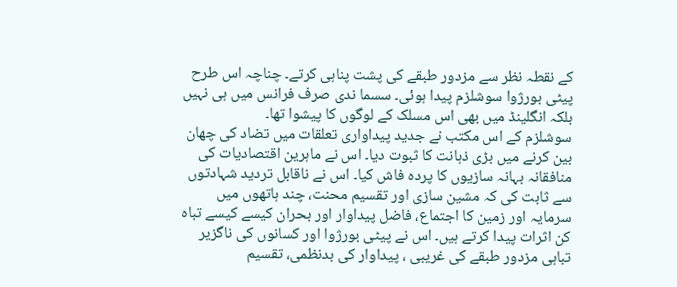کے نقطہ نظر سے مزدور طبقے کی پشت پناہی کرتے۔ چناچہ اس طرح پیٹی بورژوا سوشلزم پیدا ہوئی۔ سسما ندی صرف فرانس میں ہی نہیں بلکہ انگلینڈ میں بھی اس مسلک کے لوگوں کا پیشوا تھا۔
سوشلزم کے اس مکتب نے جدید پیداواری تعلقات میں تضاد کی چھان بین کرنے میں بڑی ذہانت کا ثبوت دیا۔ اس نے ماہرین اقتصادیات کی منافقانہ بہانہ سازیوں کا پردہ فاش کیا۔ اس نے ناقابل تردید شہادتوں سے ثابت کی کہ مشین سازی اور تقسیم محنت، چند ہاتھوں میں سرمایہ اور زمین کا اجتماع، فاضل پیداوار اور بحران کیسے کیسے تباہ کن اثرات پیدا کرتے ہیں۔ اس نے پیٹی بورژوا اور کسانوں کی ناگزیر تباہی مزدور طبقے کی غریبی ، پیداوار کی بدنظمی، تقسیم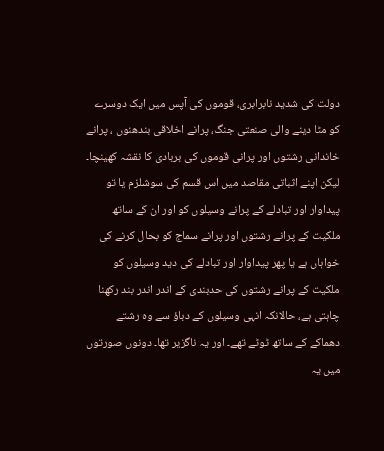دولت کی شدید نابرابری، قوموں کی آپس میں ایک دوسرے کو مٹا دینے والی صنعتی جنگ، پرانے اخلاقی بندھنوں ، پرانے خاندانی رشتوں اور پرانی قوموں کی بربادی کا نقشہ کھینچا۔
لیکن اپنے اثباتی مقاصد میں اس قسم کی سوشلزم یا تو پیداوار اور تبادلے کے پرانے وسیلوں کو اور ان کے ساتھ ملکیت کے پرانے رشتوں اور پرانے سماج کو بحال کرنے کی خواہاں ہے یا پھر پیداوار اور تبادلے کی دید وسیلوں کو ملکیت کے پرانے رشتوں کی حدبندی کے اندر اندر بند رکھنا چاہتی ہے، حالانکہ انہی وسیلوں کے دباؤ سے وہ رشتے دھماکے کے ساتھ ٹوٹے تھے۔ اور یہ ناگزیر تھا۔ دونوں صورتوں میں یہ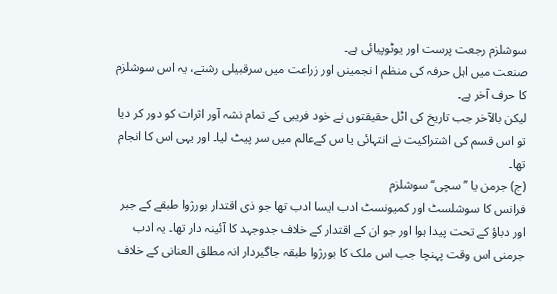سوشلزم رجعت پرست اور یوٹوپیائی ہے۔
صنعت میں اہل حرفہ کی منظم ا نجمینں اور زراعت میں سرقبیلی رشتے، یہ اس سوشلزم کا حرف آخر ہے۔
لیکن بالآخر جب تاریخ کی اٹل حقیقتوں نے خود فریبی کے تمام نشہ آور اثرات کو دور کر دیا تو اس قسم کی اشتراکیت نے انتہائی یا س کےعالم میں سر پیٹ لیا۔ اور یہی اس کا انجام تھا۔
(ج) جرمن یا ’’سچی‘‘ سوشلزم
فرانس کا سوشلسٹ اور کمیونسٹ ادب ایسا ادب تھا جو ذی اقتدار بورژوا طبقے کے جبر اور دباؤ کے تحت پیدا ہوا اور جو ان کے اقتدار کے خلاف جدوجہد کا آئینہ دار تھا۔ یہ ادب جرمنی اس وقت پہنچا جب اس ملک کا بورژوا طبقہ جاگیردار انہ مطلق العنانی کے خلاف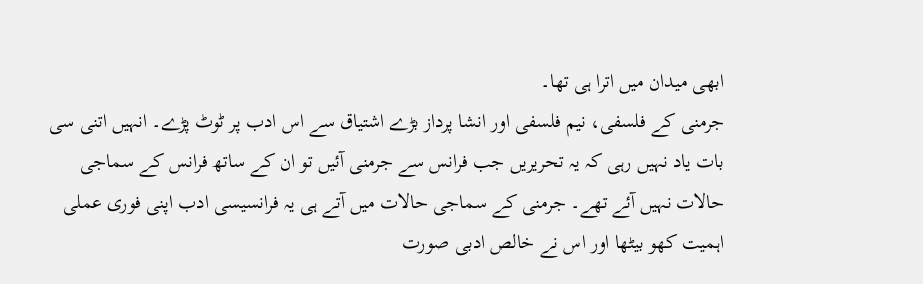ابھی میدان میں اترا ہی تھا۔
جرمنی کے فلسفی، نیم فلسفی اور انشا پرداز بڑے اشتیاق سے اس ادب پر ٹوٹ پڑے۔ انہیں اتنی سی بات یاد نہیں رہی کہ یہ تحریریں جب فرانس سے جرمنی آئیں تو ان کے ساتھ فرانس کے سماجی حالات نہیں آئے تھے۔ جرمنی کے سماجی حالات میں آتے ہی یہ فرانسیسی ادب اپنی فوری عملی اہمیت کھو بیٹھا اور اس نے خالص ادبی صورت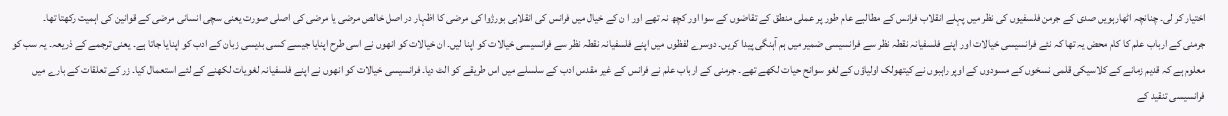اختیار کر لی۔ چنانچہ اٹھارہویں صدی کے جرمن فلسفیوں کی نظر میں پہلے انقلاب فرانس کے مطالبے عام طور پر عملی منطق کے تقاضوں کے سوا اور کچھ نہ تھے اور ا ن کے خیال میں فرانس کی انقلابی بورژوا کی مرضی کا اظہار در اصل خالص مرضی یا مرضی کی اصلی صورت یعنی سچی انسانی مرضی کے قوانین کی اہمیت رکھتا تھا۔
جرمنی کے ارباب علم کا کام محض یہ تھا کہ نئے فرانسیسی خیالات اور اپنے فلسفیانہ نقطہ نظر سے فرانسیسی ضمیر میں ہم آہنگی پیدا کریں۔ دوسرے لفظوں میں اپنے فلسفیانہ نقطہ نظر سے فرانسیسی خیالات کو اپنا لیں۔ ان خیالات کو انھوں نے اسی طرح اپنایا جیسے کسی بدیسی زبان کے ادب کو اپنایا جاتا ہے۔ یعنی ترجمے کے ذریعہ۔ یہ سب کو معلوم ہے کہ قدیم زمانے کے کلاسیکی قلمی نسخوں کے مسودوں کے اوپر راہبوں نے کیتھولک اولیاؤں کے لغو سوانح حیات لکھے تھے۔ جرمنی کے ارباب علم نے فرانس کے غیر مقدس ادب کے سلسلے میں اس طریقے کو الٹ دیا۔ فرانسیسی خیالات کو انھوں نے اپنے فلسفیانہ لغویات لکھنے کے لئے استعمال کیا۔ زر کے تعلقات کے بارے میں فرانسیسی تنقید کے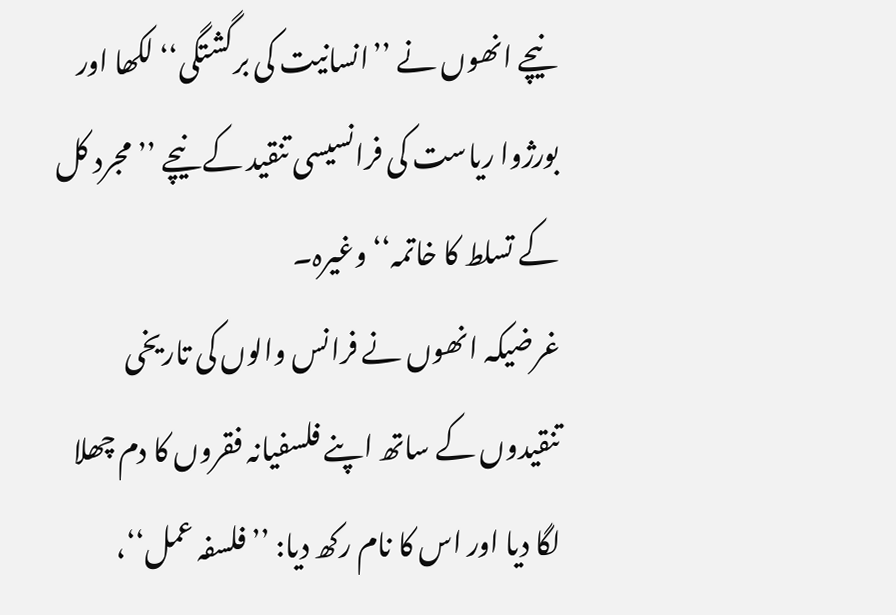نیچے انھوں نے ’’انسانیت کی برگشتگی‘‘ لکھا اور بورژوا ریاست کی فرانسیسی تنقید کے نیچے ’’مجرد کل کے تسلط کا خاتمہ‘‘ وغیرہ۔
غرضیکہ انھوں نے فرانس والوں کی تاریخی تنقیدوں کے ساتھ اپنے فلسفیانہ فقروں کا دم چھلا لگا دیا اور اس کا نام رکھ دیا: ’’فلسفہ عمل‘‘،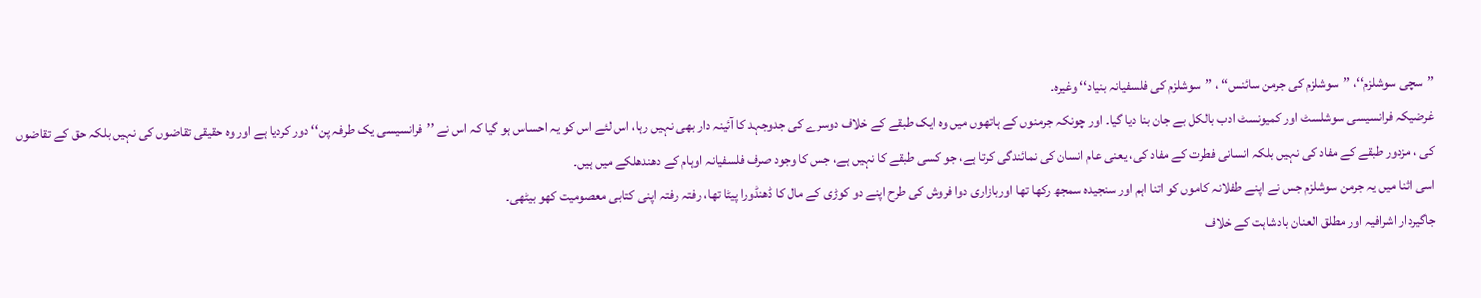’’سچی سوشلزم‘‘، ’’سوشلزم کی جرمن سائنس‘‘ ، ’’سوشلزم کی فلسفیانہ بنیاد‘‘ وغیرہ۔
غرضیکہ فرانسیسی سوشلسٹ اور کمیونسٹ ادب بالکل بے جان بنا دیا گیا۔ اور چونکہ جرمنوں کے ہاتھوں میں وہ ایک طبقے کے خلاف دوسرے کی جدوجہد کا آئینہ دار بھی نہیں رہا، اس لئے اس کو یہ احساس ہو گیا کہ اس نے ’’فرانسیسی یک طرفہ پن‘‘ دور کردیا ہے اور وہ حقیقی تقاضوں کی نہیں بلکہ حق کے تقاضوں کی ، مزدور طبقے کے مفاد کی نہیں بلکہ انسانی فطرت کے مفاد کی، یعنی عام انسان کی نمائندگی کرتا ہے، جو کسی طبقے کا نہیں ہے، جس کا وجود صرف فلسفیانہ اوہام کے دھندھلکے میں ہیں۔
اسی اثنا میں یہ جرمن سوشلزم جس نے اپنے طفلانہ کاموں کو اتنا اہم اور سنجیدہ سمجھ رکھا تھا اوربازاری دوا فروش کی طرح اپنے دو کوڑی کے مال کا ڈھنڈورا پیٹا تھا، رفتہ رفتہ اپنی کتابی معصومیت کھو بیٹھی۔
جاگیردار اشرافیہ اور مطلق العنان بادشاہت کے خلاف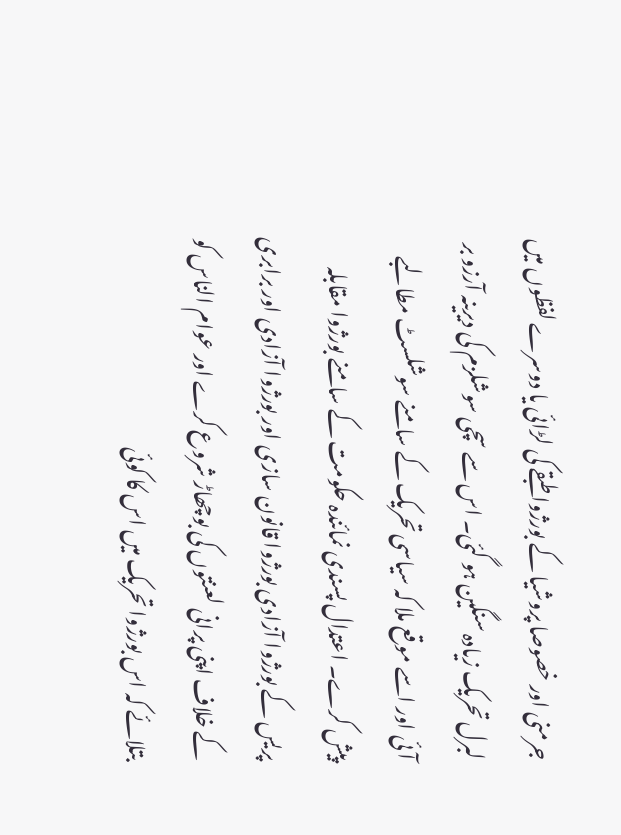جرمنی اور خصوصا پروشیا کے بورژوا طبقے کی لڑائی یا دوسرے لفظوں میں لبرل تحریک زیادہ سنگین ہو گئی۔ اس سے سچی سوشلزم کی دیرینہ آرزو بر آئی اور اسے موقع ملا کہ سیاسی تحریک کے سامنے سوشلسٹ مطالبے پیش کرے۔ اعتدال پسندی نمائندہ حکومت کے سامنے بورژوا مقابلہ پریس کے بورژوا آزادی بورژوا قانون سازی اور بورژوا آزادی اور برابری کے خلاف اپنی پرانی لعنتوں کی بوچھاڑ شروع کرے اور عوام الناس کو بتلائے کہ اس بورژوا تحریک میں اس کا کوئی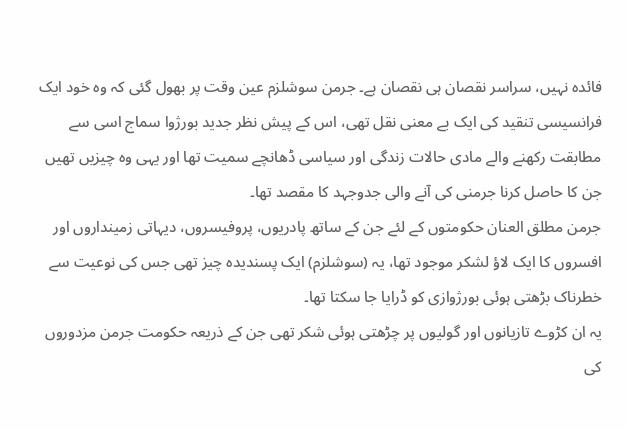فائدہ نہیں، سراسر نقصان ہی نقصان ہے۔ جرمن سوشلزم عین وقت پر بھول گئی کہ وہ خود ایک فرانسیسی تنقید کی ایک بے معنی نقل تھی، اس کے پیش نظر جدید بورژوا سماج اسی سے مطابقت رکھنے والے مادی حالات زندگی اور سیاسی ڈھانچے سمیت تھا اور یہی وہ چیزیں تھیں جن کا حاصل کرنا جرمنی کی آنے والی جدوجہد کا مقصد تھا۔
جرمن مطلق العنان حکومتوں کے لئے جن کے ساتھ پادریوں، پروفیسروں، دیہاتی زمینداروں اور افسروں کا ایک لاؤ لشکر موجود تھا، یہ (سوشلزم) ایک پسندیدہ چیز تھی جس کی نوعیت سے خطرناک بڑھتی ہوئی بورژوازی کو ڈرایا جا سکتا تھا۔
یہ ان کڑوے تازیانوں اور گولیوں پر چڑھتی ہوئی شکر تھی جن کے ذریعہ حکومت جرمن مزدوروں کی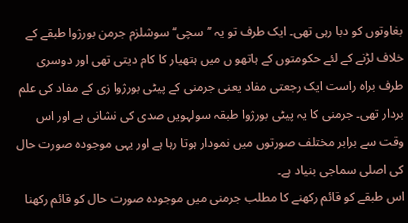بغاوتوں کو دبا رہی تھی۔ ایک طرف تو یہ ’’سچی‘‘ سوشلزم جرمن بورژوا طبقے کے خلاف لڑنے کے لئے حکومتوں کے ہاتھو ں میں ہتھیار کا کام دیتی تھی اور دوسری طرف براہ راست ایک رجعتی مفاد یعنی جرمنی کے پیٹی بورژوا زی کے مفاد کی علم بردار تھی۔ جرمنی کا یہ پیٹی بورژوا طبقہ سولہویں صدی کی نشانی ہے اور اس وقت سے برابر مختلف صورتوں میں نمودار ہوتا رہا ہے اور یہی موجودہ صورت حال کی اصلی سماجی بنیاد ہے۔
اس طبقے کو قائم رکھنے کا مطلب جرمنی میں موجودہ صورت حال کو قائم رکھنا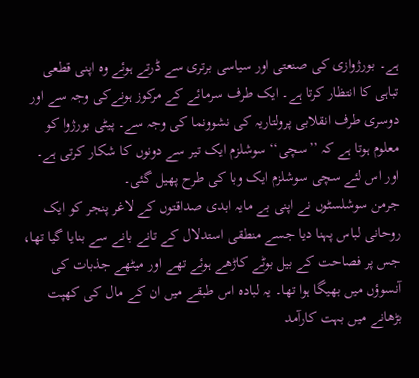ہے۔ بورژوازی کی صنعتی اور سیاسی برتری سے ڈرتے ہوئے وہ اپنی قطعی تباہی کا انتظار کرتا ہے۔ ایک طرف سرمائے کے مرکوز ہونےکی وجہ سے اور دوسری طرف انقلابی پرولتاریہ کی نشوونما کی وجہ سے۔ پیٹی بورژوا کو معلوم ہوتا ہے کہ ’’سچی‘‘ سوشلزم ایک تیر سے دونوں کا شکار کرتی ہے۔ اور اس لئے سچی سوشلزم ایک وبا کی طرح پھیل گئی۔
جرمن سوشلسٹوں نے اپنی بے مایہ ابدی صداقتوں کے لاغر پنجر کو ایک روحانی لباس پہنا دیا جسے منطقی استدلال کے تانے بانے سے بنایا گیا تھا، جس پر فصاحت کے بیل بوٹے کاڑھے ہوئے تھے اور میٹھے جذبات کی آنسوؤں میں بھیگا ہوا تھا۔ یہ لبادہ اس طبقے میں ان کے مال کی کھپت بڑھانے میں بہت کارآمد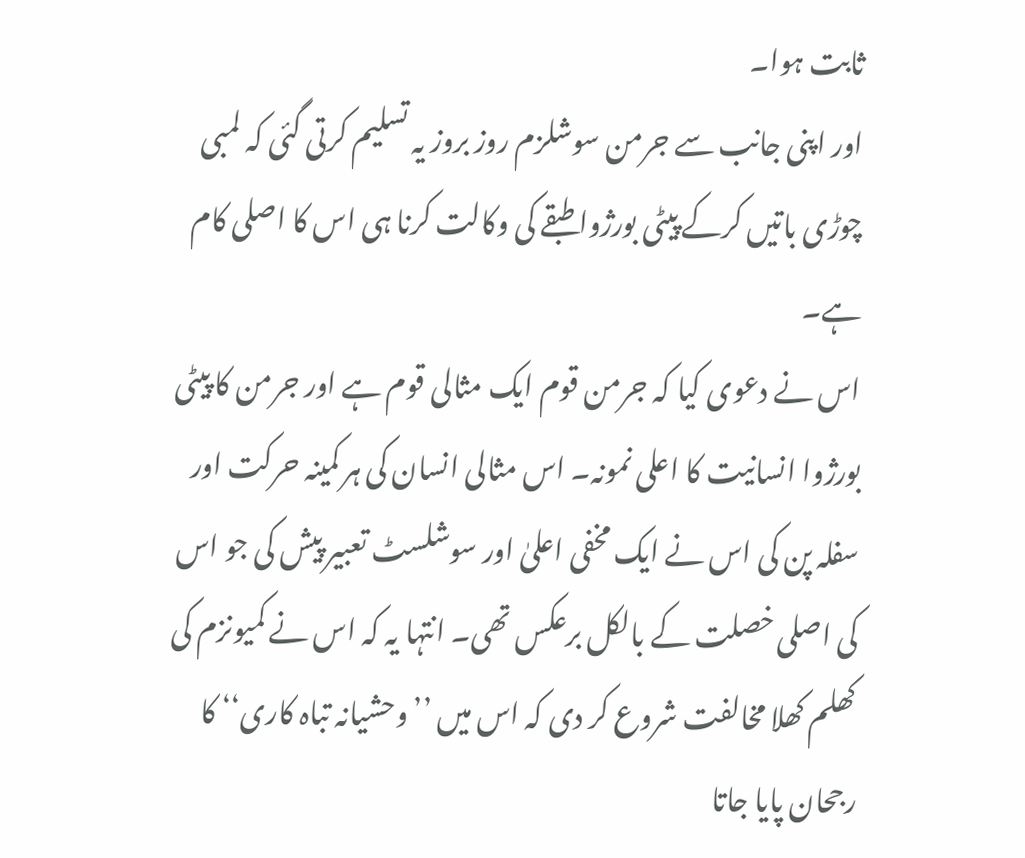ثابت ہوا۔
اور اپنی جانب سے جرمن سوشلزم روز بروز یہ تسلیم کرتی گئی کہ لمبی چوڑی باتیں کرکے پیٹی بورژوا طبقے کی وکالت کرنا ہی اس کا اصلی کام ہے۔
اس نے دعوی کیا کہ جرمن قوم ایک مثالی قوم ہے اور جرمن کا پیٹی بورژوا انسانیت کا اعلی نمونہ۔ اس مثالی انسان کی ہر کمینہ حرکت اور سفلہ پن کی اس نے ایک مخفی اعلیٰ اور سوشلسٹ تعبیر پیش کی جو اس کی اصلی خصلت کے بالکل برعکس تھی۔ انتہا یہ کہ اس نے کمیونزم کی کھلم کھلا مخالفت شروع کر دی کہ اس میں ’’وحشیانہ تباہ کاری‘‘ کا رجحان پایا جاتا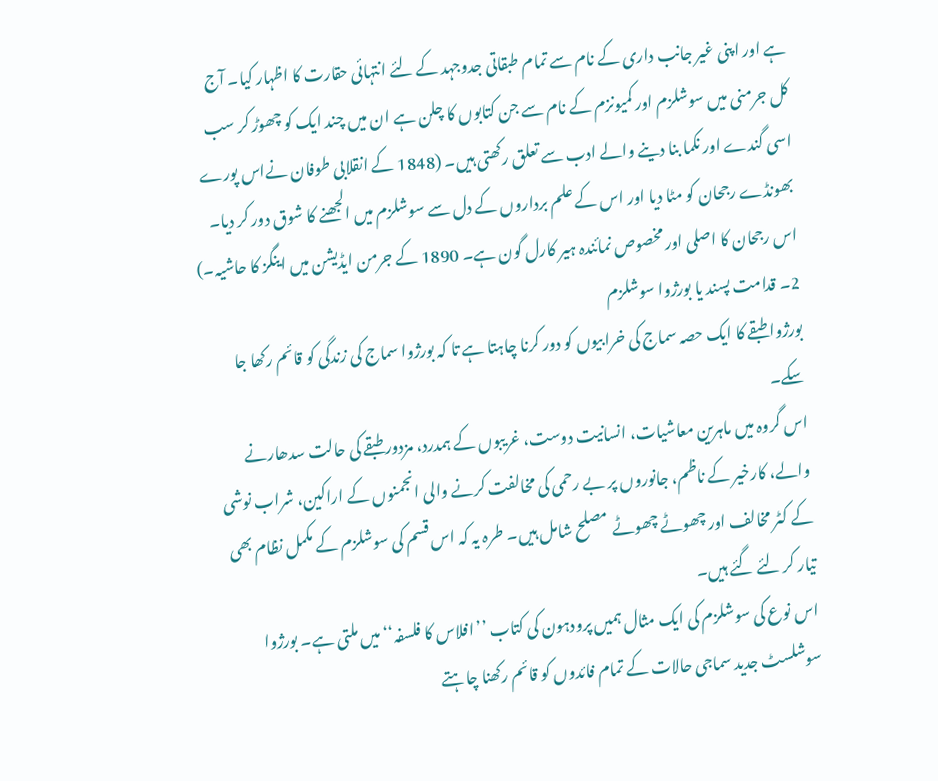ہے اور اپنی غیر جانب داری کے نام سے تمام طبقاتی جدوجہد کے لئے انتہائی حقارت کا اظہار کیا۔ آج کل جرمنی میں سوشلزم اور کمیونزم کے نام سے جن کتابوں کا چلن ہے ان میں چند ایک کو چھوڑ کر سب اسی گندے اور نکما بنا دینے والے ادب سے تعلق رکھتی ہیں۔ (1848 کے انقلابی طوفان نےاس پورے بھونڈے رجحان کو مٹا دیا اور اس کے علم برداروں کے دل سے سوشلزم میں الجھنے کا شوق دور کر دیا۔ اس رجحان کا اصلی اور مخصوص نمائندہ ہیر کارل گون ہے۔ 1890 کے جرمن ایڈیشن میں اینگز کا حاشیہ۔)
2۔ قدامت پسند یا بورژوا سوشلزم
بورژوا طبقے کا ایک حصہ سماج کی خرابیوں کو دور کرنا چاہتا ہے تا کہ بورژوا سماج کی زندگی کو قائم رکھا جا سکے۔
اس گروہ میں ماہرین معاشیات، انسانیت دوست، غریبوں کے ہمدرد، مزدور طبقے کی حالت سدھارنے والے، کارخیر کے ناظم، جانوروں پر بے رحمی کی مخالفت کرنے والی انجمنوں کے اراکین، شراب نوشی کے کٹر مخالف اور چھوٹے چھوٹے مصلح شامل ہیں۔ طرہ یہ کہ اس قسم کی سوشلزم کے مکمل نظام بھی تیار کر لئے گئے ہیں۔
اس نوع کی سوشلزم کی ایک مثال ہمیں پرودہون کی کتاب ’’افلاس کا فلسفہ‘‘ میں ملتی ہے۔ بورژوا سوشلسٹ جدید سماجی حالات کے تمام فائدوں کو قائم رکھنا چاہتے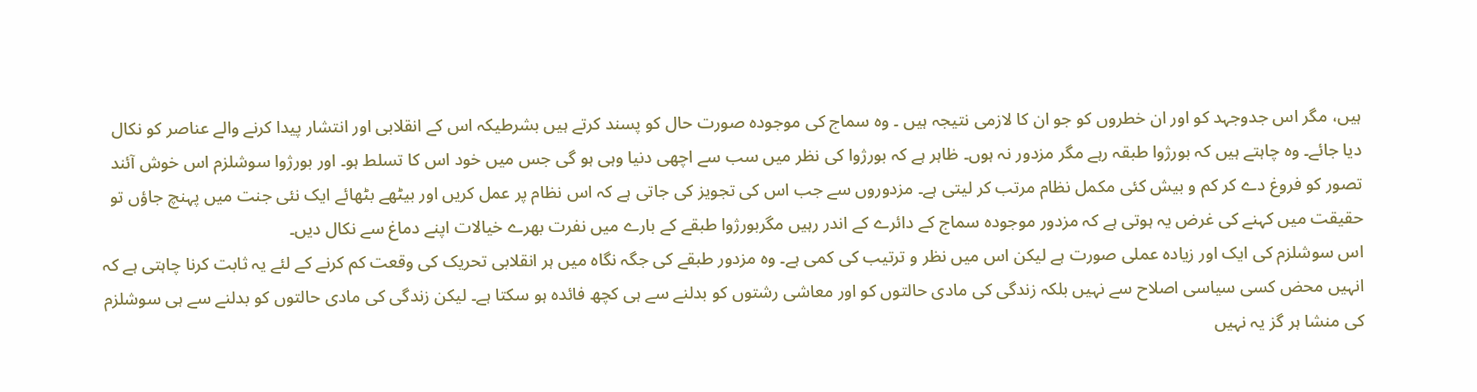ہیں، مگر اس جدوجہد کو اور ان خطروں کو جو ان کا لازمی نتیجہ ہیں ۔ وہ سماج کی موجودہ صورت حال کو پسند کرتے ہیں بشرطیکہ اس کے انقلابی اور انتشار پیدا کرنے والے عناصر کو نکال دیا جائے۔ وہ چاہتے ہیں کہ بورژوا طبقہ رہے مگر مزدور نہ ہوں۔ ظاہر ہے کہ بورژوا کی نظر میں سب سے اچھی دنیا وہی ہو گی جس میں خود اس کا تسلط ہو۔ اور بورژوا سوشلزم اس خوش آئند تصور کو فروغ دے کر کم و بیش کئی مکمل نظام مرتب کر لیتی ہے۔ مزدوروں سے جب اس کی تجویز کی جاتی ہے کہ اس نظام پر عمل کریں اور بیٹھے بٹھائے ایک نئی جنت میں پہنچ جاؤں تو حقیقت میں کہنے کی غرض یہ ہوتی ہے کہ مزدور موجودہ سماج کے دائرے کے اندر رہیں مگربورژوا طبقے کے بارے میں نفرت بھرے خیالات اپنے دماغ سے نکال دیں۔
اس سوشلزم کی ایک اور زیادہ عملی صورت ہے لیکن اس میں نظر و ترتیب کی کمی ہے۔ وہ مزدور طبقے کی جگہ نگاہ میں ہر انقلابی تحریک کی وقعت کم کرنے کے لئے یہ ثابت کرنا چاہتی ہے کہ انہیں محض کسی سیاسی اصلاح سے نہیں بلکہ زندگی کی مادی حالتوں کو اور معاشی رشتوں کو بدلنے سے ہی کچھ فائدہ ہو سکتا ہے۔ لیکن زندگی کی مادی حالتوں کو بدلنے سے ہی سوشلزم کی منشا ہر گز یہ نہیں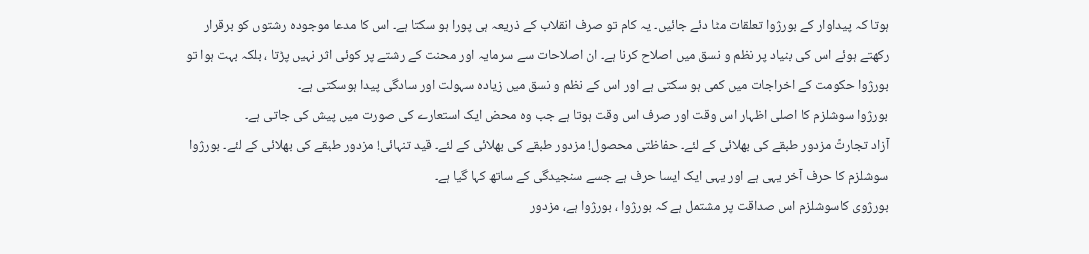ہوتا کہ پیداوار کے بورژوا تعلقات مٹا دئے جائیں۔ یہ کام تو صرف انقلاب کے ذریعہ ہی پورا ہو سکتا ہے۔ اس کا مدعا موجودہ رشتوں کو برقرار رکھتے ہوئے اس کی بنیاد پر نظم و نسق میں اصلاح کرنا ہے۔ ان اصلاحات سے سرمایہ اور محنت کے رشتے پر کوئی اثر نہیں پڑتا ، بلکہ بہت ہوا تو بورژوا حکومت کے اخراجات میں کمی ہو سکتی ہے اور اس کے نظم و نسق میں زیادہ سہولت اور سادگی پیدا ہوسکتی ہے۔
بورژوا سوشلزم کا اصلی اظہار اس وقت اور صرف اس وقت ہوتا ہے جب وہ محض ایک استعارے کی صورت میں پیش کی جاتی ہے۔
آزاد تجارتً مزدور طبقے کی بھلائی کے لئے۔ حفاظتی محصول! مزدور طبقے کی بھلائی کے لئے۔ قید تنہائی! مزدور طبقے کی بھلائی کے لئے۔ بورژوا سوشلزم کا حرف آخر یہی ہے اور یہی ایک ایسا حرف ہے جسے سنجیدگی کے ساتھ کہا گیا ہے۔
بورژوی کاسوشلزم اس صداقت پر مشتمل ہے کہ بورژوا ، بورژوا ہے، مزدور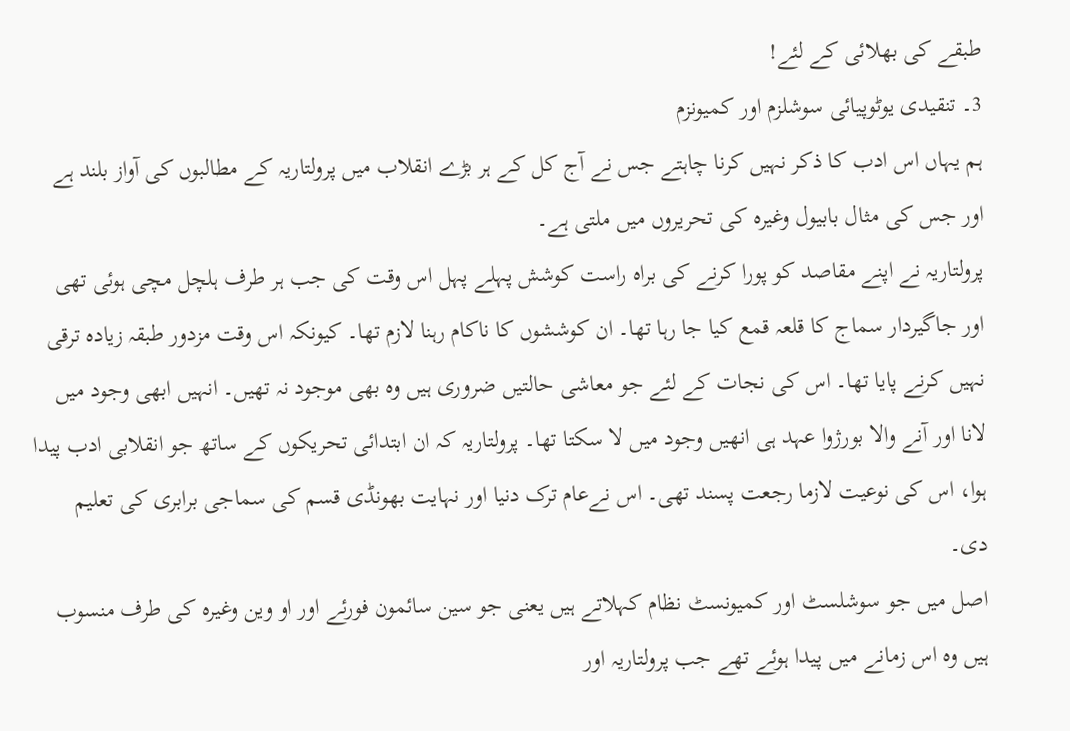طبقے کی بھلائی کے لئے!
3۔ تنقیدی یوٹوپیائی سوشلزم اور کمیونزم
ہم یہاں اس ادب کا ذکر نہیں کرنا چاہتے جس نے آج کل کے ہر بڑے انقلاب میں پرولتاریہ کے مطالبوں کی آواز بلند ہے اور جس کی مثال بابیول وغیرہ کی تحریروں میں ملتی ہے۔
پرولتاریہ نے اپنے مقاصد کو پورا کرنے کی براہ راست کوشش پہلے پہل اس وقت کی جب ہر طرف ہلچل مچی ہوئی تھی اور جاگیردار سماج کا قلعہ قمع کیا جا رہا تھا۔ ان کوششوں کا ناکام رہنا لازم تھا۔ کیونکہ اس وقت مزدور طبقہ زیادہ ترقی نہیں کرنے پایا تھا۔ اس کی نجات کے لئے جو معاشی حالتیں ضروری ہیں وہ بھی موجود نہ تھیں۔ انہیں ابھی وجود میں لانا اور آنے والا بورژوا عہد ہی انھیں وجود میں لا سکتا تھا۔ پرولتاریہ کہ ان ابتدائی تحریکوں کے ساتھ جو انقلابی ادب پیدا ہوا، اس کی نوعیت لازما رجعت پسند تھی۔ اس نےعام ترک دنیا اور نہایت بھونڈی قسم کی سماجی برابری کی تعلیم دی۔
اصل میں جو سوشلسٹ اور کمیونسٹ نظام کہلاتے ہیں یعنی جو سین سائمون فورئے اور او وین وغیرہ کی طرف منسوب ہیں وہ اس زمانے میں پیدا ہوئے تھے جب پرولتاریہ اور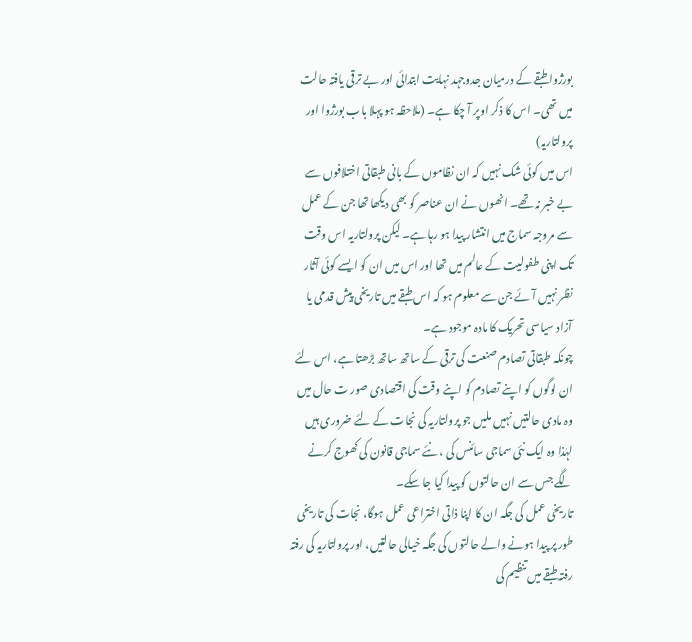بورژوا طبقے کے درمیان جدوجہد نہایت ابتدائی اور بے ترقی یافتہ حالت میں تھی۔ اس کا ذکر اوپر آ چکا ہے۔ (ملاحظہ ہو پہلا باب بورژوا اور پرولتاریہ)
اس میں کوئی شک نہیں کہ ان نظاموں کے بانی طبقاتی اختلافوں سے بے خبر نہ تھے۔ انھوں نے ان عناصر کو بھی دیکھا تھا جن کے عمل سے مروجہ سماج میں انتشار پیدا ہو رہا ہے۔ لیکن پرولتاریہ اس وقت تک اپنی طفولیت کے عالم میں تھا اور اس میں ان کو ایسے کوئی آثار نظر نہیں آئے جن سے معلوم ہو کہ اس طبقے میں تاریخی پیش قدمی یا آزاد سیاسی تحریک کا مادہ موجود ہے۔
چونکہ طبقاتی تصادم صنعت کی ترقی کے ساتھ ساتھ بڑھتا ہے، اس لئے ان لوگوں کو اپنے تصادم کو اپنے وقت کی اقتصادی صور ت حال میں وہ مادی حالتیں نہیں ملیں جو پرولتاریہ کی نجات کے لئے ضروری ہیں لہٰذا وہ ایک نئی سماجی سائنس کی ، نئے سماجی قانون کی کھوج کرنے لگے جس سے ان حالتوں کو پیدا کیا جا سکے۔
تاریخی عمل کی جگہ ان کا اپنا ذاتی اختراعی عمل ہوگا، نجات کی تاریخی طور پر پیدا ہونے والے حالتوں کی جگہ خیالی حالتیں، اور پرولتاریہ کی رفتہ رفتہ طبقے میں تنظیم کی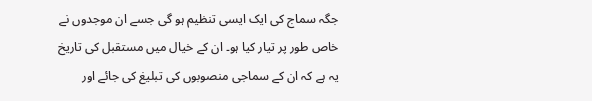جگہ سماج کی ایک ایسی تنظیم ہو گی جسے ان موجدوں نے خاص طور پر تیار کیا ہو۔ ان کے خیال میں مستقبل کی تاریخ یہ ہے کہ ان کے سماجی منصوبوں کی تبلیغ کی جائے اور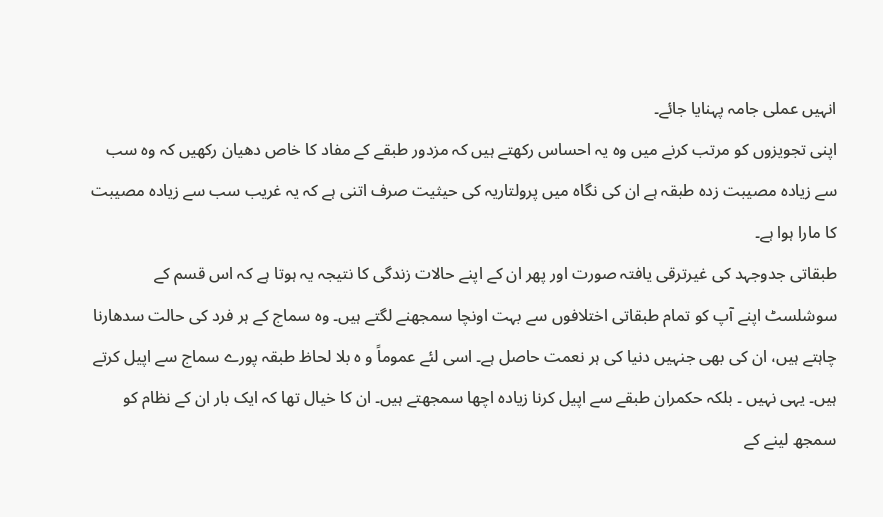انہیں عملی جامہ پہنایا جائے۔
اپنی تجویزوں کو مرتب کرنے میں وہ یہ احساس رکھتے ہیں کہ مزدور طبقے کے مفاد کا خاص دھیان رکھیں کہ وہ سب سے زیادہ مصیبت زدہ طبقہ ہے ان کی نگاہ میں پرولتاریہ کی حیثیت صرف اتنی ہے کہ یہ غریب سب سے زیادہ مصیبت کا مارا ہوا ہے۔
طبقاتی جدوجہد کی غیرترقی یافتہ صورت اور پھر ان کے اپنے حالات زندگی کا نتیجہ یہ ہوتا ہے کہ اس قسم کے سوشلسٹ اپنے آپ کو تمام طبقاتی اختلافوں سے بہت اونچا سمجھنے لگتے ہیں۔ وہ سماج کے ہر فرد کی حالت سدھارنا چاہتے ہیں، ان کی بھی جنہیں دنیا کی ہر نعمت حاصل ہے۔ اسی لئے عموماً و ہ بلا لحاظ طبقہ پورے سماج سے اپیل کرتے ہیں۔ یہی نہیں ۔ بلکہ حکمران طبقے سے اپیل کرنا زیادہ اچھا سمجھتے ہیں۔ ان کا خیال تھا کہ ایک بار ان کے نظام کو سمجھ لینے کے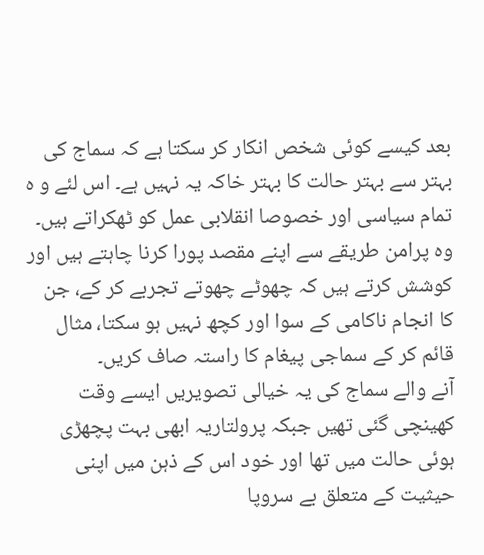بعد کیسے کوئی شخص انکار کر سکتا ہے کہ سماج کی بہتر سے بہتر حالت کا بہتر خاکہ یہ نہیں ہے۔ اس لئے و ہ تمام سیاسی اور خصوصا انقلابی عمل کو ٹھکراتے ہیں۔ وہ پرامن طریقے سے اپنے مقصد پورا کرنا چاہتے ہیں اور کوشش کرتے ہیں کہ چھوٹے چھوتے تجربے کر کے، جن کا انجام ناکامی کے سوا اور کچھ نہیں ہو سکتا، مثال قائم کر کے سماجی پیغام کا راستہ صاف کریں۔
آنے والے سماج کی یہ خیالی تصویریں ایسے وقت کھینچی گئی تھیں جبکہ پرولتاریہ ابھی بہت پچھڑی ہوئی حالت میں تھا اور خود اس کے ذہن میں اپنی حیثیت کے متعلق بے سروپا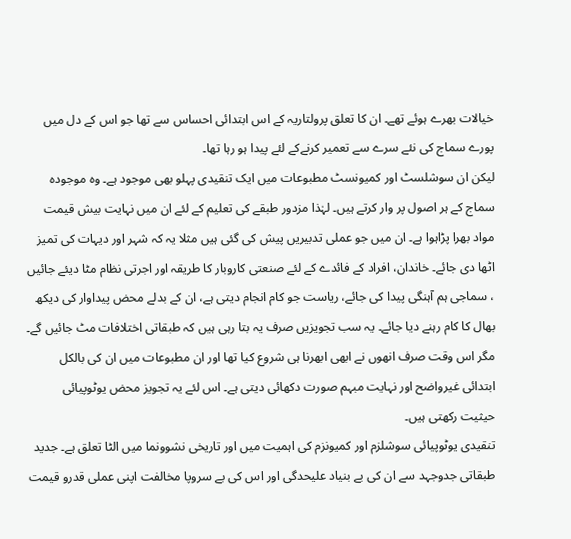خیالات بھرے ہوئے تھے۔ ان کا تعلق پرولتاریہ کے اس ابتدائی احساس سے تھا جو اس کے دل میں پورے سماج کی نئے سرے سے تعمیر کرنےکے لئے پیدا ہو رہا تھا۔
لیکن ان سوشلسٹ اور کمیونسٹ مطبوعات میں ایک تنقیدی پہلو بھی موجود ہے۔ وہ موجودہ سماج کے ہر اصول پر وار کرتے ہیں۔ لہٰذا مزدور طبقے کی تعلیم کے لئے ان میں نہایت بیش قیمت مواد بھرا پڑاہوا ہے۔ ان میں جو عملی تدبیریں پیش کی گئی ہیں مثلا یہ کہ شہر اور دیہات کی تمیز اٹھا دی جائے۔ خاندان، افراد کے فائدے کے لئے صنعتی کاروبار کا طریقہ اور اجرتی نظام مٹا دیئے جائیں ، سماجی ہم آہنگی پیدا کی جائے، ریاست جو کام انجام دیتی ہے، ان کے بدلے محض پیداوار کی دیکھ بھال کا کام رہنے دیا جائے۔ یہ سب تجویزیں صرف یہ بتا رہی ہیں کہ طبقاتی اختلافات مٹ جائیں گے۔ مگر اس وقت صرف انھوں نے ابھی ابھرنا ہی شروع کیا تھا اور ان مطبوعات میں ان کی بالکل ابتدائی غیرواضح اور نہایت مبہم صورت دکھائی دیتی ہے۔ اس لئے یہ تجویز محض یوٹوپیائی حیثیت رکھتی ہیں۔
تنقیدی یوٹوپیائی سوشلزم اور کمیونزم کی اہمیت میں اور تاریخی نشوونما میں الٹا تعلق ہے۔ جدید طبقاتی جدوجہد سے ان کی بے بنیاد علیحدگی اور اس کی بے سروپا مخالفت اپنی عملی قدرو قیمت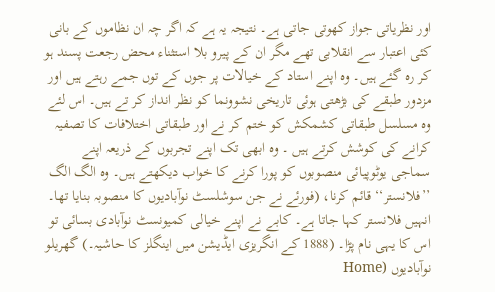اور نظریاتی جواز کھوتی جاتی ہے۔ نتیجہ یہ ہے کہ اگر چہ ان نظاموں کے بانی کئی اعتبار سے انقلابی تھے مگر ان کے پیرو بلا استثناء محض رجعت پسند ہو کر رہ گئے ہیں۔ وہ اپنے استاد کے خیالات پر جوں کے توں جمے رہتے ہیں اور مزدور طبقے کی بڑھتی ہوئی تاریخی نشوونما کو نظر انداز کر تے ہیں۔ اس لئے وہ مسلسل طبقاتی کشمکش کو ختم کر نے اور طبقاتی اختلافات کا تصفیہ کرانے کی کوشش کرتے ہیں ۔ وہ ابھی تک اپنے تجربوں کے ذریعہ اپنے سماجی یوٹوپیائی منصوبوں کو پورا کرنے کا خواب دیکھتے ہیں۔ وہ الگ الگ ’’فلانستر‘‘ قائم کرنا، (فورئے نے جن سوشلسٹ نوآبادیوں کا منصوبہ بنایا تھا۔ انہیں فلانستر کہا جاتا ہے۔ کابے نے اپنے خیالی کمیونسٹ نوآبادی بسائی تو اس کا یہی نام پڑا۔ (1888 کے انگریزی ایڈیشن میں اینگلز کا حاشیہ۔) گھریلو نوآبادیوں (Home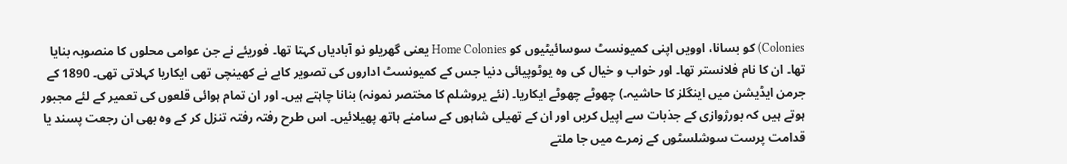Colonies) کو بسانا، اوویں اپنی کمیونسٹ سوسائیٹیوں کو Home Colonies یعنی گھریلو نو آبادیاں کہتا تھا۔ فوریئے نے جن عوامی محلوں کا منصوبہ بنایا تھا۔ ان کا نام فلانستر تھا۔ اور خواب و خیال کی وہ یوٹوپیائی دنیا جس کے کمیونسٹ اداروں کی تصویر کابے نے کھینچی تھی ایکاریا کہلاتی تھی۔ 1890 کے جرمن ایڈیشن میں اینگلز کا حاشیہ۔) چھوٹے چھوٹے ایکاریا۔ (نئے یروشلم کا مختصر نمونہ) بنانا چاہتے ہیں۔ اور ان تمام ہوائی قلعوں کی تعمیر کے لئے مجبور ہوتے ہیں کہ بورژوازی کے جذبات سے اپیل کریں اور ان کے تھیلی شاہوں کے سامنے ہاتھ پھیلائیں۔ اس طرح رفتہ رفتہ تنزل کر کے وہ بھی ان رجعت پسند یا قدامت پرست سوشلسٹوں کے زمرے میں جا ملتے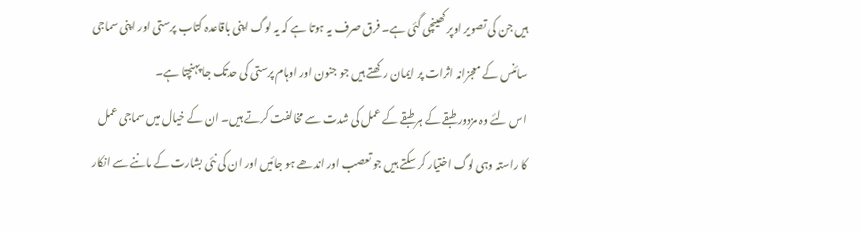ہیں جن کی تصویر اوپر کھینچی گئی ہے۔ فرق صرف یہ ہوتا ہے کہ یہ لوگ اپنی باقاعدہ کتاب پرستی اور اپنی سماجی سائنس کے معجزانہ اثرات پر ایمان رکھتے ہیں جو جنون اور اوہام پرستی کی حدتک جا پہنچتا ہے۔
اس لئے وہ مزدور طبقے کے ہر طبقے کے عمل کی شدت سے مخالفت کرتے ہیں۔ ان کے خیال میں سماجی عمل کا راستہ وہی لوگ اختیار کر سکتے ہیں جو تعصب اور اندھے ہو جائیں اور ان کی نئی بشارت کے ماننے سے انکار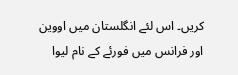کریں۔ اس لئے انگلستان میں اووین اور فرانس میں فورئے کے نام لیوا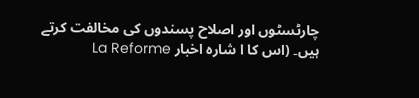چارٹسٹوں اور اصلاح پسندوں کی مخالفت کرتے ہیں۔ (اس کا ا شارہ اخبار La Reforme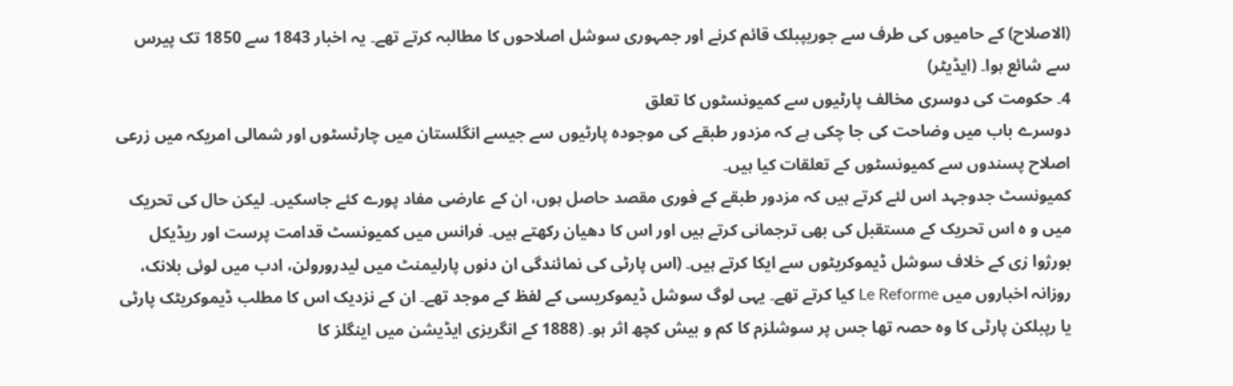(الاصلاح) کے حامیوں کی طرف سے جوریپبلک قائم کرنے اور جمہوری سوشل اصلاحوں کا مطالبہ کرتے تھے۔ یہ اخبار 1843 سے 1850 تک پیرس سے شائع ہوا۔ (ایڈیٹر)
4۔ حکومت کی دوسری مخالف پارٹیوں سے کمیونسٹوں کا تعلق
دوسرے باب میں وضاحت کی جا چکی ہے کہ مزدور طبقے کی موجودہ پارٹیوں سے جیسے انگلستان میں چارٹسٹوں اور شمالی امریکہ میں زرعی اصلاح پسندوں سے کمیونسٹوں کے تعلقات کیا ہیں۔
کمیونسٹ جدوجہد اس لئے کرتے ہیں کہ مزدور طبقے کے فوری مقصد حاصل ہوں، ان کے عارضی مفاد پورے کئے جاسکیں۔ لیکن حال کی تحریک میں و ہ اس تحریک کے مستقبل کی بھی ترجمانی کرتے ہیں اور اس کا دھیان رکھتے ہیں۔ فرانس میں کمیونسٹ قدامت پرست اور ریڈیکل بورژوا زی کے خلاف سوشل ڈیموکریٹوں سے ایکا کرتے ہیں۔ (اس پارٹی کی نمائندگی ان دنوں پارلیمنٹ میں لیدرورولن، ادب میں لوئی بلانک، روزانہ اخباروں میں Le Reforme کیا کرتے تھے۔ یہی لوگ سوشل ڈیموکریسی کے لفظ کے موجد تھے۔ ان کے نزدیک اس کا مطلب ڈیموکریٹک پارٹی یا رپبلکن پارٹی کا وہ حصہ تھا جس پر سوشلزم کا کم و بیش کچھ اثر ہو۔ (1888 کے انگریزی ایڈیشن میں اینگلز کا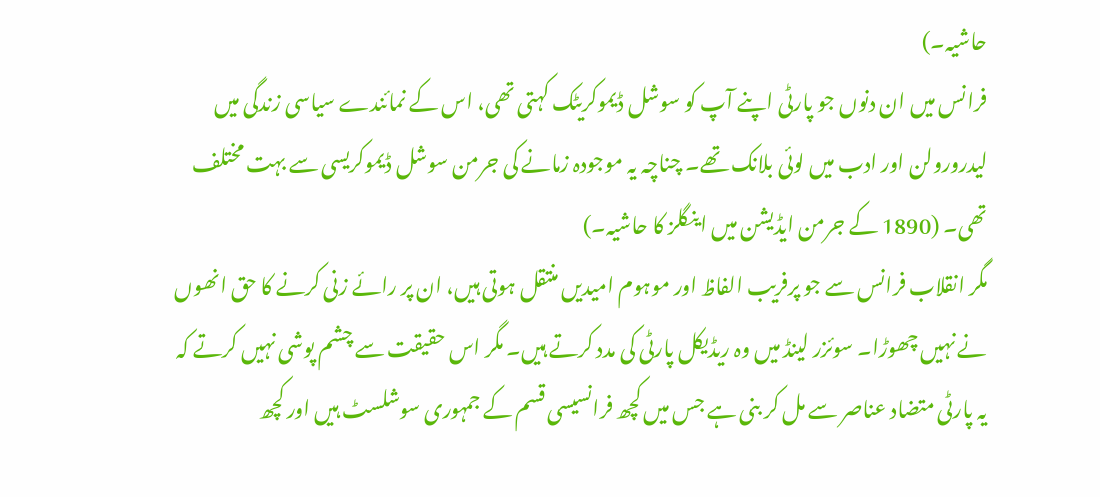حاشیہ۔)
فرانس میں ان دنوں جو پارٹی اپنے آپ کو سوشل ڈیموکریٹک کہتی تھی، اس کے نمائندے سیاسی زندگی میں لیدرورولن اور ادب میں لوئی بلانک تھے۔ چناچہ یہ موجودہ زمانے کی جرمن سوشل ڈیموکریسی سے بہت مختلف تھی۔ (1890 کے جرمن ایڈیشن میں اینگلز کا حاشیہ۔)
مگر انقلاب فرانس سے جو پرفریب الفاظ اور موہوم امیدیں منتقل ہوتی ہیں، ان پر رائے زنی کرنے کا حق انھوں نے نہیں چھوڑا۔ سوئزر لینڈ میں وہ ریڈیکل پارٹی کی مدد کرتے ہیں۔ مگر اس حقیقت سے چشم پوشی نہیں کرتے کہ یہ پارٹی متضاد عناصر سے مل کر بنی ہے جس میں کچھ فرانسیسی قسم کے جمہوری سوشلسٹ ہیں اور کچھ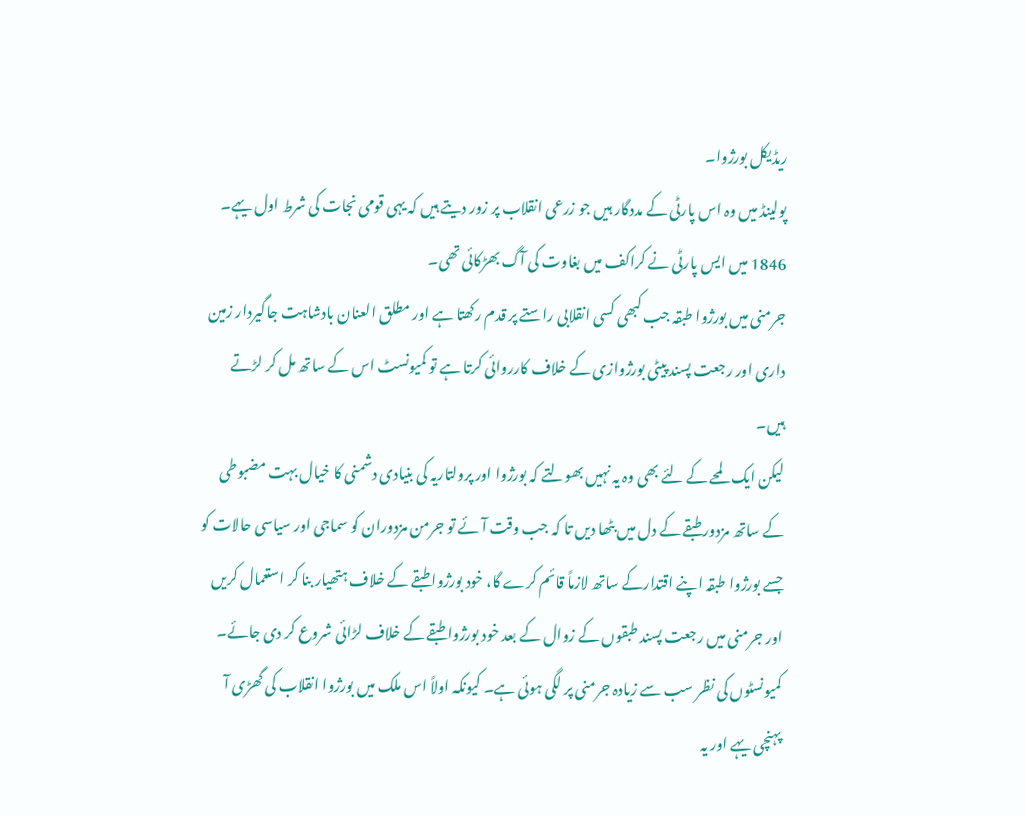ریڈیکل بورژوا۔
پولینڈ میں وہ اس پارٹی کے مددگار ہیں جو زرعی انقلاب پر زور دیتے ہیں کہ یہی قومی نجات کی شرط اول یہے۔ 1846 میں ایس پارٹی نے کراکف میں بغاوت کی آگ بھڑکائی تھی۔
جرمنی میں بورژوا طبقہ جب کبھی کسی انقلابی راستے پر قدم رکھتا ہے اور مطلق العنان بادشاہت جاگیردار زمین داری اور رجعت پسند پیٹی بورژوازی کے خلاف کارروائی کرتا ہے تو کمیونسٹ اس کے ساتھ مل کر لڑتے ہیں۔
لیکن ایک لمحے کے لئے بھی وہ یہ نہیں بھولتے کہ بورژوا اور پرولتاریہ کی بنیادی دشمنی کا خیال بہت مضبوطی کے ساتھ مزدور طبقے کے دل میں بٹھا دیں تا کہ جب وقت آئے تو جرمن مزدوران کو سماجی اور سیاسی حالات کو جسے بورژوا طبقہ اپنے اقتدارکے ساتھ لازماً قائم کرے گا، خود بورژوا طبقے کے خلاف ہتھیار بنا کر استعمال کریں اور جرمنی میں رجعت پسند طبقوں کے زوال کے بعد خود بورژوا طبقے کے خلاف لڑائی شروع کر دی جائے۔
کمیونسٹوں کی نظر سب سے زیادہ جرمنی پر لگی ہوئی ہے۔ کیونکہ اولاً اس ملک میں بورژوا انقلاب کی گھڑی آ پہنچی یہے اور یہ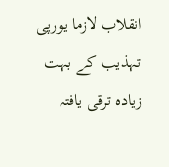انقلاب لازما یورپی تہذیب کے بہت زیادہ ترقی یافتہ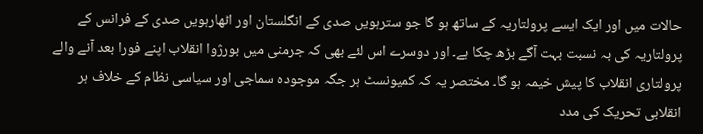حالات میں اور ایک ایسے پرولتاریہ کے ساتھ ہو گا جو سترہویں صدی کے انگلستان اور اٹھارہویں صدی کے فرانس کے پرولتاریہ کی بہ نسبت بہت آگے بڑھ چکا ہے۔ اور دوسرے اس لئے بھی کہ جرمنی میں بورژوا انقلاب اپنے فورا بعد آنے والے پرولتاری انقلاب کا پیش خیمہ ہو گا۔ مختصر یہ کہ کمیونسٹ ہر جگہ موجودہ سماجی اور سیاسی نظام کے خلاف ہر انقلابی تحریک کی مدد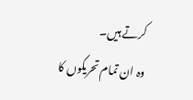کرتے ہیں۔
وہ ان تمام تحریکوں کا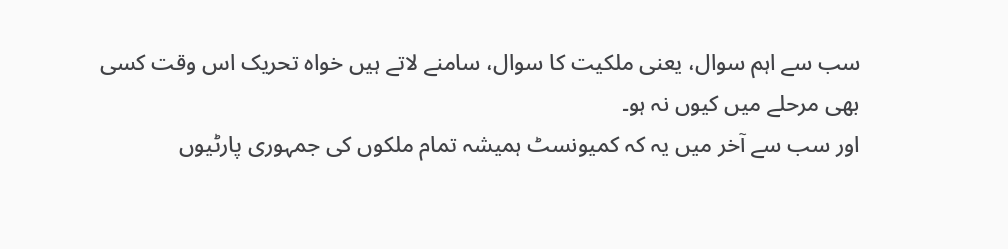سب سے اہم سوال، یعنی ملکیت کا سوال، سامنے لاتے ہیں خواہ تحریک اس وقت کسی بھی مرحلے میں کیوں نہ ہو۔
اور سب سے آخر میں یہ کہ کمیونسٹ ہمیشہ تمام ملکوں کی جمہوری پارٹیوں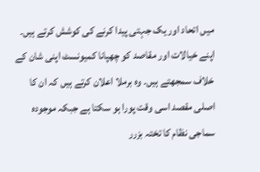میں اتحاد اور یک جہتی پیدا کرنے کی کوشش کرتے ہیں۔ اپنے خیالات اور مقاصد کو چھپانا کمیونسٹ اپنی شان کے خلاف سمجھتے ہیں۔ وہ برملا اعلان کرتے ہیں کہ ان کا اصلی مقصد اسی وقت پورا ہو سکتا ہے جبکہ موجودہ سماجی نظام کا تختہ بزرر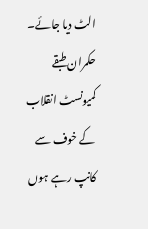الٹ دیا جائے۔ حکمران طبقے کمیونسٹ انقلاب کے خوف سے کانپ رہے ہوں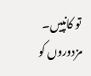تو کانپیں۔ مزدوروں کو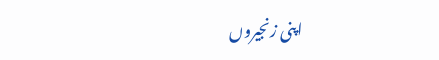اپنی زنجیروں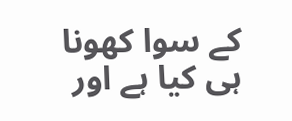کے سوا کھونا ہی کیا ہے اور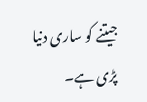جیتنے کو ساری دنیا پڑی ہے۔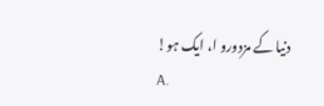دنیا کے مزدورو ا، ایک ہو!
A.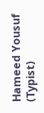Hameed Yousuf
(Typist)